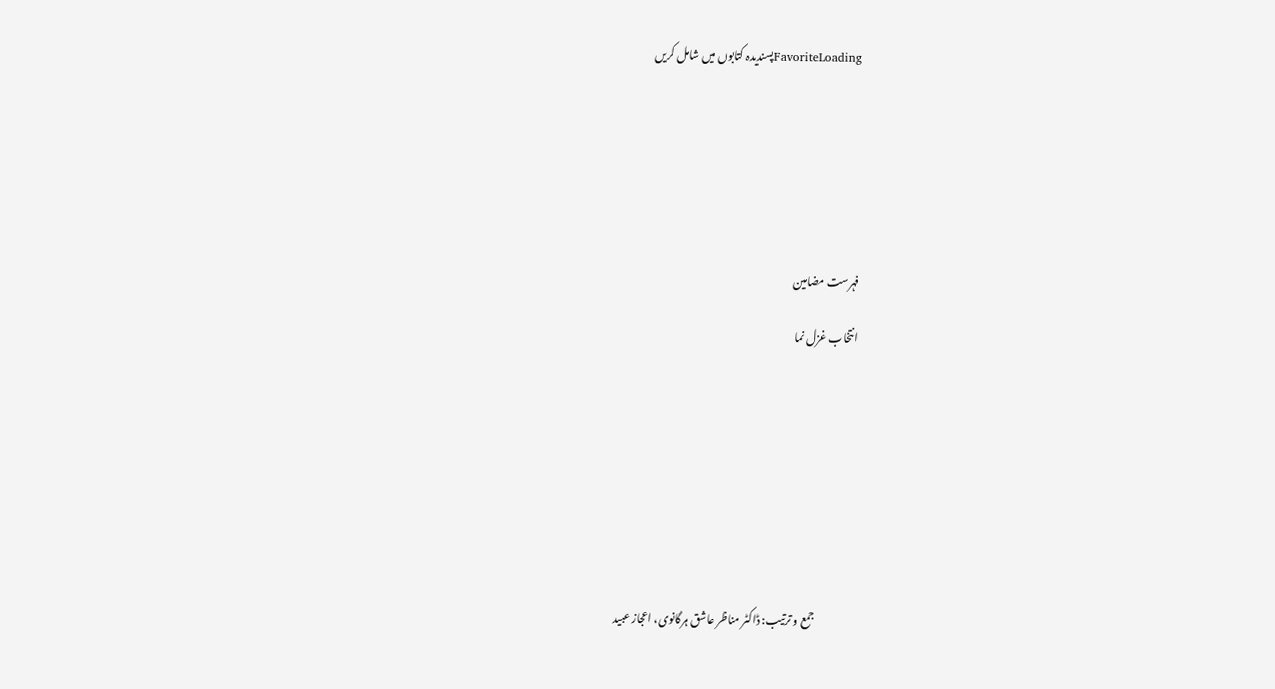FavoriteLoadingپسندیدہ کتابوں میں شامل کریں







فہرست مضامین

انتخاب غزل نما









                   جمع و ترتیب: ڈاکٹر مناظر عاشق ہرگانوی، اعجاز عبید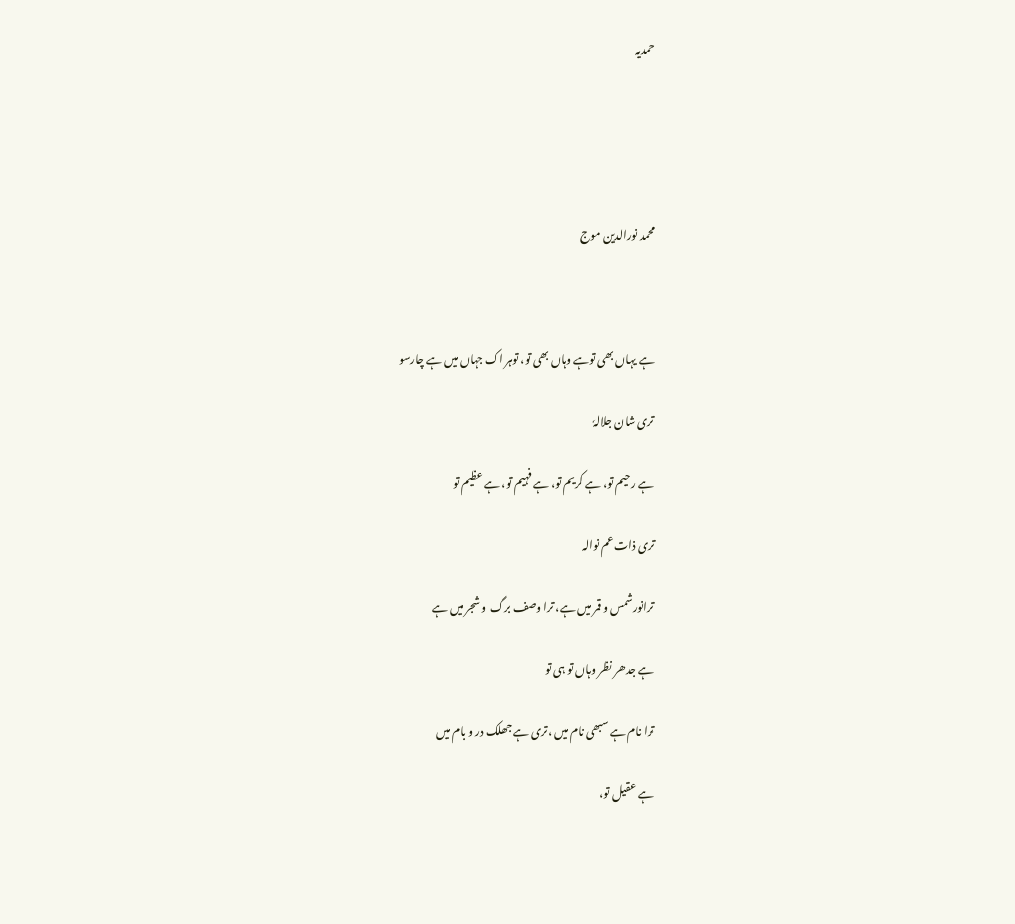حمدیہ





محمد نورالدین موج



ہے یہاں بھی توہے وہاں بھی تو، توہر اک جہاں میں ہے چارسو

تری شان جلالہٗ

ہے رحیم تو، ہے کریم تو، ہے فہیم تو، ہے عظیم تو

تری ذات عم نوالہ

ترانورشمس و قمر میں ہے، ترا وصف برگ  و شجر میں ہے

ہے جدھر نظر وہاں تو ہی تو

ترا نام ہے سبھی نام میں ،تری ہے جھلک در و بام میں

ہے عقیل تو،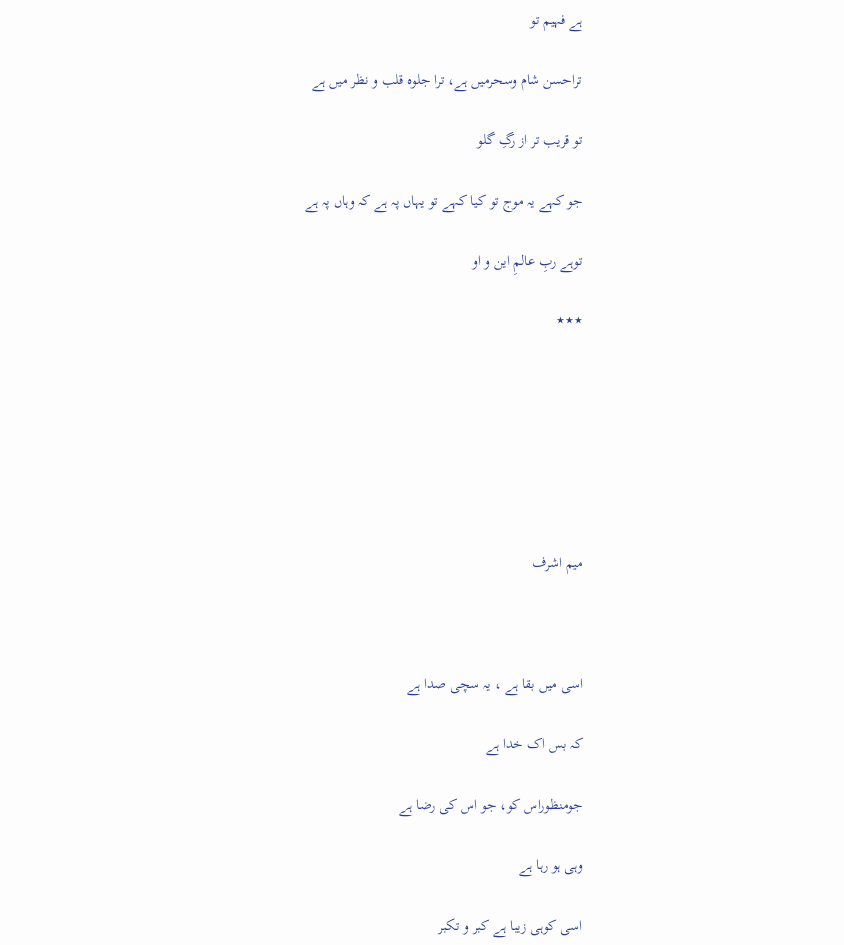ہے فہیم تو

تراحسن شام وسحرمیں ہے، ترا جلوہ قلب و نظر میں ہے

تو قریب تر از رگِ گلو

جو کہے یہ موج تو کیا کہے تو یہاں پہ ہے کہ وہاں پہ ہے

توہے ربِ عالمِ این و او

٭٭٭







میم اشرف



اسی میں بقا ہے ، یہ سچی صدا ہے

کہ بس اک خدا ہے

جومنظوراس کو، جو اس کی رضا ہے

وہی ہو رہا ہے

اسی کوہی زیبا ہے کبر و تکبر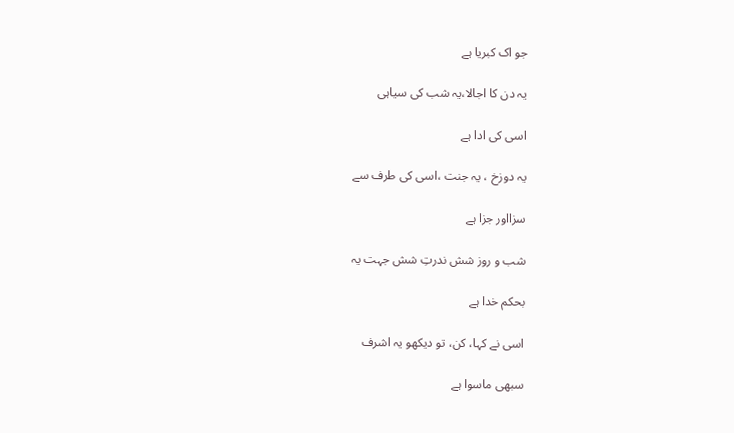جو اک کبریا ہے

یہ دن کا اجالا،یہ شب کی سیاہی

اسی کی ادا ہے

یہ دوزخ ، یہ جنت ،اسی کی طرف سے

سزااور جزا ہے

شب و روز شش ندرتِ شش جہت یہ

بحکم خدا ہے

اسی نے کہا، کن، تو دیکھو یہ اشرف

سبھی ماسوا ہے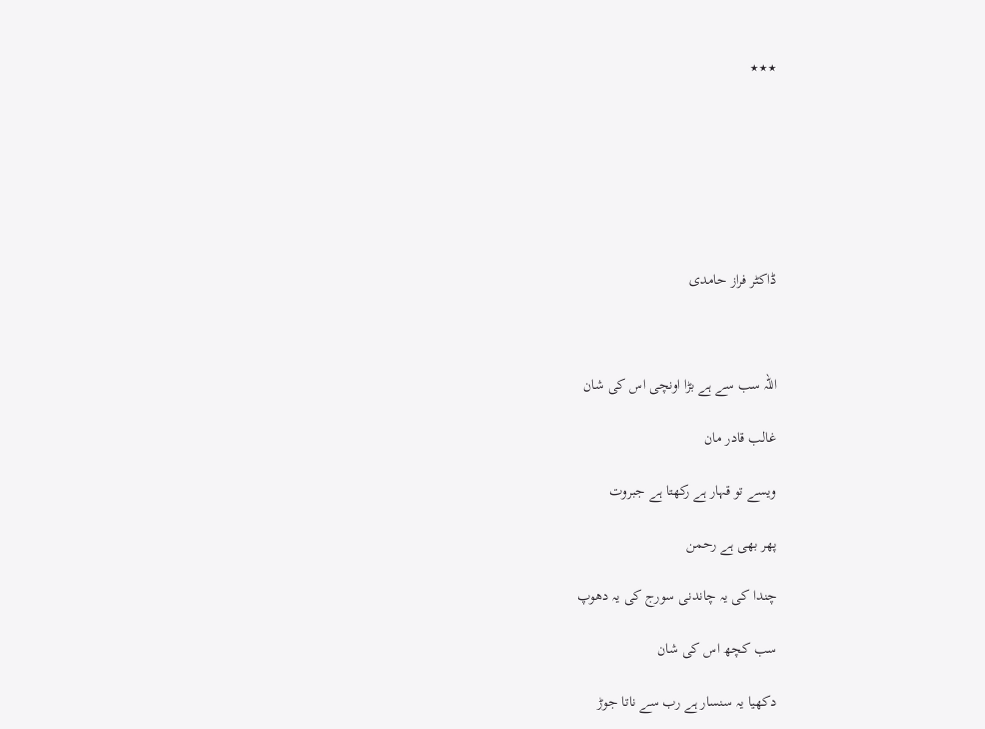٭٭٭







ڈاکٹر فراز حامدی



اللہ سب سے ہے بڑا اونچی اس کی شان

غالب قادر مان

ویسے تو قہار ہے رکھتا ہے جبروت

پھر بھی ہے رحمن

چندا کی یہ چاندنی سورج کی یہ دھوپ

سب کچھ اس کی شان

دکھیا یہ سنسار ہے رب سے ناتا جوڑ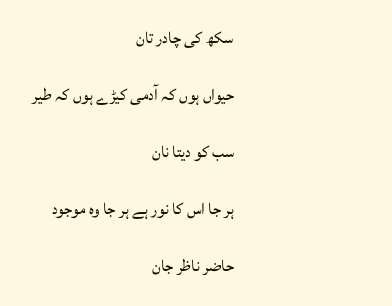سکھ کی چادر تان

حیواں ہوں کہ آدمی کیڑے ہوں کہ طیر

سب کو دیتا نان

ہر جا اس کا نور ہے ہر جا وہ موجود

حاضر ناظر جان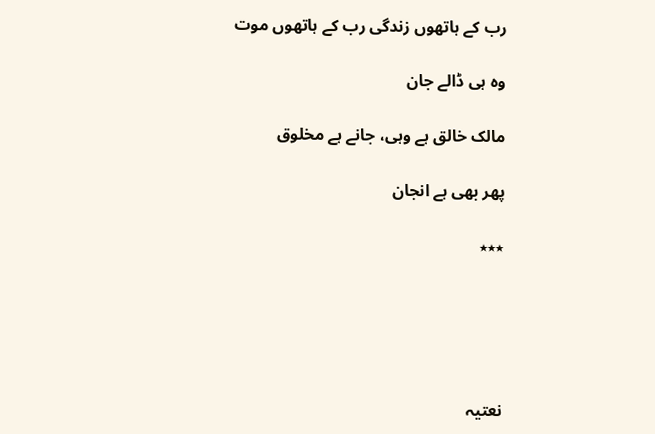رب کے ہاتھوں زندگی رب کے ہاتھوں موت

وہ ہی ڈالے جان

مالک خالق ہے وہی، جانے ہے مخلوق

پھر بھی ہے انجان

٭٭٭





نعتیہ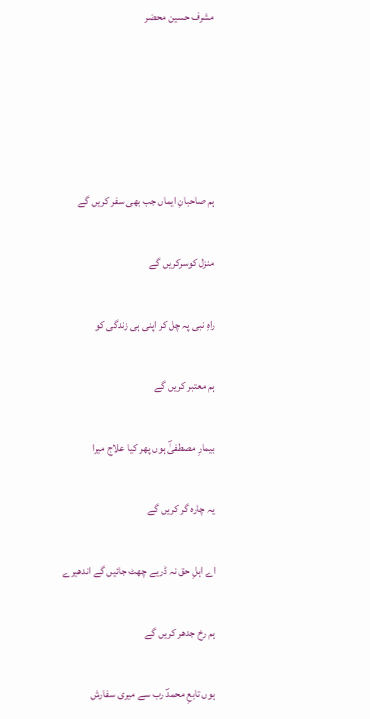مشرف حسین محضر





ہم صاحبانِ ایماں جب بھی سفر کریں گے

منزل کوسرکریں گے

راہِ نبی پہ چل کر اپنی ہی زندگی کو

ہم معتبر کریں گے

بیمارِ مصطفیٰؐ ہوں پھر کیا علاج میرا

یہ چارہ گر کریں گے

اے اہلِ حق نہ ڈریے چھٹ جائیں گے اندھیرے

ہم رخ جدھر کریں گے

ہوں تابعِ محمدؐ رب سے میری سفارش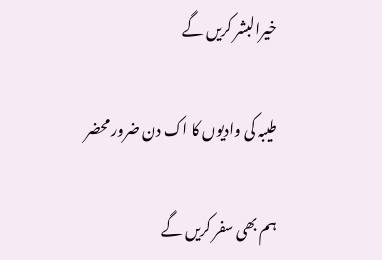خیرالبشر کریں گے

طیبہ کی وادیوں کا اک دن ضرور محضر

ہم بھی سفر کریں گے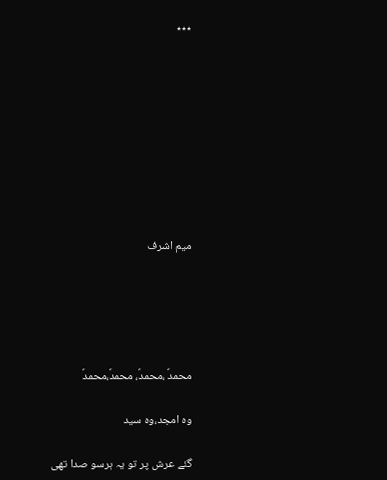٭٭٭









میم اشرف





محمدؐ ،محمدؐ، محمدؐ،محمدؐ

وہ امجد،وہ سید

گئے عرش پر تو یہ ہرسو صدا تھی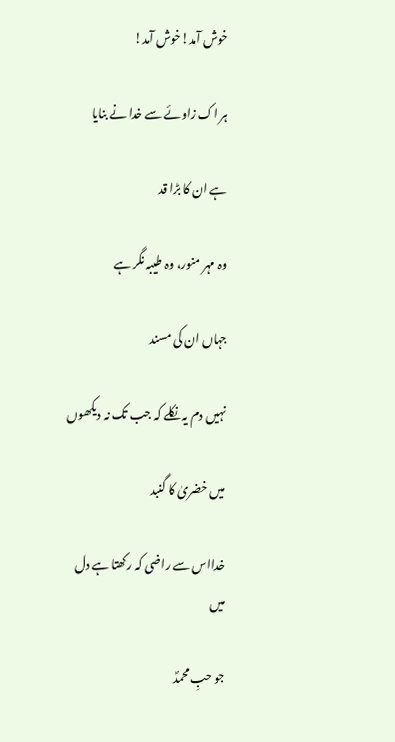خوش آمد!خوش آمد!

ہر اک زاوئے سے خدا نے بنایا

ہے ان کا بڑا قد

وہ مہر منور، وہ طیبہ نگر ہے

جہاں ان کی مسند

نہیں دم یہ نکلے کہ جب تک نہ دیکھوں

میں خضریٰ کا گنبد

خدااس سے راضی کہ رکھتا ہے دل میں

جو حبِ محمدؐ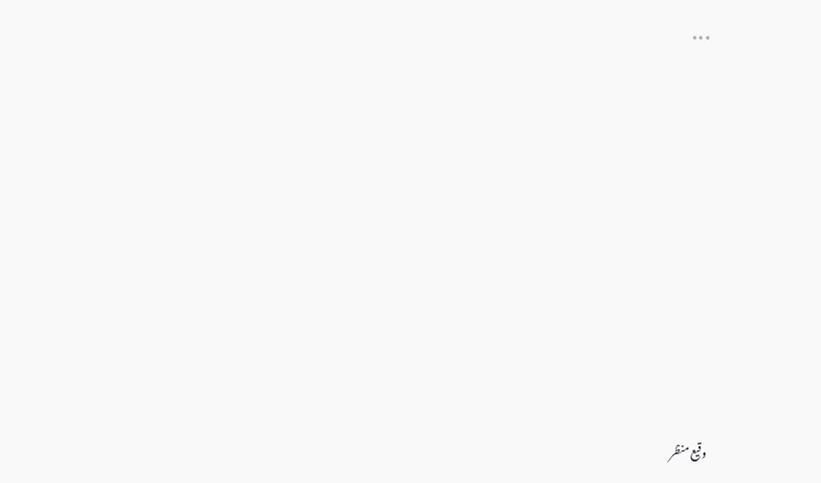٭٭٭











وقیع منظر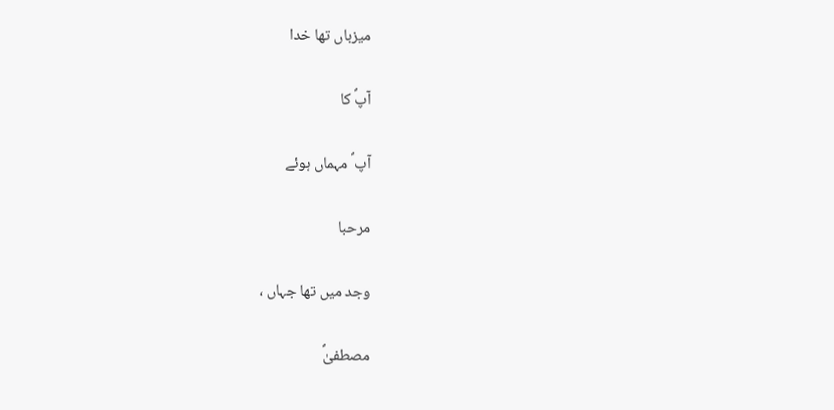میزباں تھا خدا

آپؐ کا

آپ ؐ مہماں ہوئے

مرحبا

وجد میں تھا جہاں ،

مصطفیٰؐ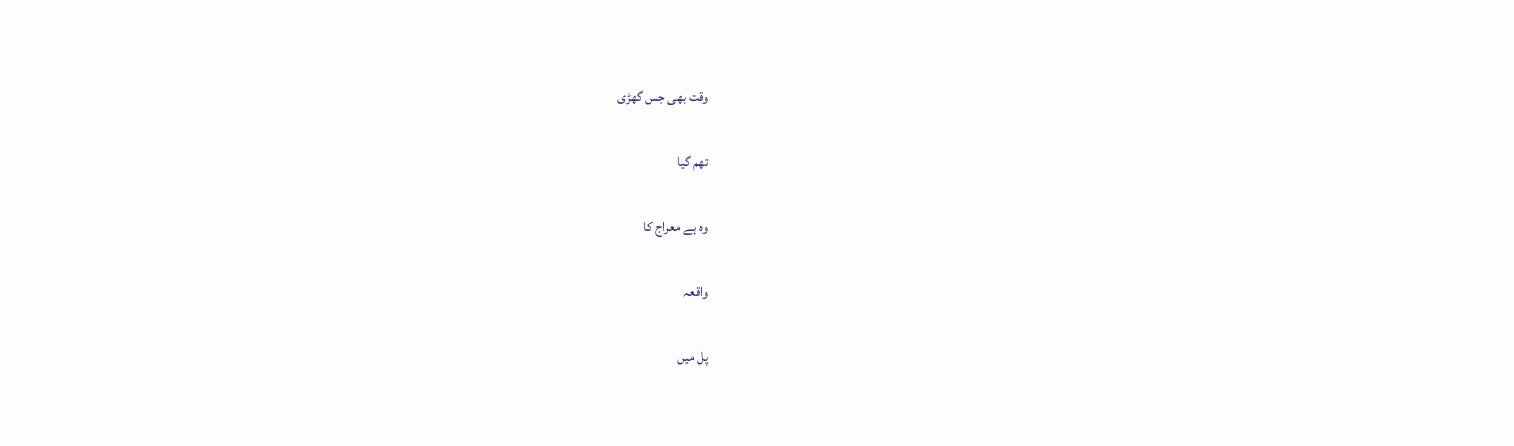وقت بھی جس گھڑی

تھم گیا

وہ ہے معراج کا

واقعہ

پل میں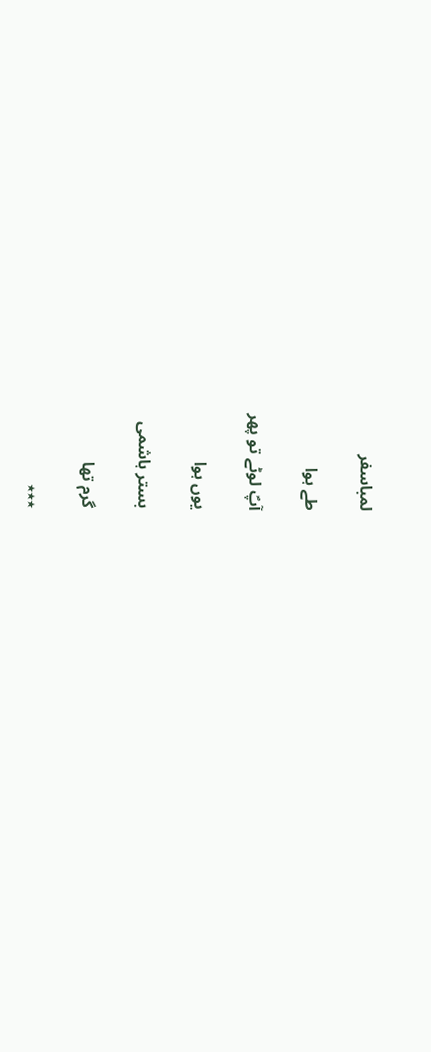لمباسفر

طے ہوا

آپؐ لوٹے تو پھر

یوں ہوا

بستر ہاشمی

گرم تھا

٭٭٭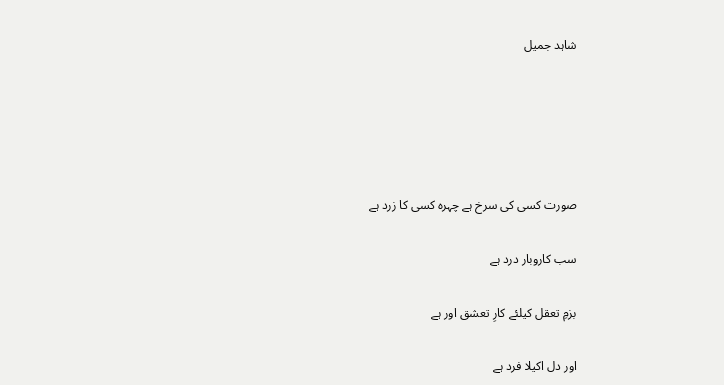شاہد جمیل





صورت کسی کی سرخ ہے چہرہ کسی کا زرد ہے

سب کاروبار درد ہے

بزمِ تعقل کیلئے کارِ تعشق اور ہے

اور دل اکیلا فرد ہے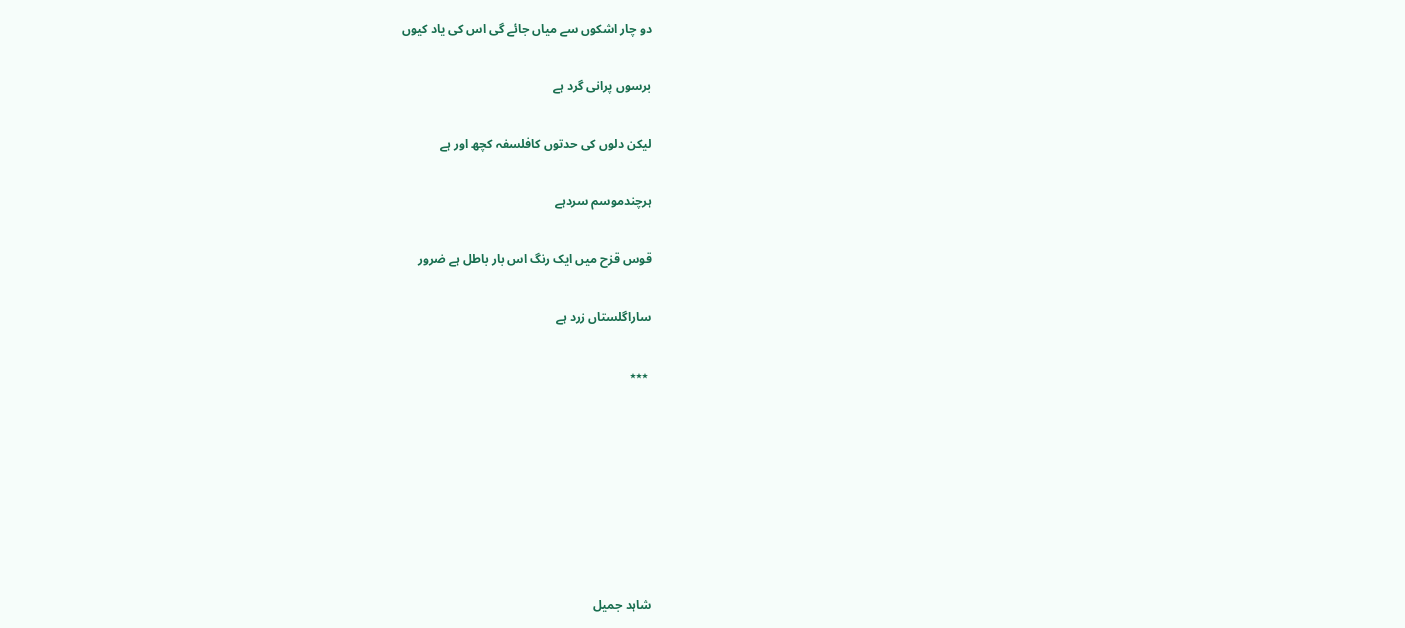دو چار اشکوں سے میاں جائے گی اس کی یاد کیوں

برسوں پرانی گرد ہے

لیکن دلوں کی حدتوں کافلسفہ کچھ اور ہے

ہرچندموسم سردہے

قوس قزح میں ایک رنگ اس بار باطل ہے ضرور

ساراگلستاں زرد ہے

 ٭٭٭







شاہد جمیل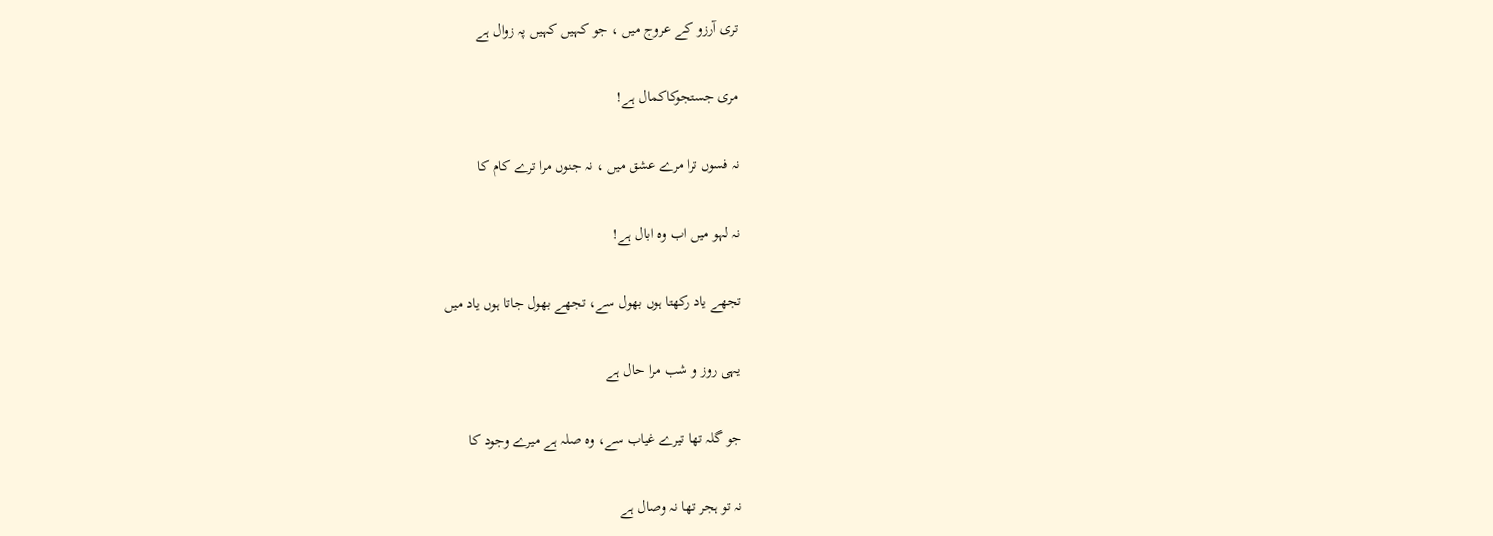تری آرزو کے عروج میں ، جو کہیں کہیں پہ زوال ہے

مری جستجوکاکمال ہے!

نہ فسوں ترا مرے عشق میں ، نہ جنوں مرا ترے کام کا

نہ لہو میں اب وہ ابال ہے!

تجھے یاد رکھتا ہوں بھول سے، تجھے بھول جاتا ہوں یاد میں

یہی روز و شب مرا حال ہے

جو گلہ تھا تیرے غیاب سے، وہ صلہ ہے میرے وجود کا

نہ تو ہجر تھا نہ وصال ہے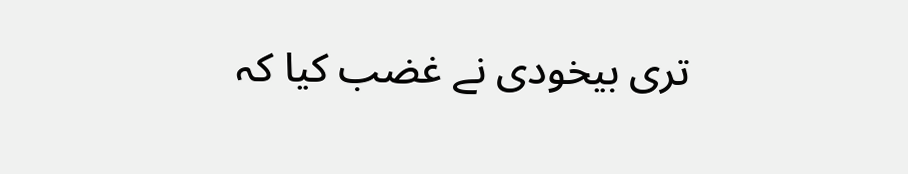تری بیخودی نے غضب کیا کہ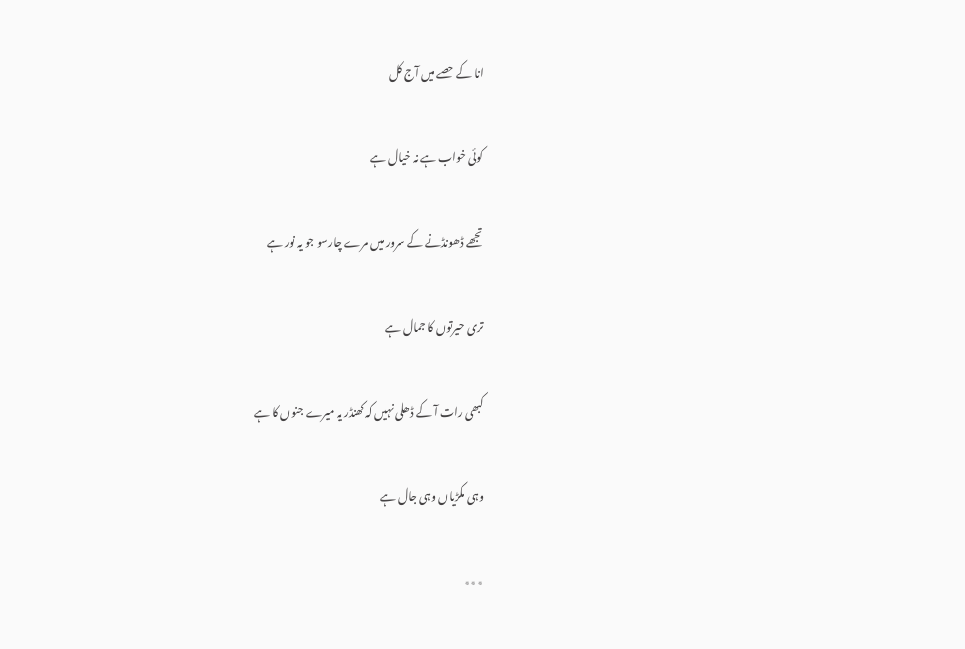انا کے حصے میں آج کل

کوئی خواب ہے نہ خیال ہے

تجھے ڈھونڈنے کے سرور میں مرے چارسو جو یہ نور ہے

تری حیرتوں کا جمال ہے

کبھی رات آ کے ڈھلی نہیں کہ کھنڈر یہ میرے جنوں کا ہے

وہی مکڑیاں وہی جال ہے

٭٭٭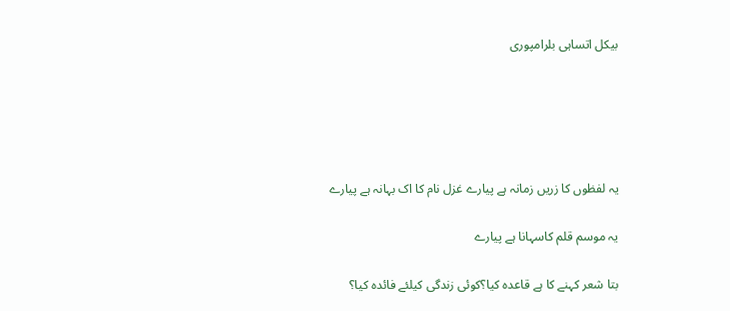بیکل اتساہی بلرامپوری





یہ لفظوں کا زریں زمانہ ہے پیارے غزل نام کا اک بہانہ ہے پیارے

یہ موسم قلم کاسہانا ہے پیارے

بتا شعر کہنے کا ہے قاعدہ کیا؟کوئی زندگی کیلئے فائدہ کیا؟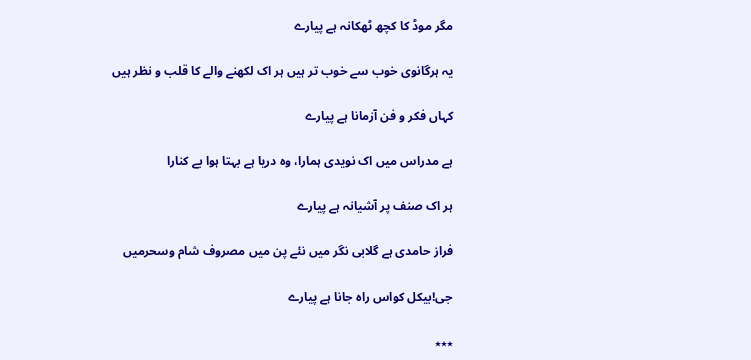مگر موڈ کا کچھ ٹھکانہ ہے پیارے

یہ ہرگانوی خوب سے خوب تر ہیں ہر اک لکھنے والے کا قلب و نظر ہیں

کہاں فکر و فن آزمانا ہے پیارے

ہے مدراس میں اک نویدی ہمارا، وہ دریا ہے بہتا ہوا بے کنارا

ہر اک صنف پر آشیانہ ہے پیارے

فراز حامدی ہے گلابی نگر میں نئے پن میں مصروف شام وسحرمیں

جی!بیکل کواس راہ جانا ہے پیارے

٭٭٭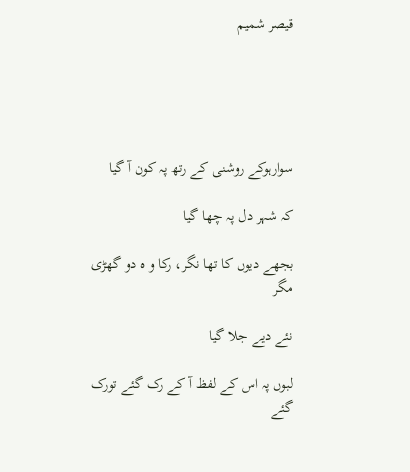قیصر شمیم





سوارہوکے روشنی کے رتھ پہ کون آ گیا

کہ شہر دل پہ چھا گیا

بجھے دیوں کا تھا نگر، رکا و ہ دو گھڑی مگر

نئے دیے جلا گیا

لبوں پہ اس کے لفظ آ کے رک گئے تورک گئے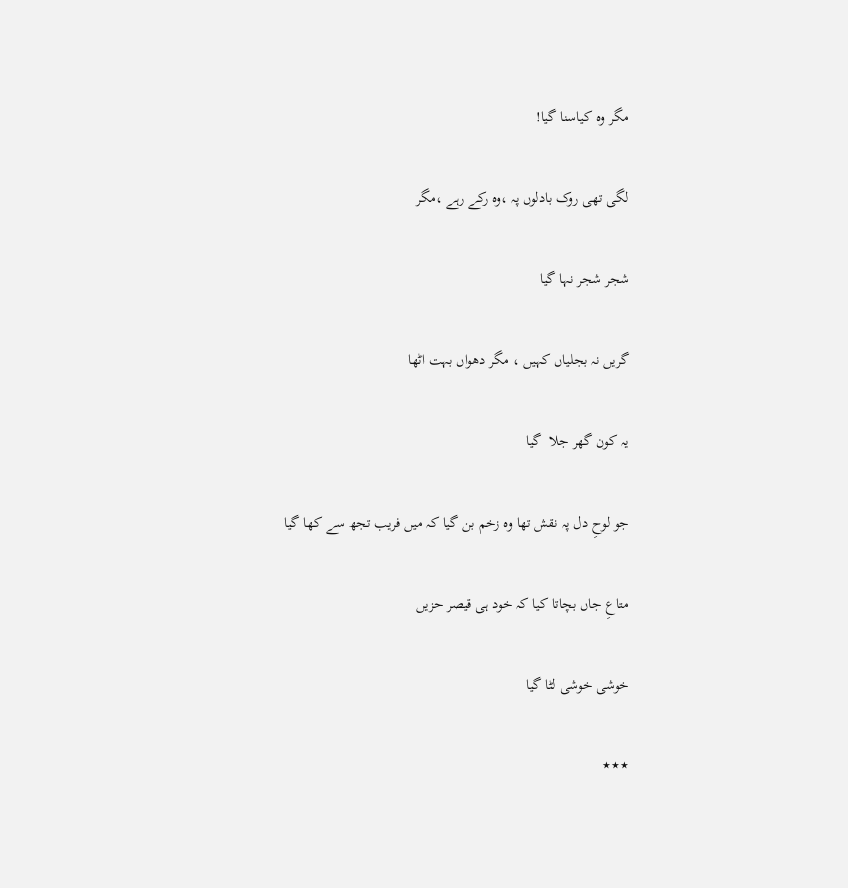مگر وہ کیاسنا گیا!

لگی تھی روک بادلوں پہ ،وہ رکے رہے ،مگر

شجر شجر نہا گیا

گریں نہ بجلیاں کہیں ، مگر دھواں بہت اٹھا

یہ کون گھر جلا  گیا

جو لوحِ دل پہ نقش تھا وہ زخم بن گیا کہ میں فریب تجھ سے کھا گیا

متاعِ جاں بچاتا کیا کہ خود ہی قیصر حزیں

خوشی خوشی لٹا گیا

٭٭٭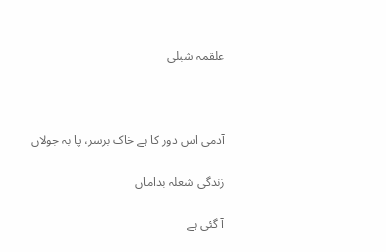علقمہ شبلی



آدمی اس دور کا ہے خاک برسر، پا بہ جولاں

زندگی شعلہ بداماں

آ گئی ہے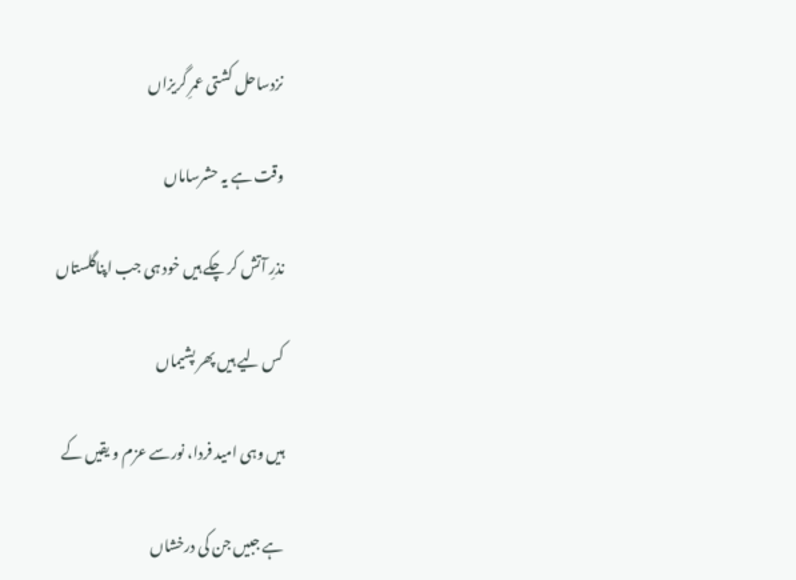نزدساحل کشتی عمرِ گریزاں

وقت ہے یہ حشرساماں

نذرِ آتش کر چکے ہیں خود ہی جب اپناگلستاں

کس لیے ہیں پھر پشیماں

ہیں وہی امید فردا، نورسے عزم و یقیں کے

ہے جبیں جن کی درخشاں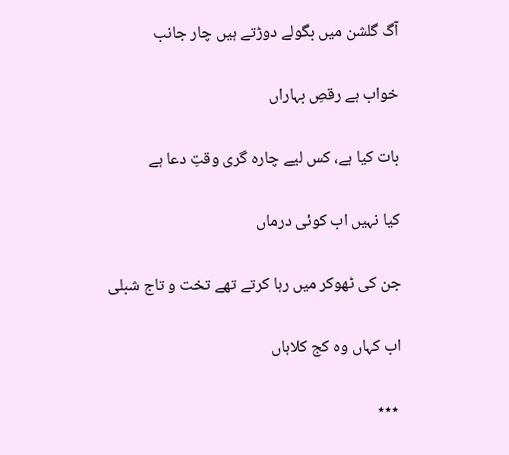آگ گلشن میں بگولے دوڑتے ہیں چار جانب

خواب ہے رقصِ بہاراں

بات کیا ہے، کس لیے چارہ گری وقتِ دعا ہے

کیا نہیں اب کوئی درماں

جن کی ٹھوکر میں رہا کرتے تھے تخت و تاج شبلی

اب کہاں وہ کج کلاہاں

 ٭٭٭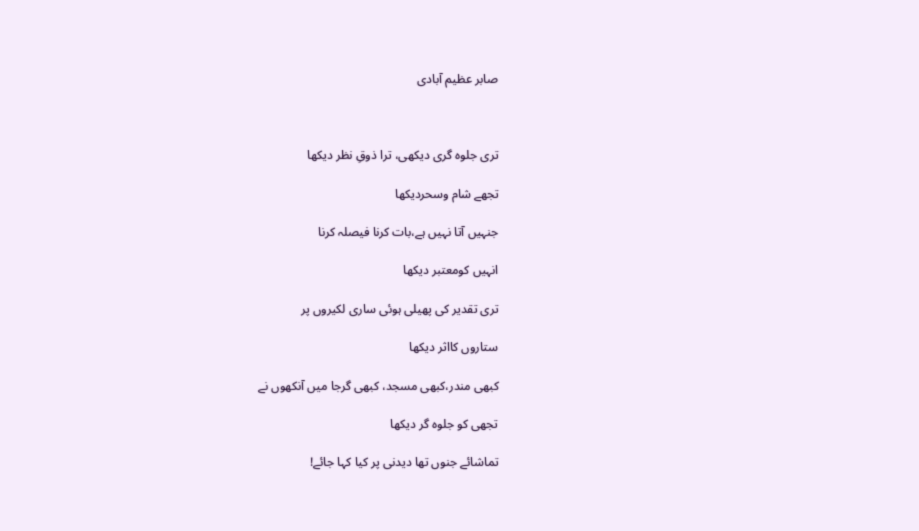صابر عظیم آبادی



تری جلوہ گری دیکھی، ترا ذوقِ نظر دیکھا

تجھے شام وسحردیکھا

جنہیں آتا نہیں ہے،بات کرنا فیصلہ کرنا

انہیں کومعتبر دیکھا

تری تقدیر کی پھیلی ہوئی ساری لکیروں پر

ستاروں کااثر دیکھا

کبھی مندر،کبھی مسجد، کبھی گرجا میں آنکھوں نے

تجھی کو جلوہ گر دیکھا

تماشائے جنوں تھا دیدنی پر کیا کہا جائے!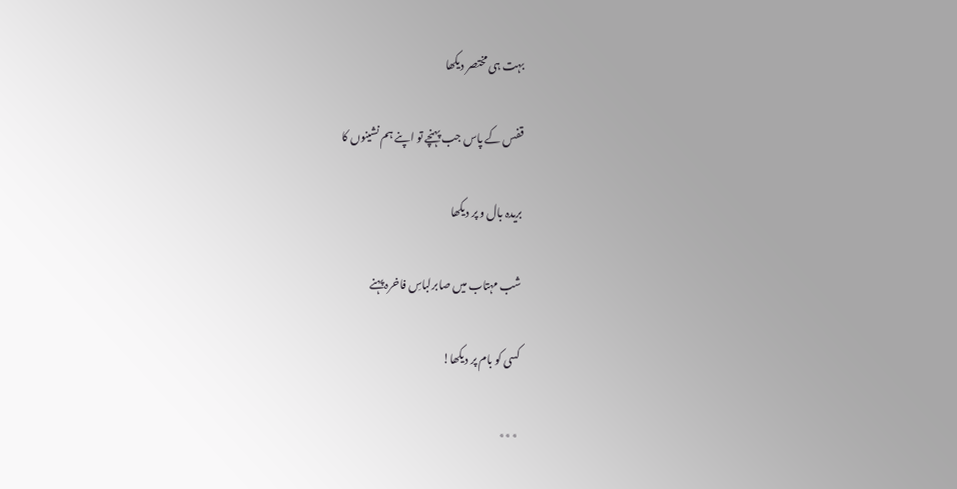بہت ہی مختصر دیکھا

قفس کے پاس جب پہنچے تو اپنے ہم نشینوں کا

بریدہ بال و پر دیکھا

شب مہتاب میں صابرلباسِ فاخرہ پہنے

کسی کو بام پر دیکھا!

 ٭٭٭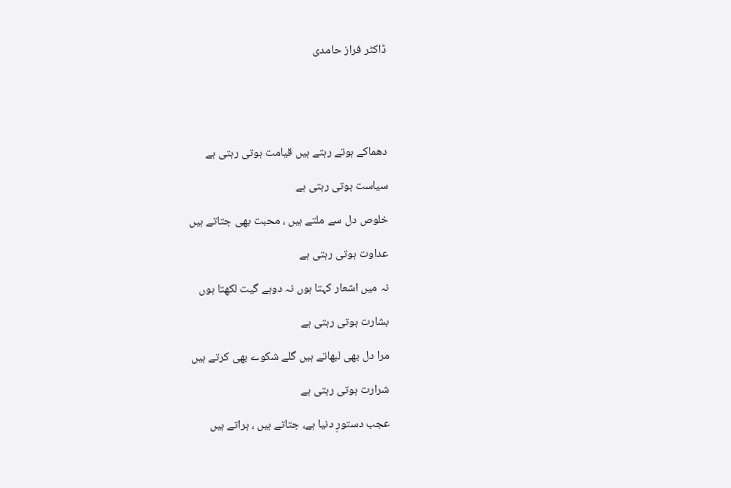ڈاکٹر فراز حامدی





دھماکے ہوتے رہتے ہیں قیامت ہوتی رہتی ہے

سیاست ہوتی رہتی ہے

خلوص دل سے ملتے ہیں ، محبت بھی جتاتے ہیں

عداوت ہوتی رہتی ہے

نہ میں اشعار کہتا ہوں نہ دوہے گیت لکھتا ہوں

بشارت ہوتی رہتی ہے

مرا دل بھی لبھاتے ہیں گلے شکوے بھی کرتے ہیں

شرارت ہوتی رہتی ہے

عجب دستورِ دنیا ہے، جتاتے ہیں ، ہراتے ہیں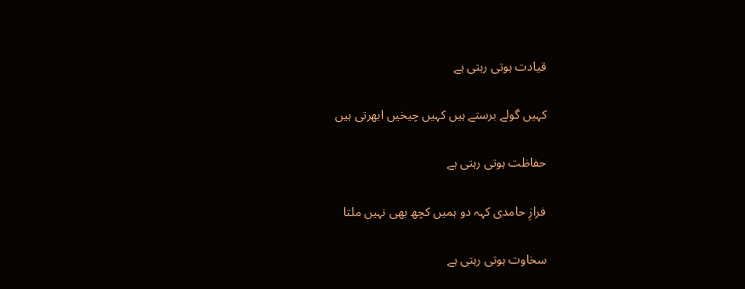قیادت ہوتی رہتی ہے

کہیں گولے برستے ہیں کہیں چیخیں ابھرتی ہیں

حفاظت ہوتی رہتی ہے

فرازِ حامدی کہہ دو ہمیں کچھ بھی نہیں ملتا

سخاوت ہوتی رہتی ہے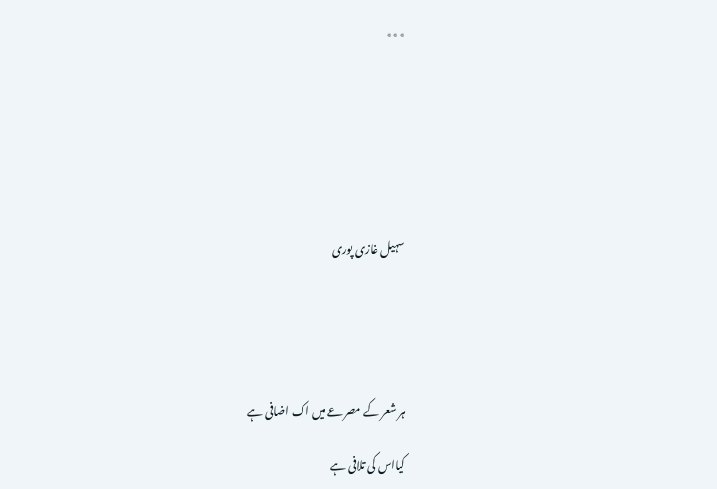٭٭٭







سہیل غازی پوری





ہر شعر کے مصرعے میں اک اضافی ہے

کیااس کی تلافی ہے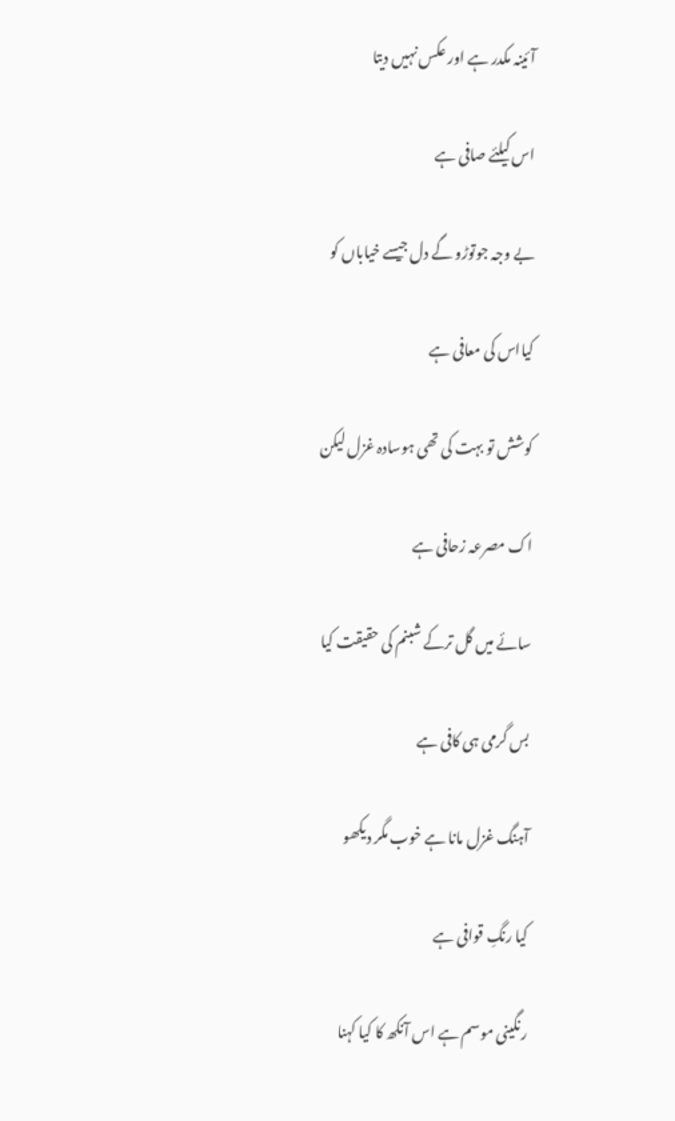آئینہ مکدر ہے اور عکس نہیں دیتا

اس کیلئے صافی ہے

بے وجہ جوتوڑو گے دل جیسے خیاباں کو

کیااس کی معافی ہے

کوشش تو بہت کی تھی ہوسادہ غزل لیکن

اک مصرعہ زحافی ہے

سائے میں گل ترکے شبنم کی حقیقت کیا

بس گرمی ہی کافی ہے

آہنگ غزل مانا ہے خوب مگر دیکھو

کیا رنگِ قوافی ہے

رنگینی موسم ہے اس آنکھ کا کیا کہنا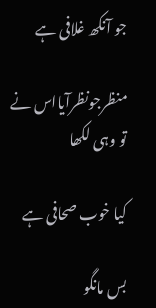جو آنکھ غلافی ہے

منظرجونظرآیااس نے تو وہی لکھا

کیا خوب صحافی ہے

بس مانگو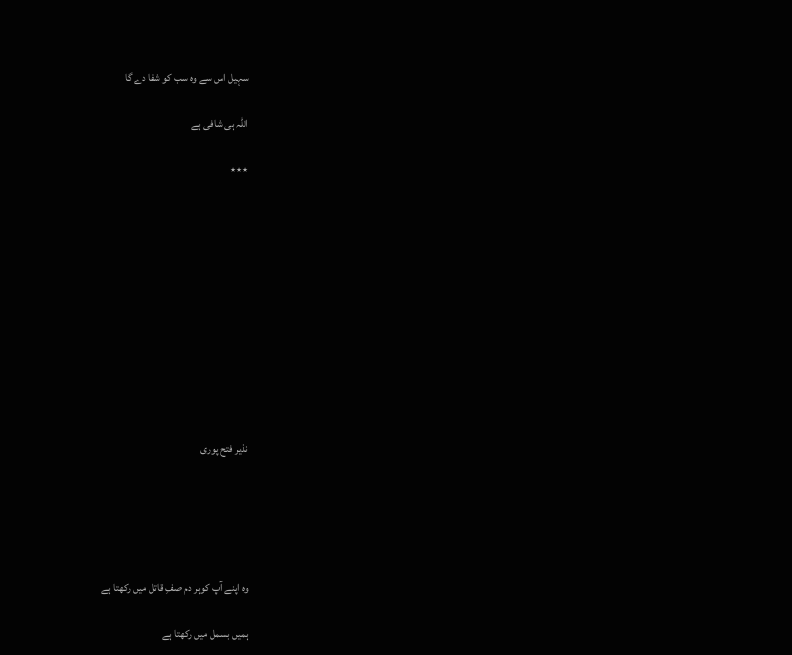سہیل اس سے وہ سب کو شفا دے گا

اللہ ہی شافی ہے

٭٭٭











نذیر فتح پوری





وہ اپنے آپ کوہر دم صفِ قاتل میں رکھتا ہے

ہمیں بسمل میں رکھتا ہے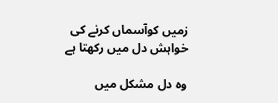زمیں کوآسماں کرنے کی خواہش دل میں رکھتا ہے

وہ دل مشکل میں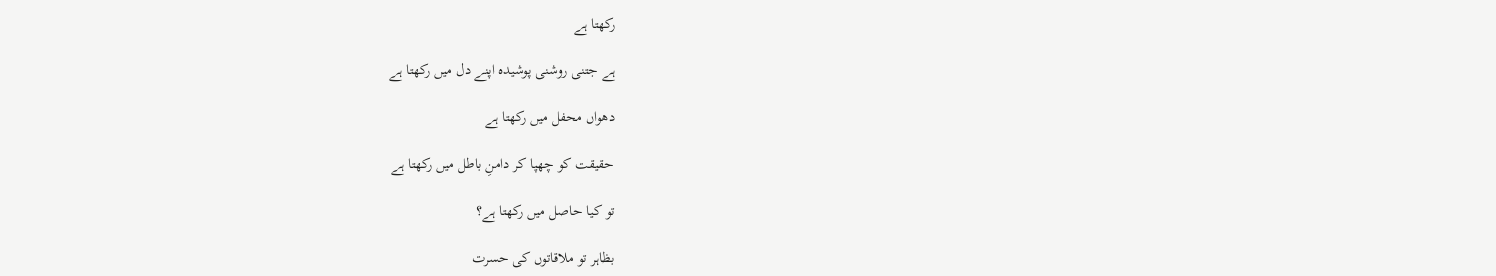رکھتا ہے

ہے جتنی روشنی پوشیدہ اپنے دل میں رکھتا ہے

دھواں محفل میں رکھتا ہے

حقیقت کو چھپا کر دامنِ باطل میں رکھتا ہے

تو کیا حاصل میں رکھتا ہے؟

بظاہر تو ملاقاتوں کی حسرت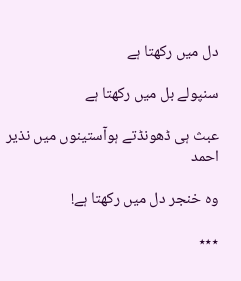دل میں رکھتا ہے

سنپولے بل میں رکھتا ہے

عبث ہی ڈھونڈتے ہوآستینوں میں نذیر احمد

وہ خنجر دل میں رکھتا ہے!

٭٭٭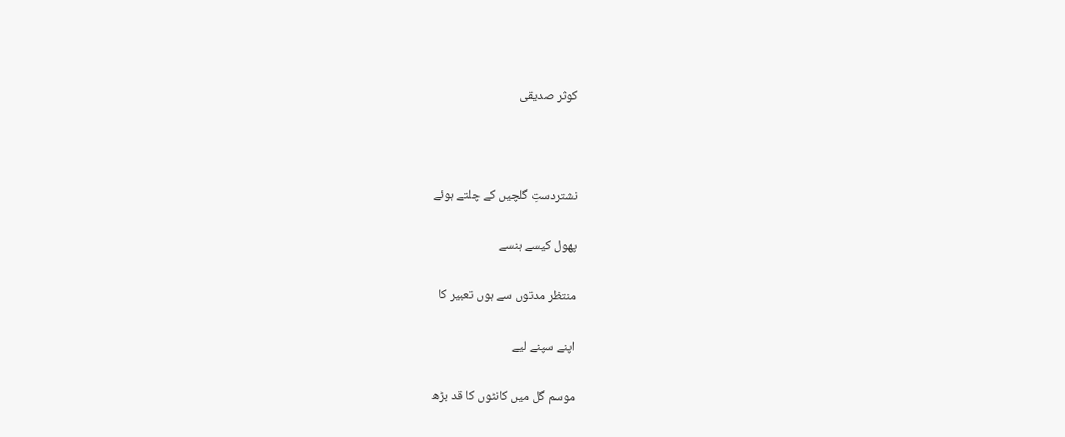کوثر صدیقی



نشتردستِ گلچیں کے چلتے ہوئے

پھول کیسے ہنسے

منتظر مدتوں سے ہوں تعبیر کا

اپنے سپنے لیے

موسم گل میں کانٹوں کا قد بڑھ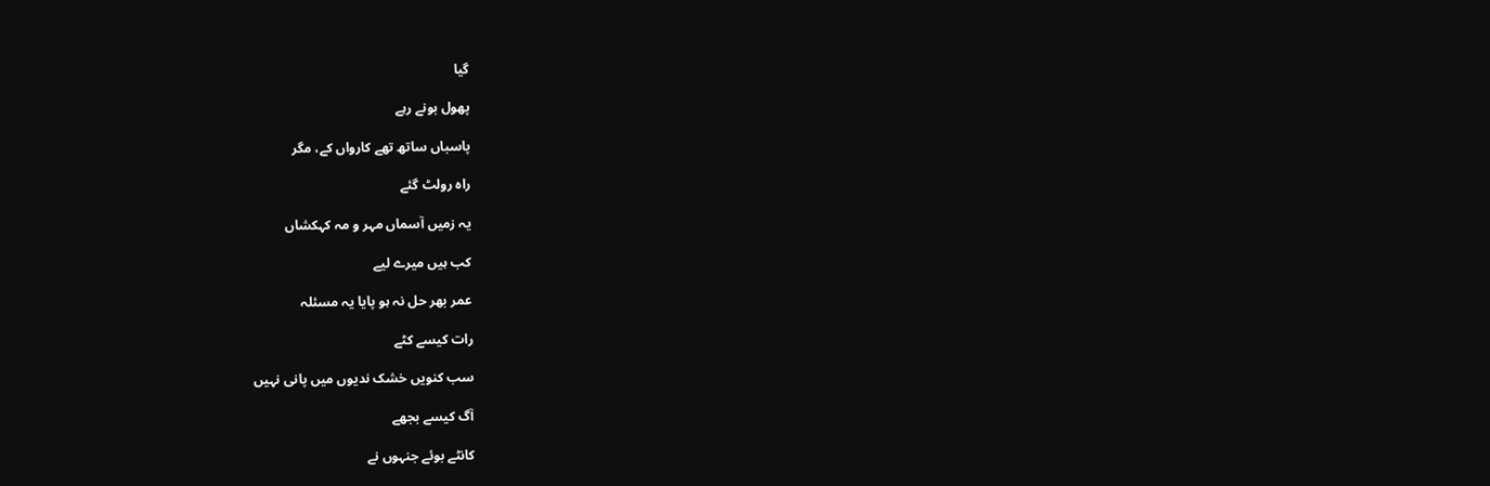گیا

پھول بونے رہے

پاسباں ساتھ تھے کارواں کے، مگر

راہ رولٹ گئے

یہ زمیں آسماں مہر و مہ کہکشاں

کب ہیں میرے لیے

عمر بھر حل نہ ہو پایا یہ مسئلہ

رات کیسے کٹے

سب کنویں خشک ندیوں میں پانی نہیں

آگ کیسے بجھے

کانٹے بوئے جنہوں نے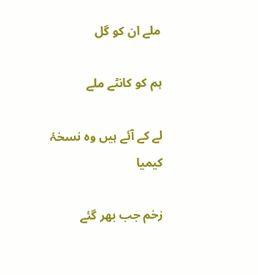ملے ان کو گل

ہم کو کانٹے ملے

لے کے آئے ہیں وہ نسخۂ کیمیا

زخم جب بھر گئے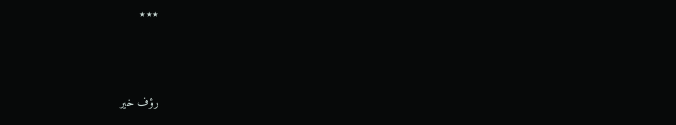٭٭٭



رؤف خیر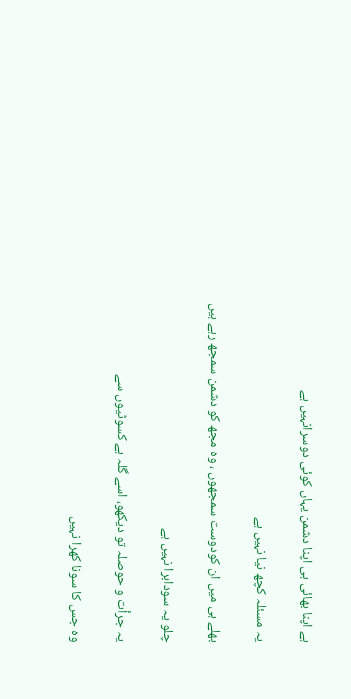ہے اپنا بھائی ہی اپنا دشمن یہاں کوئی دوسرانہیں ہے

یہ مسئلہ کچھ نیا نہیں ہے

بھلے ہی میں ان کودوست سمجھوں ، وہ مجھ کو دشمن سمجھ رہے ہیں

چلو یہ سودابرا نہیں ہے

یہ جرأت و حوصلہ تو دیکھو، اسے گلہ ہے کسوٹیوں سے

وہ جس کا سونا کھرا نہیں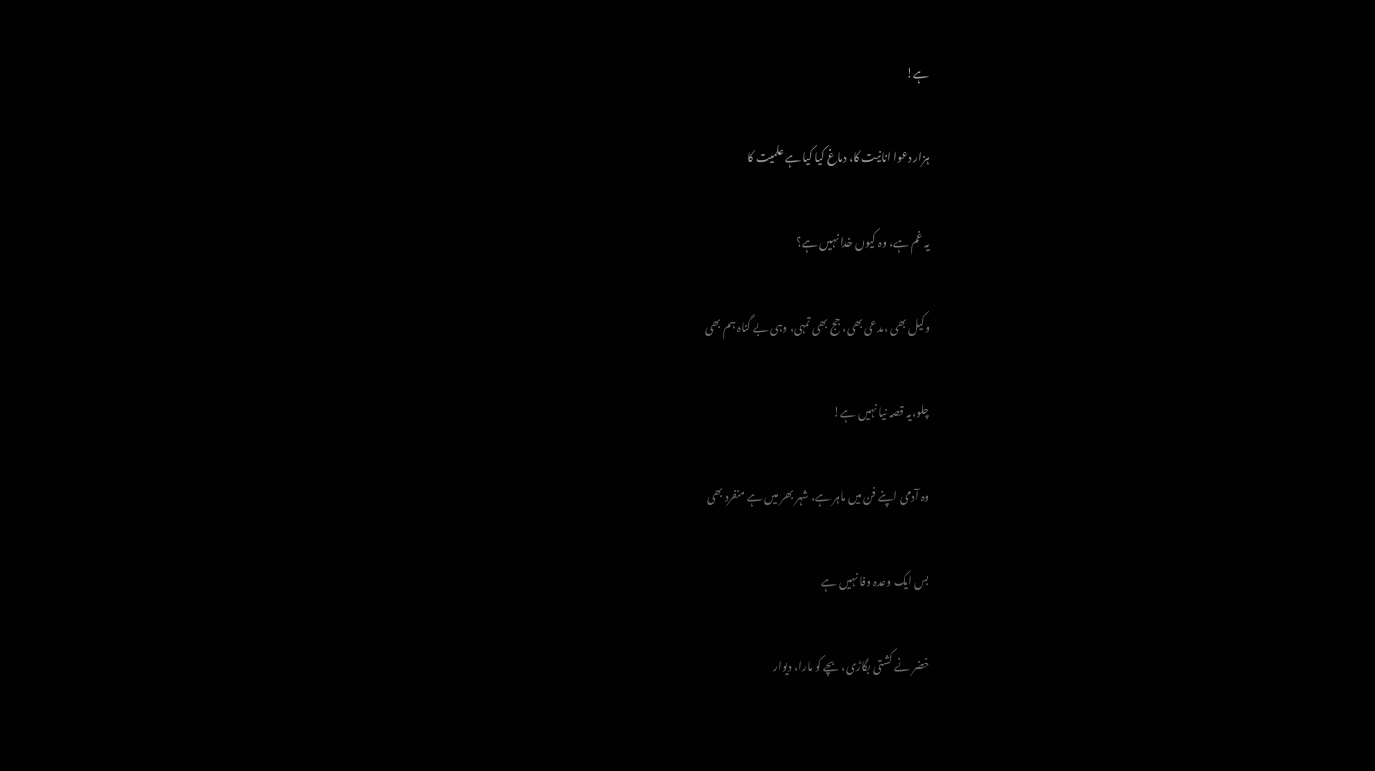ہے!

ہزار دعوا انانیت کا، دماغ کیا کیا ہے علمیت کا

یہ غم ہے، وہ کیوں خدا نہیں ہے؟

وکیل بھی ،مدعی بھی، جج بھی تمہی، وہی بے گناہ ہم بھی

چلو،یہ قصہ نیا نہیں ہے!

وہ آدمی اپنے فن میں ماہر ہے، شہر بھر میں ہے منفرد بھی

بس ایک وعدہ وفا نہیں ہے

خضر نے کشتی بگاڑی، بچے کو مارا، دیوار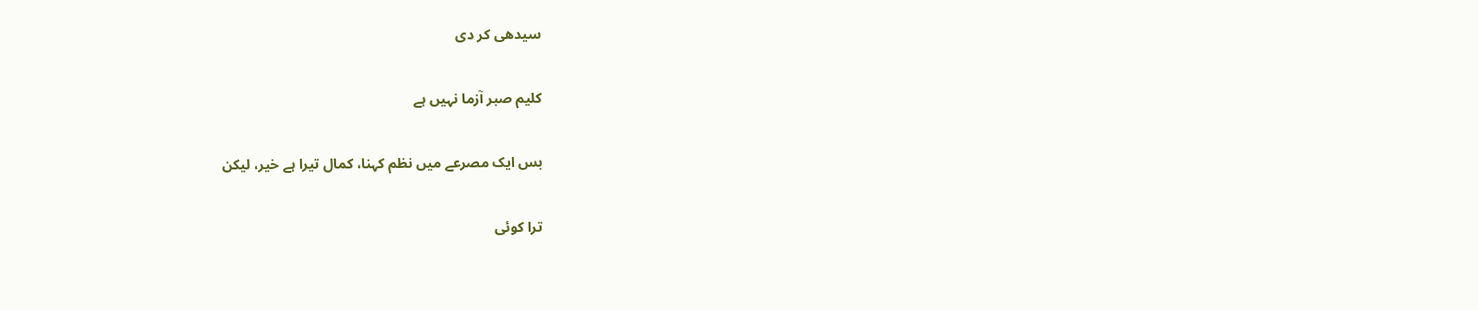سیدھی کر دی

کلیم صبر آزما نہیں ہے

بس ایک مصرعے میں نظم کہنا، کمال تیرا ہے خیر، لیکن

ترا کوئی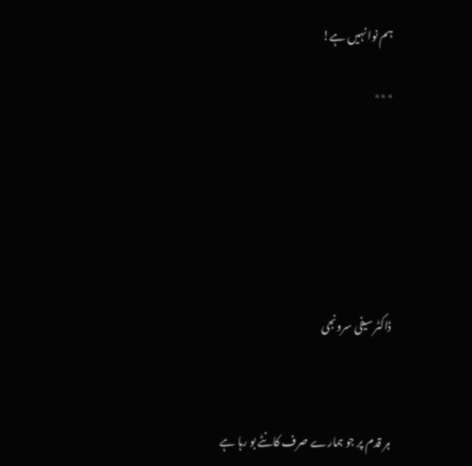ہم نوا نہیں ہے!

٭٭٭







ڈاکٹر سیفی سرونجی



ہر قدم پر جو ہمارے صرف کانٹے بو رہا ہے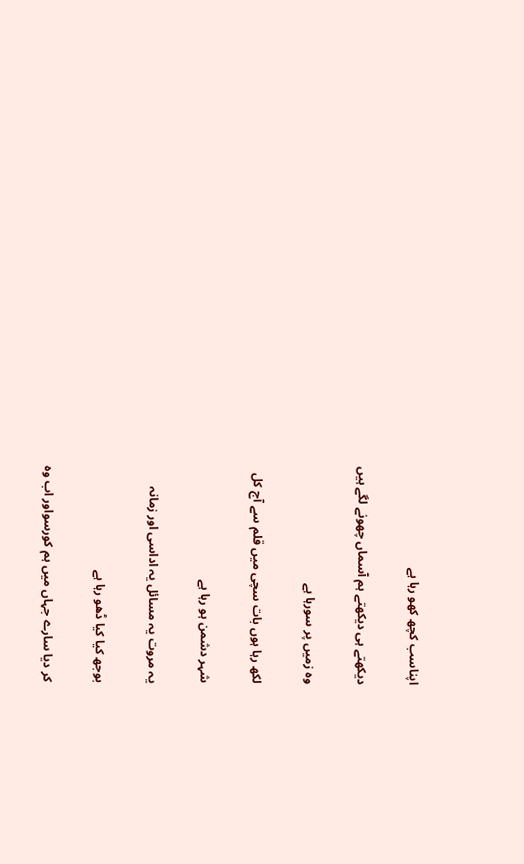اپناسب کچھ کھو رہا ہے

دیکھتے ہی دیکھتے ہم آسماں چھونے لگے ہیں

وہ زمیں پر سورہا ہے

لکھ رہا ہوں بات سچی میں قلم سے آج کل

شہر دشمن ہو رہا ہے

یہ مروت یہ مسائل یہ اداسی اور زمانہ

بوجھ کیا کیا ڈھو رہا ہے

کر دیا سارے جہاں میں ہم کورسواور اب وہ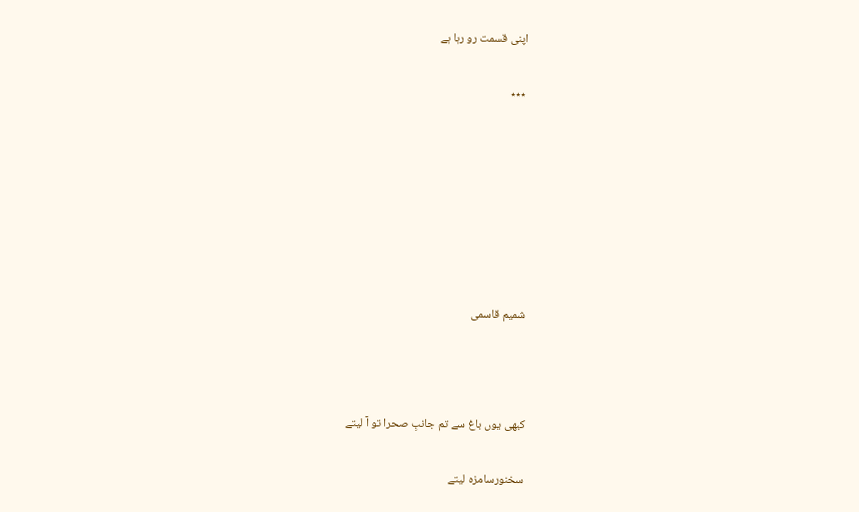اپنی قسمت رو رہا ہے

 ٭٭٭







شمیم قاسمی



کبھی یوں باغ سے تم جانبِ صحرا تو آ لیتے

سخنورسامزہ لیتے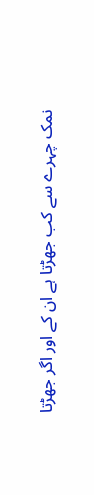نمک چہرے سے کب جھڑتا ہے ان کے اور اگر جھڑتا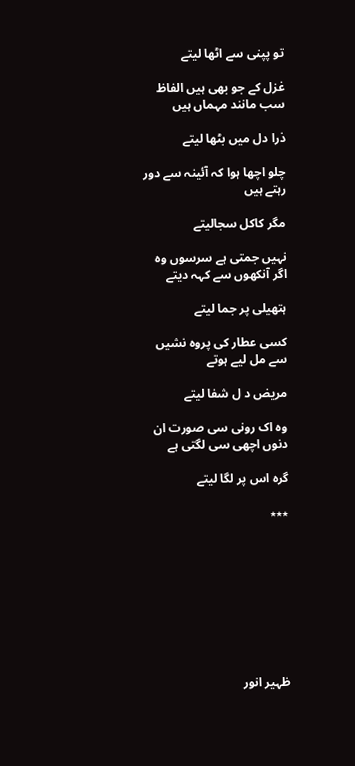تو پپنی سے اٹھا لیتے

غزل کے جو بھی ہیں الفاظ سب مانند مہماں ہیں

ذرا دل میں بٹھا لیتے

چلو اچھا ہوا کہ آئینہ سے دور رہتے ہیں

مگر کاکل سجالیتے

نہیں جمتی ہے سرسوں وہ اگر آنکھوں سے کہہ دیتے

ہتھیلی پر جما لیتے

کسی عطار کی پروہ نشیں سے مل لیے ہوتے

مریض د ل شفا لیتے

وہ اک رونی سی صورت ان دنوں اچھی سی لگتی ہے

گرہ اس پر لگا لیتے

٭٭٭









ظہیر انور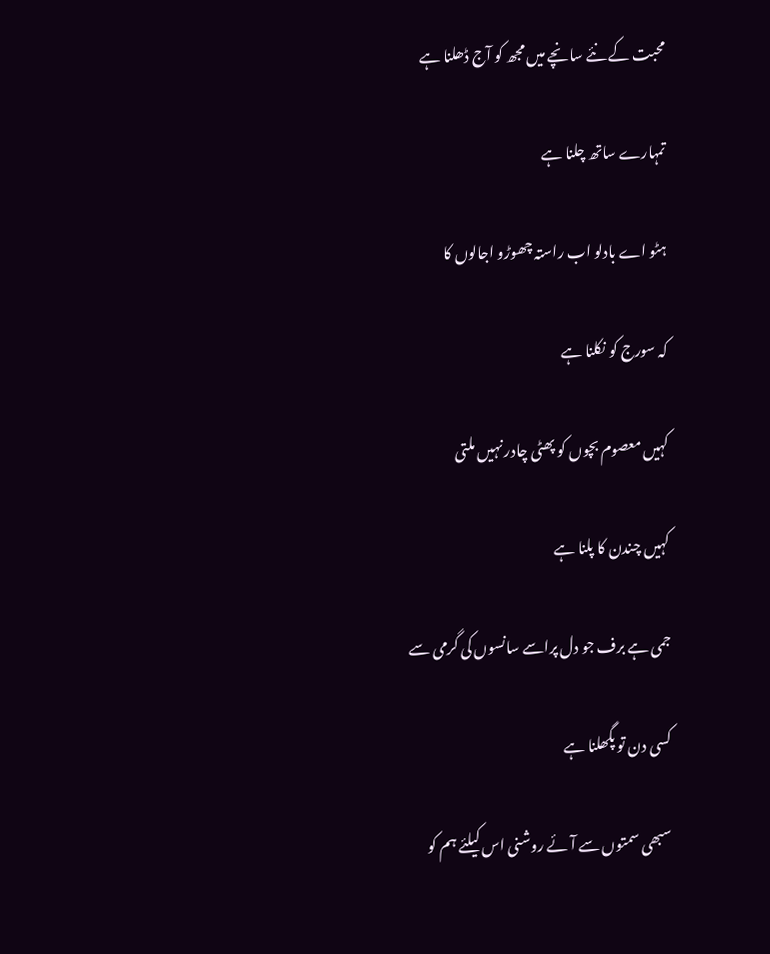محبت کے نئے سانچے میں مجھ کو آج ڈھلنا ہے

تمہارے ساتھ چلنا ہے

ہٹو اے بادلو اب راستہ چھوڑو اجالوں کا

کہ سورج کو نکلنا ہے

کہیں معصوم بچوں کو پھٹی چادر نہیں ملتی

کہیں چندن کا پلنا ہے

جمی ہے برف جو دل پراسے سانسوں کی گرمی سے

کسی دن تو پگھلنا ہے

سبھی سمتوں سے آئے روشنی اس کیلئے ہم کو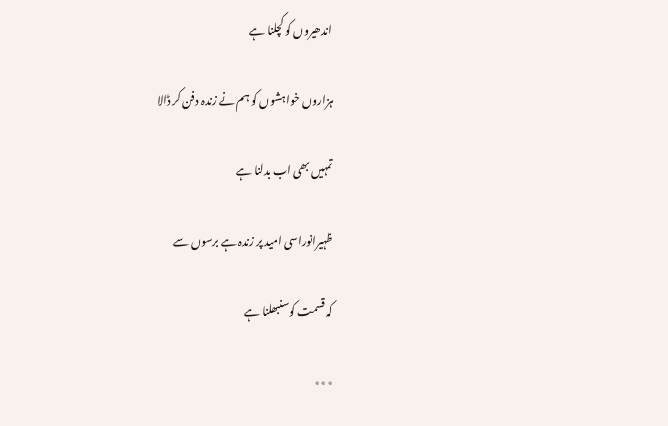اندھیروں کو کچلنا ہے

ہزاروں خواہشوں کو ہم نے زندہ دفن کر ڈالا

تمہیں بھی اب بدلنا ہے

ظہیرانوراسی امید پر زندہ ہے برسوں سے

کہ قسمت کوسنبھلنا ہے

٭٭٭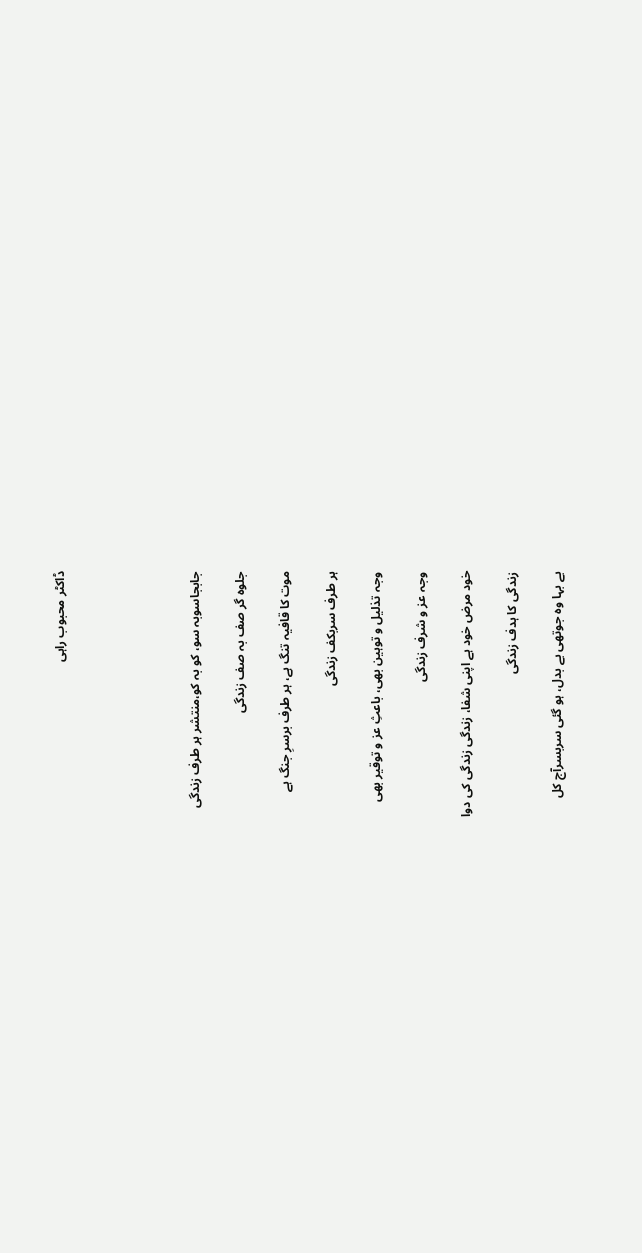ڈاکٹر محبوب راہی





جابجاسوبہ سو، کو بہ کو،منتشر ہر طرف زندگی

جلوہ گر صف بہ صف زندگی

موت کا قافیہ تنگ ہے، ہر طرف برسرِ جنگ ہے

ہر طرف سربکف زندگی

وجہ تذلیل و توہین بھی، باعثِ عز و توقیر بھی

وجہ عز و شرف زندگی

خود مرض خود ہے اپنی شفا، زندگی زندگی کی دوا

زندگی کا ہدف زندگی

بے بہا وہ جوتھی بے بدل، ہو گئی سربسرآج کل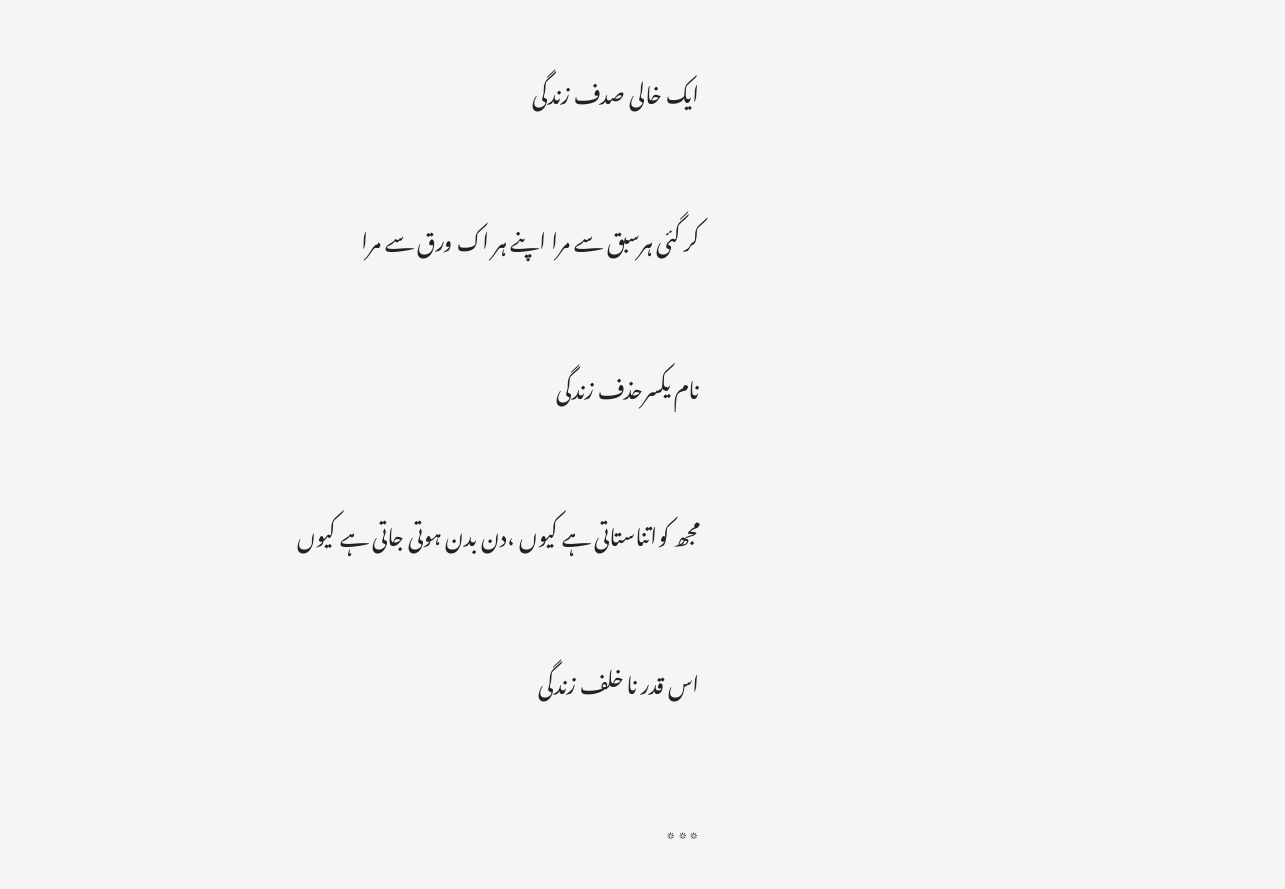ایک خالی صدف زندگی

کر گئی ہرسبق سے مرا اپنے ہر اک ورق سے مرا

نام یکسرحذف زندگی

مجھ کواتناستاتی ہے کیوں ،دن بدن ہوتی جاتی ہے کیوں

اس قدر نا خلف زندگی

٭٭٭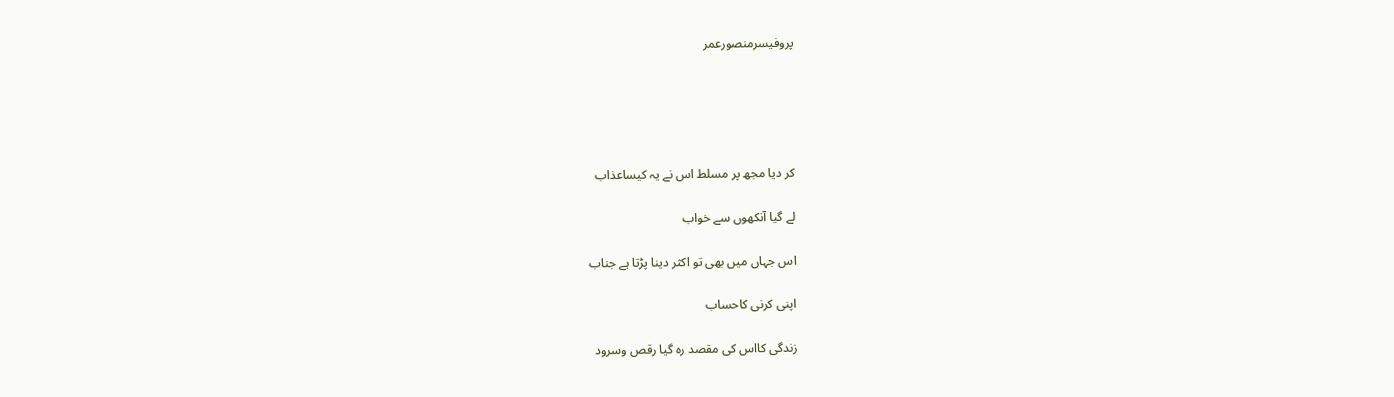پروفیسرمنصورعمر





کر دیا مجھ پر مسلط اس نے یہ کیساعذاب

لے گیا آنکھوں سے خواب

اس جہاں میں بھی تو اکثر دینا پڑتا ہے جناب

اپنی کرنی کاحساب

زندگی کااس کی مقصد رہ گیا رقص وسرود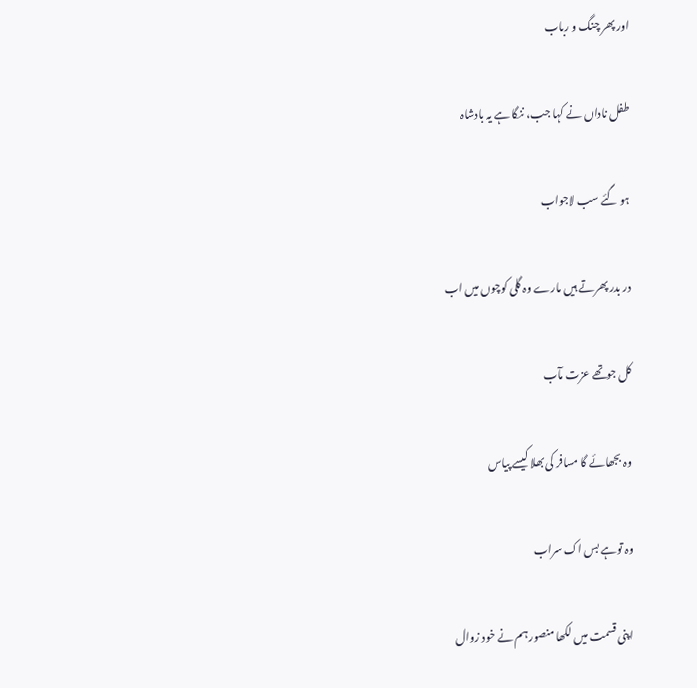اور پھر چنگ و رباب

طفل ناداں نے کہا جب، ننگا ہے یہ بادشاہ

ہو گئے سب لاجواب

در بدر پھرتے ہیں مارے وہ گلی کوچوں میں اب

کل جوتھے عزت مآب

وہ بجھائے گا مسافر کی بھلا کیسے پیاس

وہ توہے بس اک سراب

اپنی قسمت میں لکھا منصور ہم نے خود زوال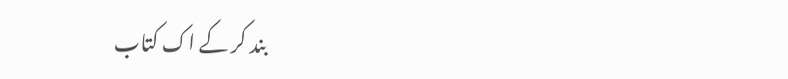بند کر کے اک کتاب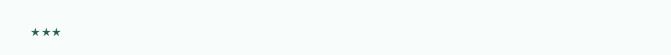٭٭٭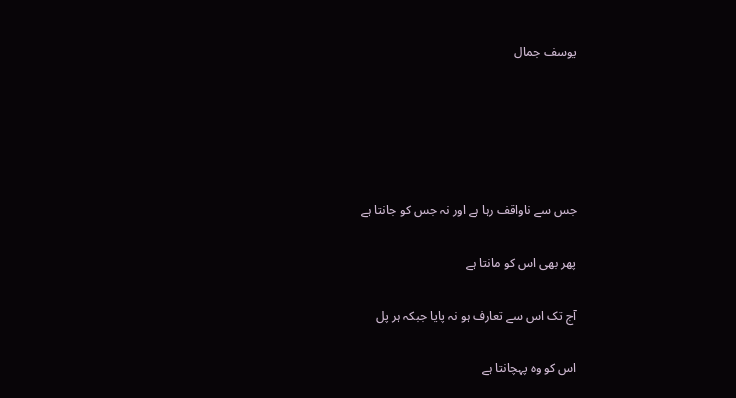یوسف جمال





جس سے ناواقف رہا ہے اور نہ جس کو جانتا ہے

پھر بھی اس کو مانتا ہے

آج تک اس سے تعارف ہو نہ پایا جبکہ ہر پل

اس کو وہ پہچانتا ہے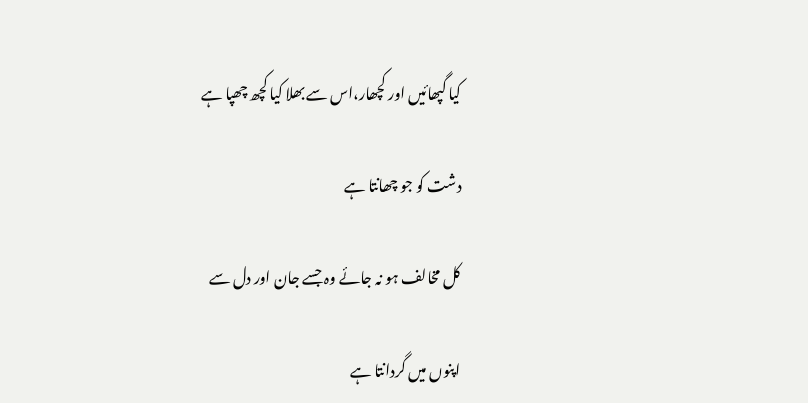کیا گپھائیں اور کچھار،اس سے بھلا کیا کچھ چھپا ہے

دشت کو جو چھانتا ہے

کل مخالف ہو نہ جائے وہ جسے جان اور دل سے

اپنوں میں گردانتا ہے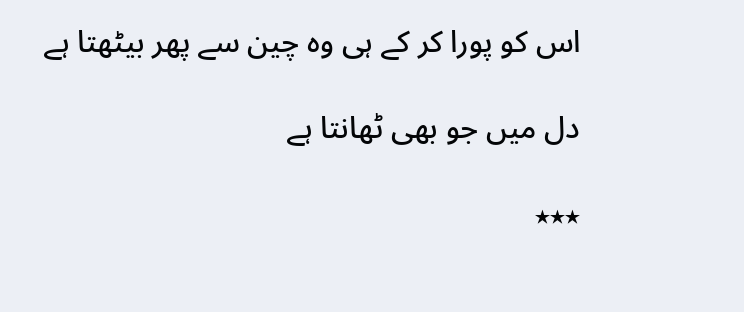اس کو پورا کر کے ہی وہ چین سے پھر بیٹھتا ہے

دل میں جو بھی ٹھانتا ہے

٭٭٭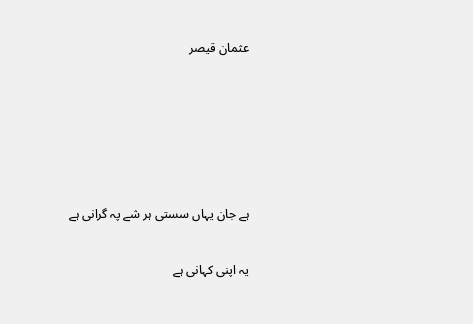عثمان قیصر





ہے جان یہاں سستی ہر شے پہ گرانی ہے

یہ اپنی کہانی ہے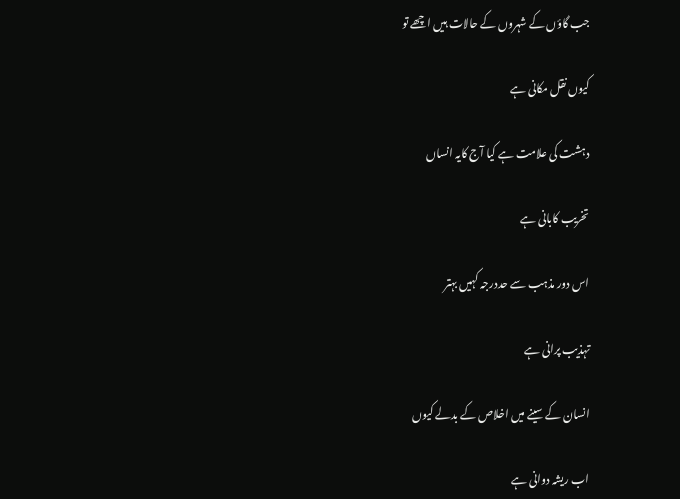جب گاؤں کے شہروں کے حالات ہیں اچھے تو

کیوں نقل مکانی ہے

دہشت کی علامت ہے کیا آج کایہ انساں

تخریب کابانی ہے

اس دور مذہب سے حددرجہ کہیں بہتر

تہذیب پرانی ہے

انسان کے سینے میں اخلاص کے بدلے کیوں

اب ریشہ دوانی ہے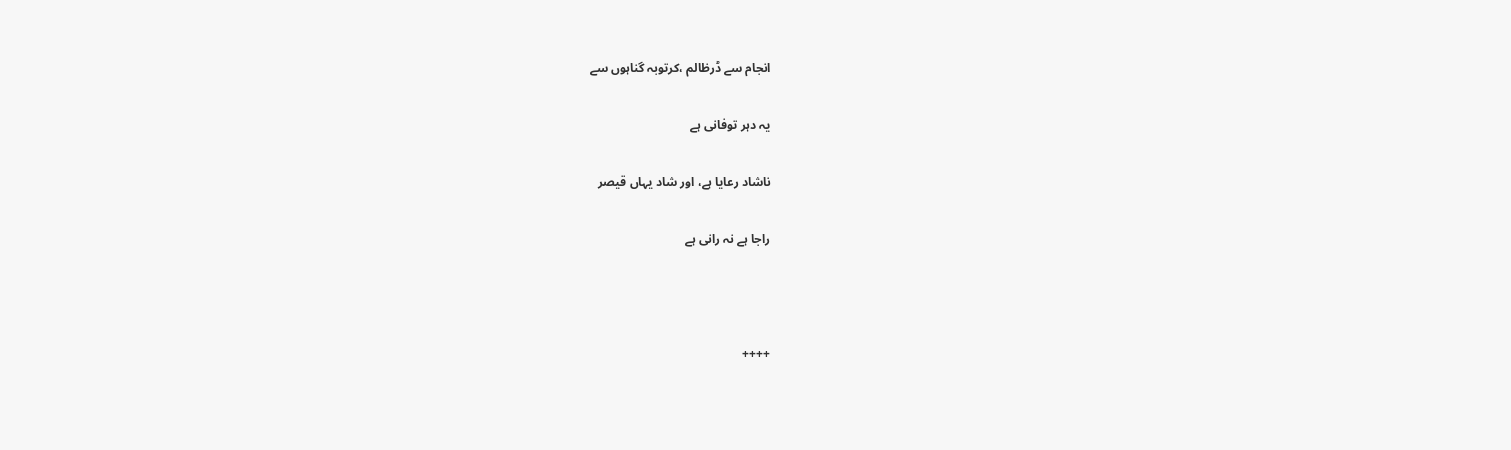انجام سے ڈرظالم ،کرتوبہ گناہوں سے

یہ دہر توفانی ہے

ناشاد رعایا ہے، اور شاد یہاں قیصر

راجا ہے نہ رانی ہے



++++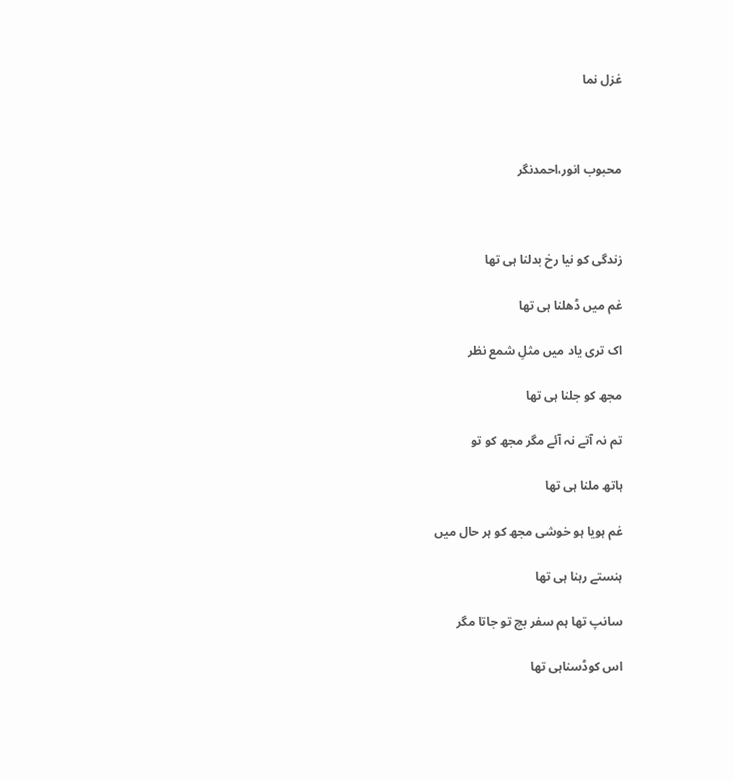غزل نما



محبوب انور،احمدنگر



زندگی کو نیا رخ بدلنا ہی تھا

غم میں ڈھلنا ہی تھا

اک تری یاد میں مثلِ شمع نظر

مجھ کو جلنا ہی تھا

تم نہ آتے نہ آئے مگر مجھ کو تو

ہاتھ ملنا ہی تھا

غم ہویا ہو خوشی مجھ کو ہر حال میں

ہنستے رہنا ہی تھا

سانپ تھا ہم سفر بچ تو جاتا مگر

اس کوڈسناہی تھا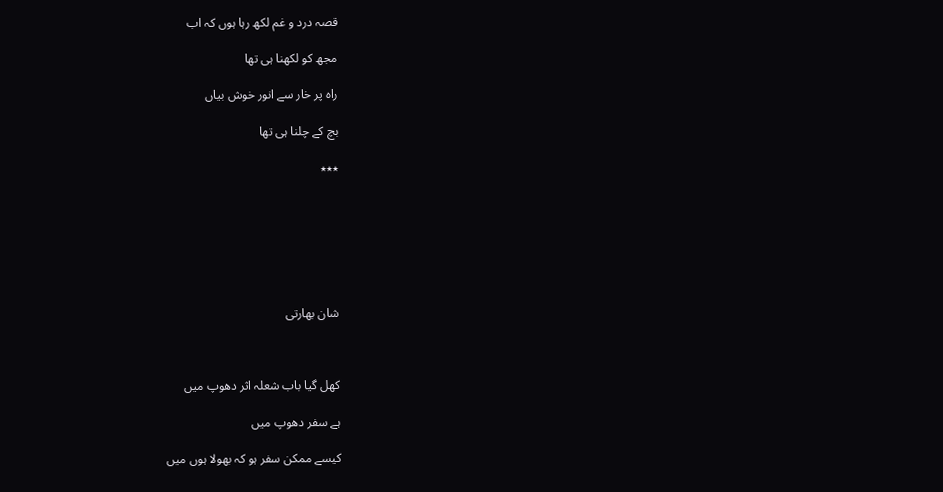قصہ درد و غم لکھ رہا ہوں کہ اب

مجھ کو لکھنا ہی تھا

راہ پر خار سے انور خوش بیاں

بچ کے چلنا ہی تھا

٭٭٭







شان بھارتی



کھل گیا باب شعلہ اثر دھوپ میں

ہے سفر دھوپ میں

کیسے ممکن سفر ہو کہ بھولا ہوں میں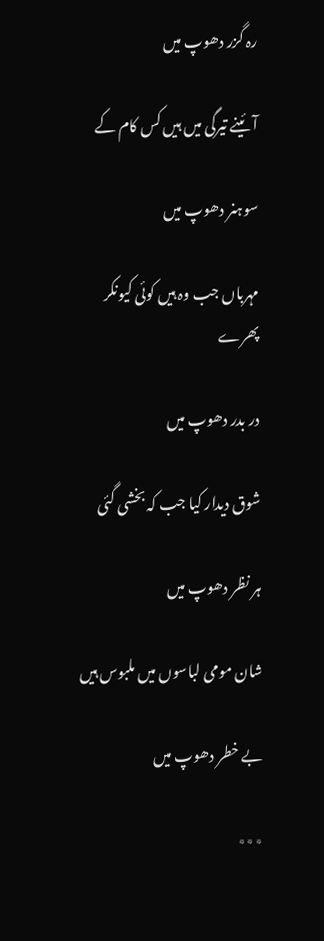رہ گزر دھوپ میں

آئینے تیرگی میں ہیں کس کام کے

سوہنر دھوپ میں

مہرباں جب وہ ہیں کوئی کیونکر پھرے

در بدر دھوپ میں

شوق دیدار کیا جب کہ بخشی گئی

ہر نظر دھوپ میں

شان مومی لباسوں میں ملبوس ہیں

بے خطر دھوپ میں

٭٭٭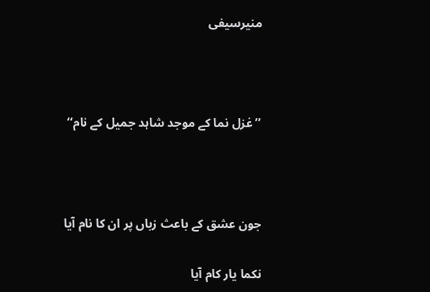منیرسیفی



’’غزل نما کے موجد شاہد جمیل کے نام‘‘



جون عشق کے باعث زباں پر ان کا نام آیا

نکما یار کام آیا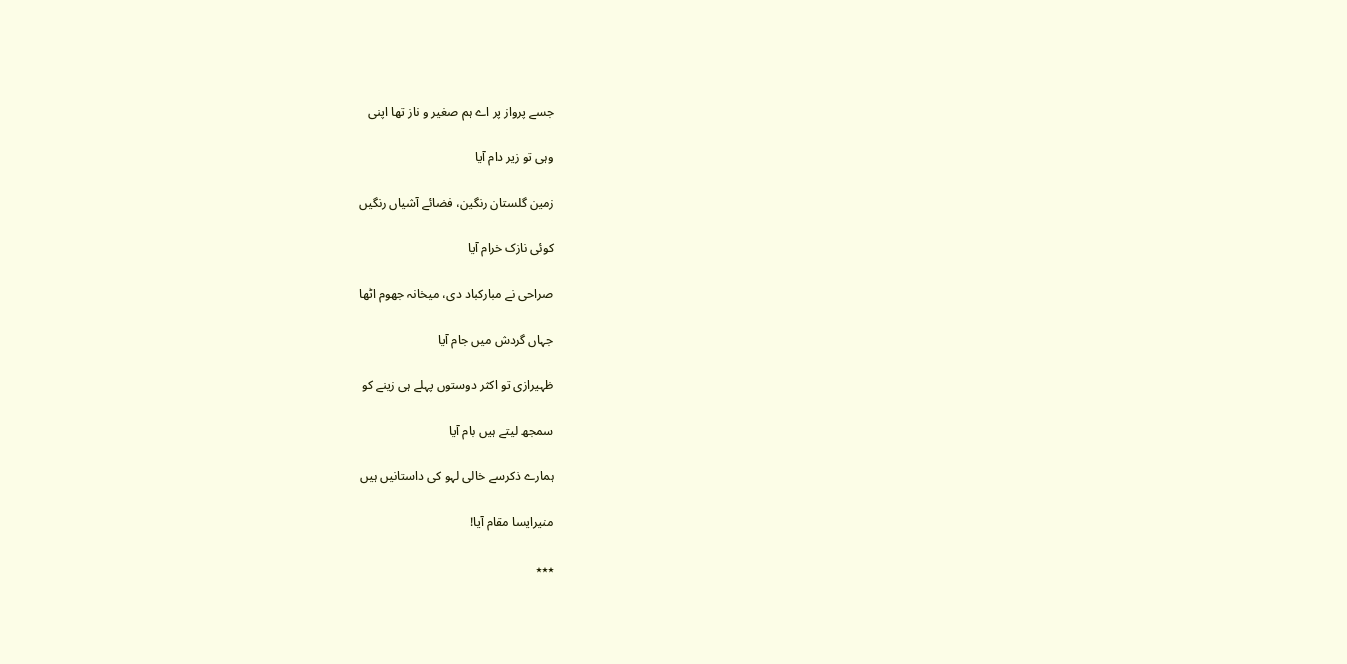جسے پرواز پر اے ہم صغیر و ناز تھا اپنی

وہی تو زیر دام آیا

زمین گلستان رنگین، فضائے آشیاں رنگیں

کوئی نازک خرام آیا

صراحی نے مبارکباد دی، میخانہ جھوم اٹھا

جہاں گردش میں جام آیا

ظہیرازی تو اکثر دوستوں پہلے ہی زینے کو

سمجھ لیتے ہیں بام آیا

ہمارے ذکرسے خالی لہو کی داستانیں ہیں

منیرایسا مقام آیا!

٭٭٭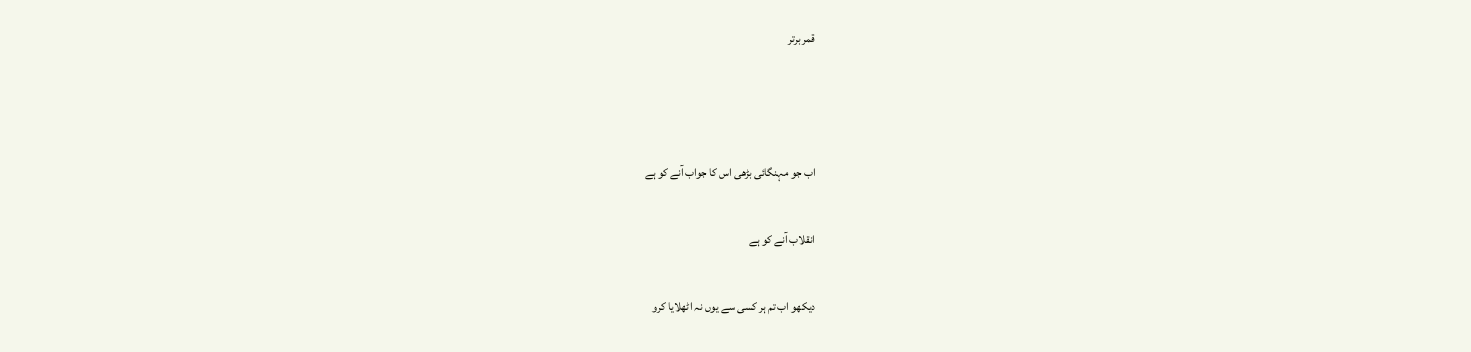قمر برتر



اب جو مہنگائی بڑھی اس کا جواب آنے کو ہے

انقلاب آنے کو ہے

دیکھو اب تم ہر کسی سے یوں نہ اٹھلایا کرو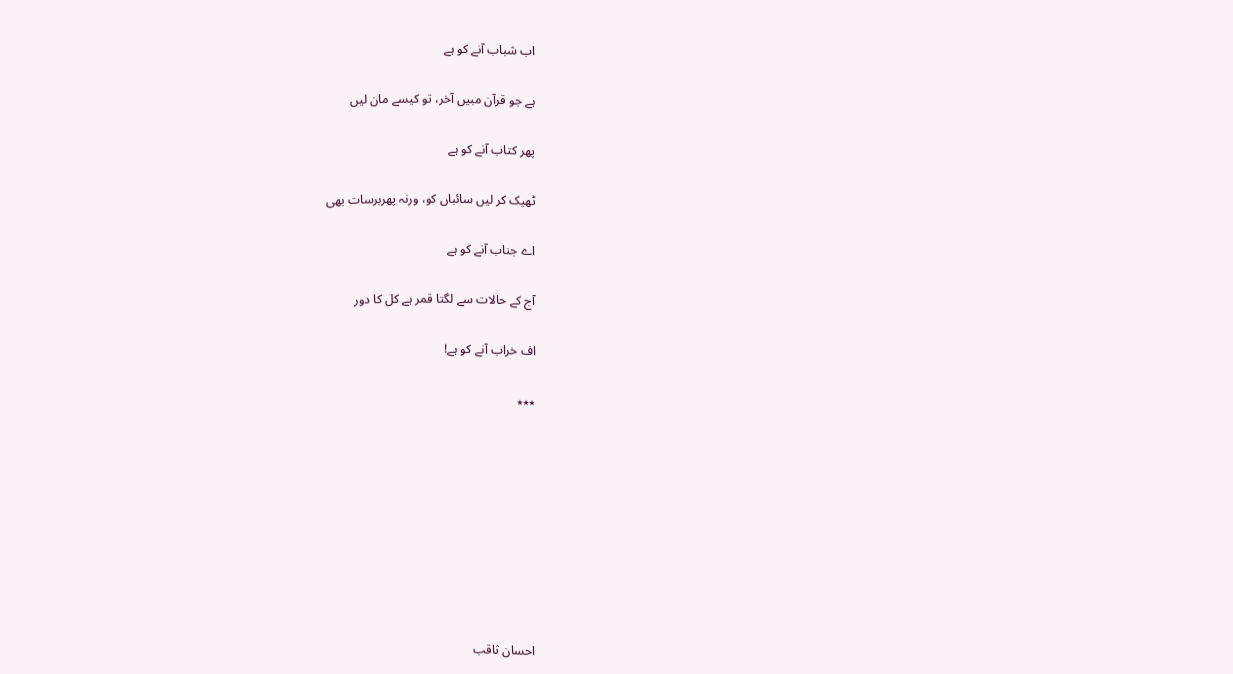اب شباب آنے کو ہے

ہے جو قرآن مبیں آخر، تو کیسے مان لیں

پھر کتاب آنے کو ہے

ٹھیک کر لیں سائباں کو، ورنہ پھربرسات بھی

اے جناب آنے کو ہے

آج کے حالات سے لگتا قمر ہے کل کا دور

اف خراب آنے کو ہے!

٭٭٭









احسان ثاقب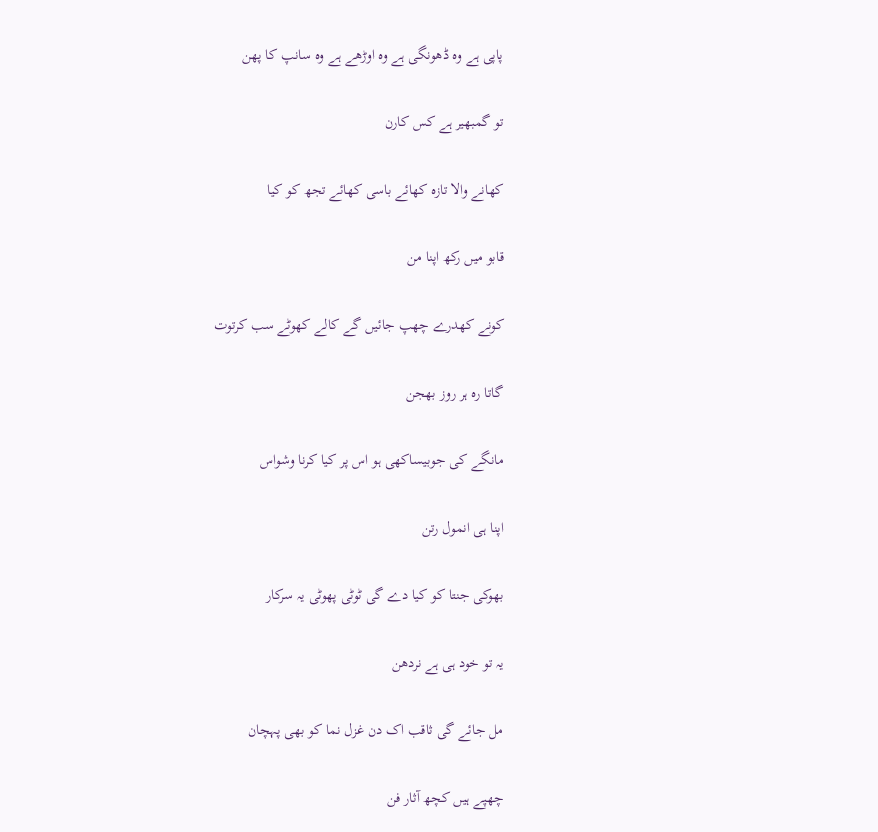پاپی ہے وہ ڈھونگی ہے وہ اوڑھے ہے وہ سانپ کا پھن

تو گمبھیر ہے کس کارن

کھانے والا تازہ کھائے باسی کھائے تجھ کو کیا

قابو میں رکھ اپنا من

کونے کھدرے چھپ جائیں گے کالے کھوٹے سب کرتوت

گاتا رہ ہر روز بھجن

مانگے کی جوبیساکھی ہو اس پر کیا کرنا وشواس

اپنا ہی انمول رتن

بھوکی جنتا کو کیا دے گی ٹوٹی پھوٹی یہ سرکار

یہ تو خود ہی ہے نردھن

مل جائے گی ثاقب اک دن غزل نما کو بھی پہچان

چھپے ہیں کچھ آثار فن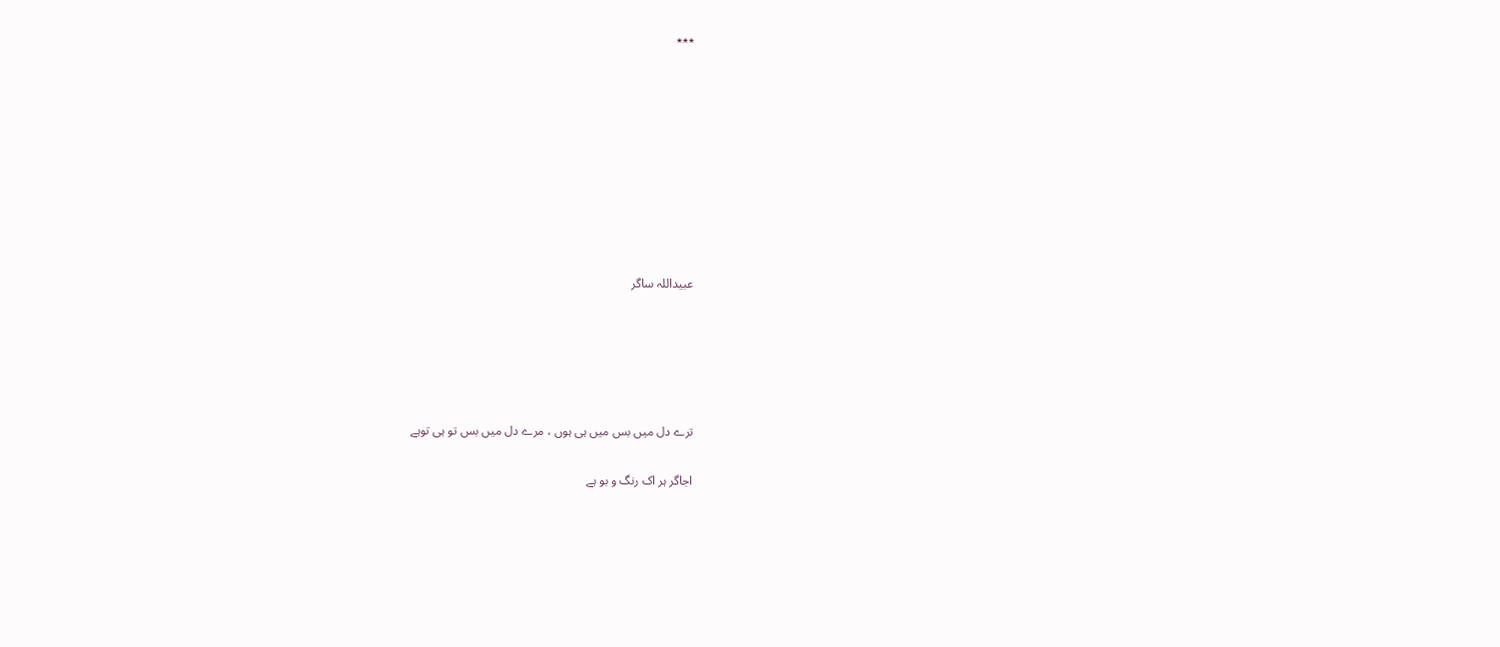٭٭٭









عبیداللہ ساگر





ترے دل میں بس میں ہی ہوں ، مرے دل میں بس تو ہی توہے

اجاگر ہر اک رنگ و بو ہے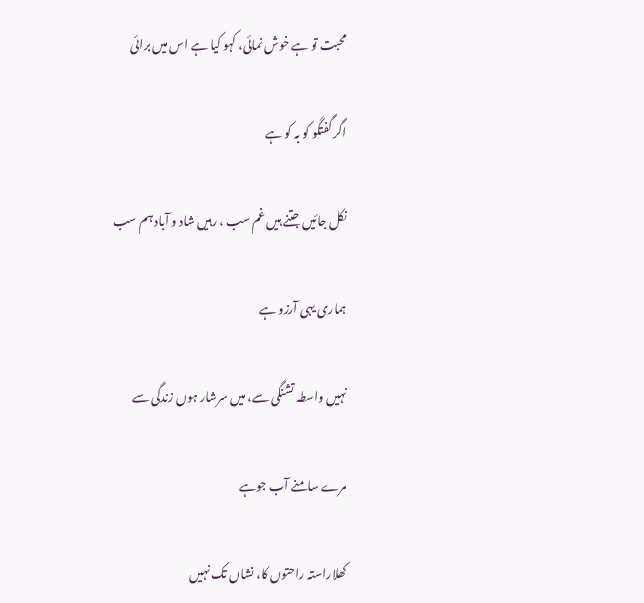محبت تو ہے خوش نمائی، کہو کیا ہے اس میں برائی

اگر گفتگو کو بہ کو ہے

نکل جائیں جتنے ہیں غم سب ، رہیں شاد و آباد ہم سب

ہماری یہی آرزو ہے

نہیں واسطہ تشنگی سے، میں سرشار ہوں زندگی سے

مرے سامنے آب جوہے

کھلاراستہ راحتوں کا، نشاں تک نہیں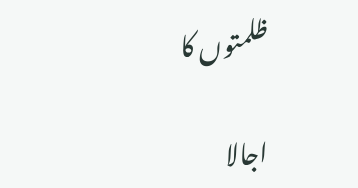ظلمتوں کا

اجالا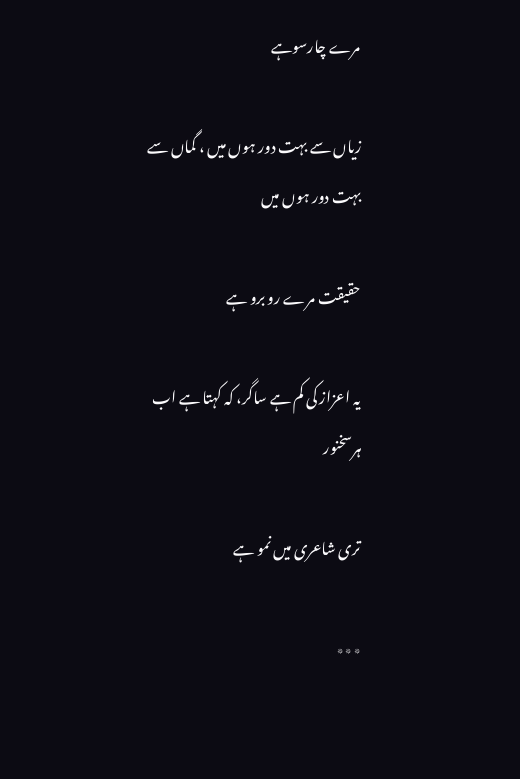مرے چارسوہے

زیاں سے بہت دور ہوں میں ، گماں سے بہت دور ہوں میں

حقیقت مرے رو برو ہے

یہ اعزاز کی کم ہے ساگر، کہ کہتا ہے اب ہرسخنور

تری شاعری میں نمو ہے

٭٭٭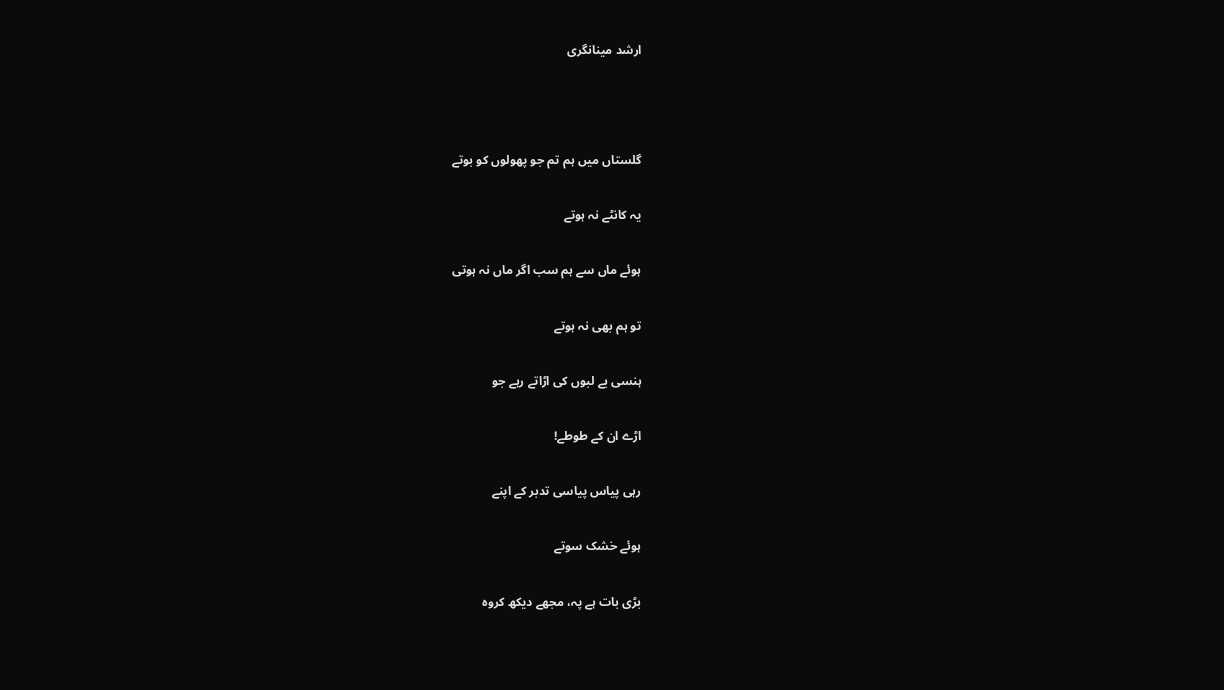ارشد مینانگری



گلستاں میں ہم تم جو پھولوں کو بوتے

یہ کانٹے نہ ہوتے

ہوئے ماں سے ہم سب اگر ماں نہ ہوتی

تو ہم بھی نہ ہوتے

ہنسی بے لبوں کی اڑاتے رہے جو

اڑے ان کے طوطے!

رہی پیاس پیاسی تدبر کے اپنے

ہوئے خشک سوتے

بڑی بات ہے پہ، مجھے دیکھ کروہ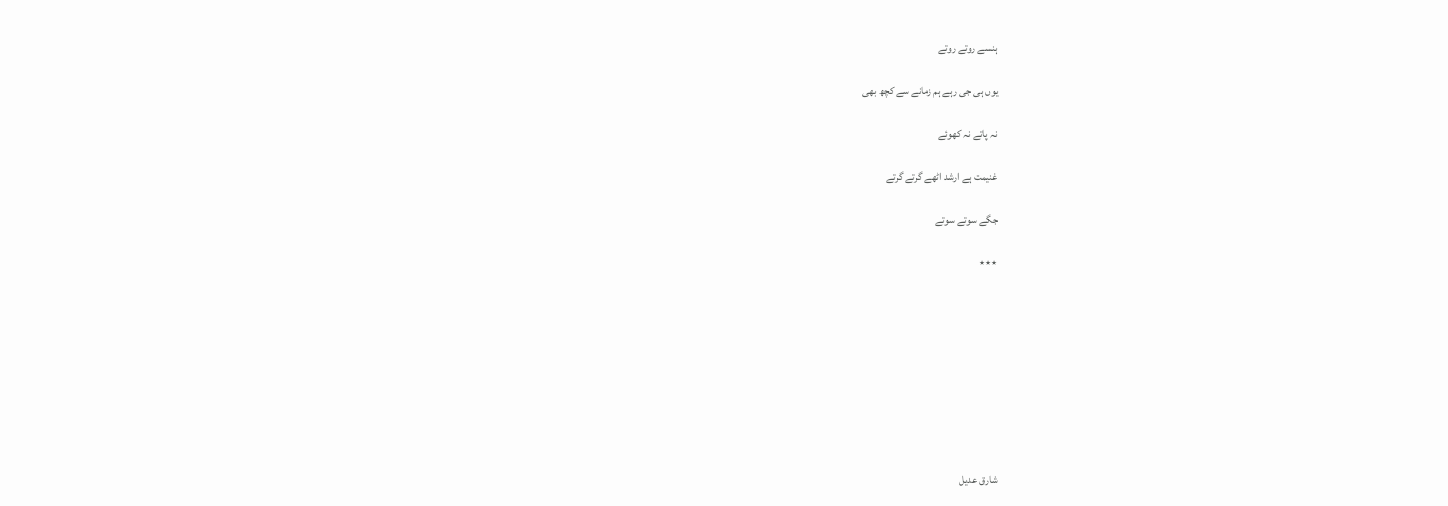ہنسے روتے روتے

یوں ہی جی رہے ہم زمانے سے کچھ بھی

نہ پاتے نہ کھوئے

غنیمت ہے ارشد اٹھے گرتے گرتے

جگے سوتے سوتے

٭٭٭









شارق عدیل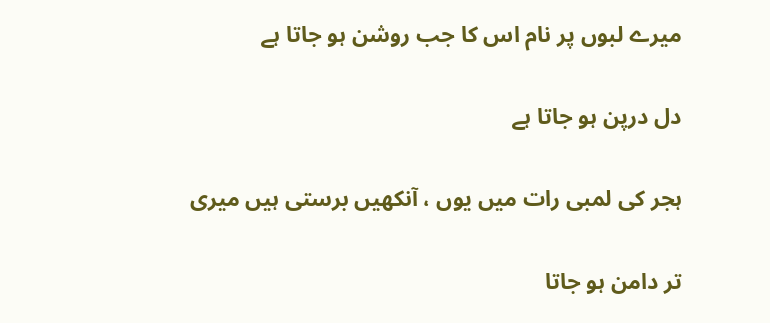میرے لبوں پر نام اس کا جب روشن ہو جاتا ہے

دل درپن ہو جاتا ہے

ہجر کی لمبی رات میں یوں ، آنکھیں برستی ہیں میری

تر دامن ہو جاتا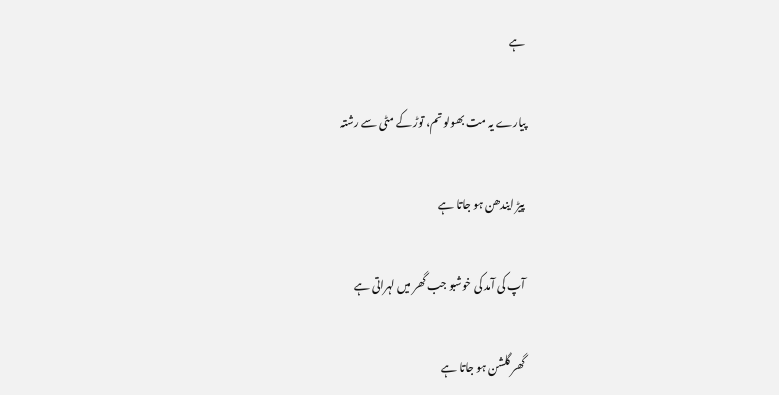ہے

پیارے یہ مت بھولو تم، توڑ کے مٹی سے رشتہ

پیڑ ایندھن ہو جاتا ہے

آپ کی آمد کی خوشبو جب گھر میں لہراتی ہے

گھر گلشن ہو جاتا ہے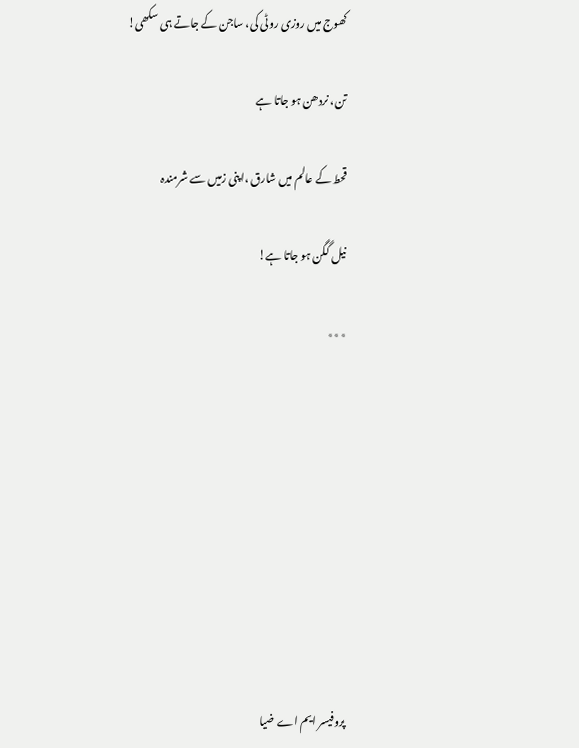کھوج میں روزی روٹی کی، ساجن کے جاتے ہی سکھی!

تن، نردھن ہو جاتا ہے

قحط کے عالم میں شارق ،اپنی زمیں سے شرمندہ

نیل گگن ہو جاتا ہے!

٭٭٭









پروفیسر ایم اے ضیا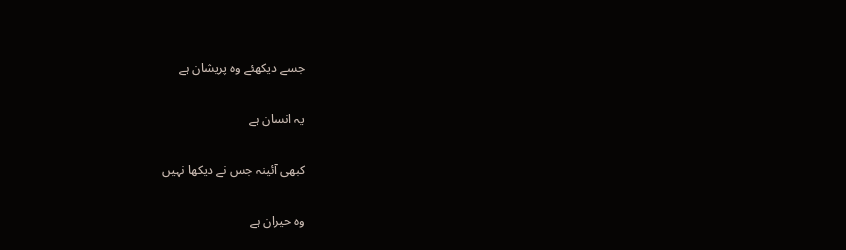جسے دیکھئے وہ پریشان ہے

یہ انسان ہے

کبھی آئینہ جس نے دیکھا نہیں

وہ حیران ہے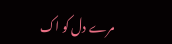مرے دل کو اک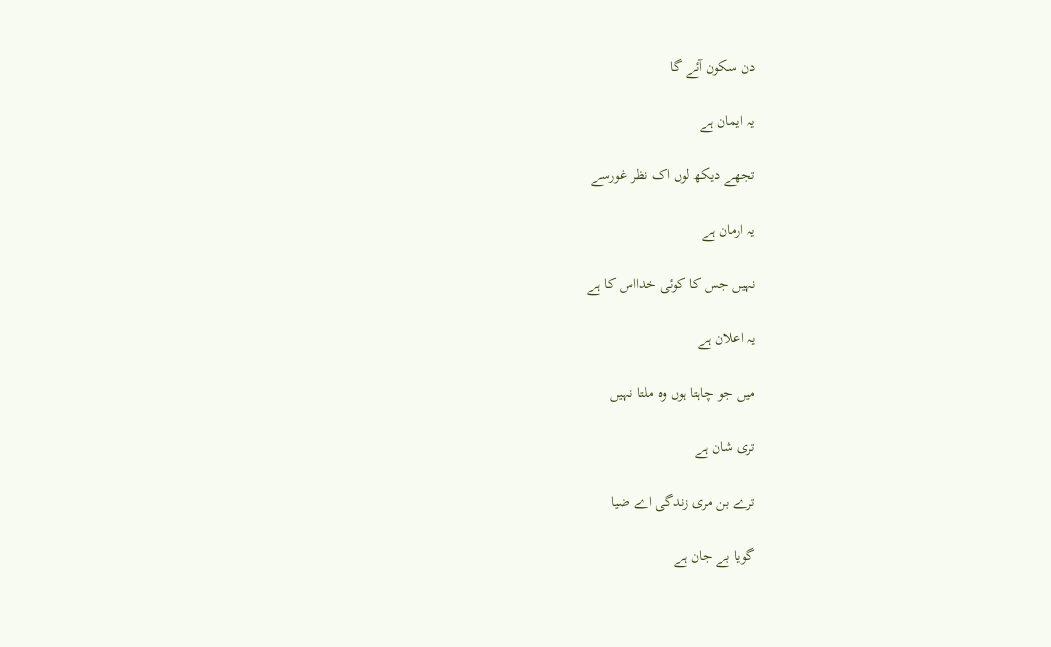دن سکون آئے گا

یہ ایمان ہے

تجھے دیکھ لوں اک نظر غورسے

یہ ارمان ہے

نہیں جس کا کوئی خدااس کا ہے

یہ اعلان ہے

میں جو چاہتا ہوں وہ ملتا نہیں

تری شان ہے

ترے بن مری زندگی اے ضیا

گویا بے جان ہے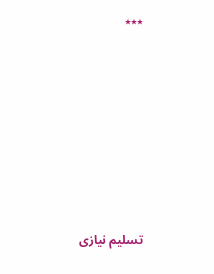٭٭٭









تسلیم نیازی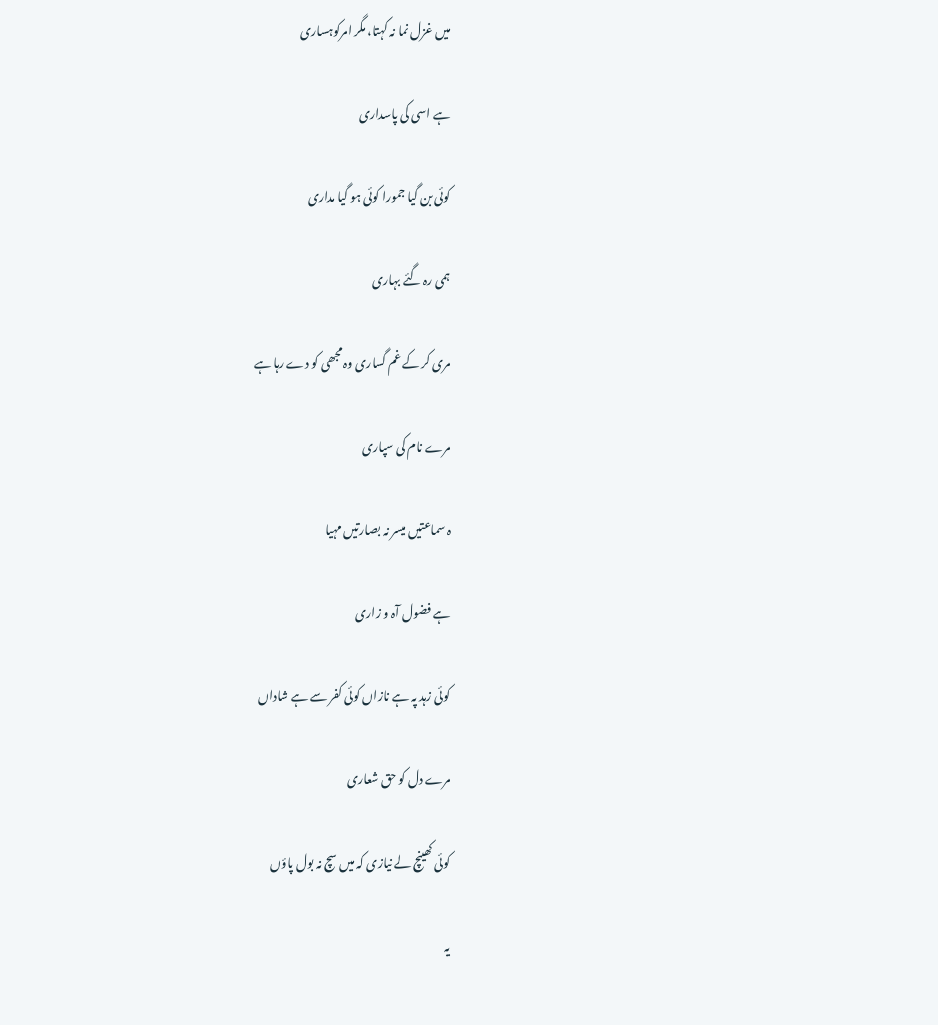میں غزل نما نہ کہتا، مگر امرکوہساری

ہے اسی کی پاسداری

کوئی بن گیا جمورا کوئی ہو گیا مداری

ہمی رہ گئے بہاری

مری کر کے غم گساری وہ مجھی کو دے رہا ہے

مرے نام کی سپاری

ہ سماعتیں میسر نہ بصارتیں مہیا

ہے فضول آہ و زاری

کوئی زہد پہ ہے نازاں کوئی کفر سے ہے شاداں

مرے دل کو حق شعاری

کوئی کھینچ لے نیازی کہ میں سچ نہ بول پاؤں

یہ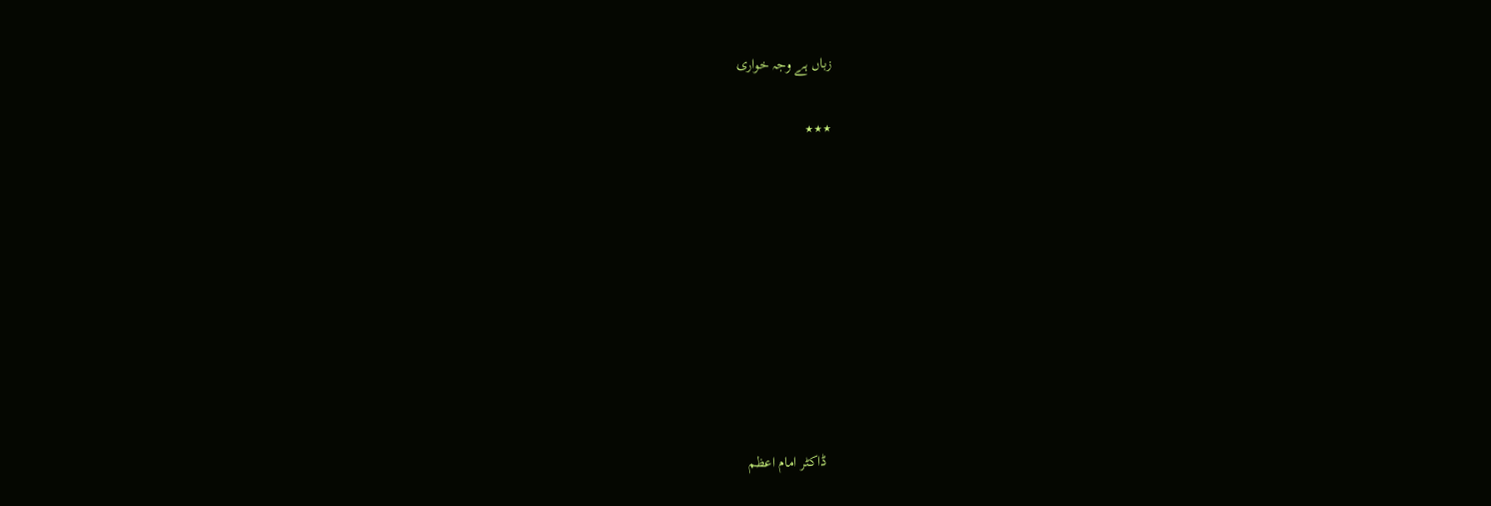زباں ہے وجہ خواری

٭٭٭









ڈاکٹر امام اعظم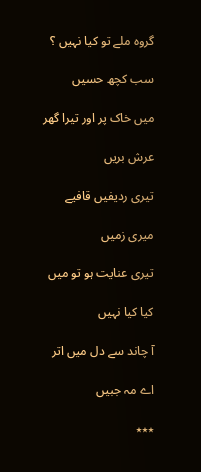گروہ ملے تو کیا نہیں ؟

سب کچھ حسیں

میں خاک پر اور تیرا گھر

عرش بریں

تیری ردیفیں قافیے

میری زمیں

تیری عنایت ہو تو میں

کیا کیا نہیں

آ چاند سے دل میں اتر

اے مہ جبیں

٭٭٭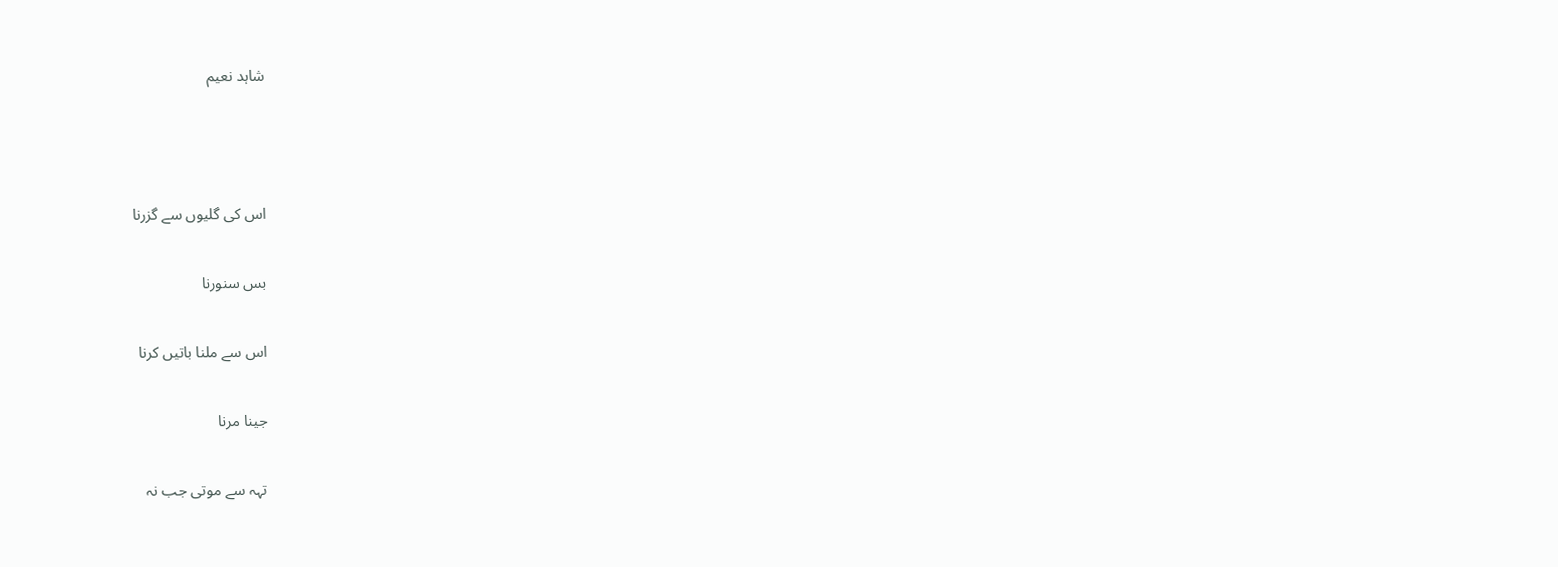شاہد نعیم



اس کی گلیوں سے گزرنا

بس سنورنا

اس سے ملنا باتیں کرنا

جینا مرنا

تہہ سے موتی جب نہ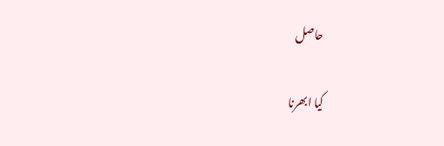حاصل

کیا ابھرنا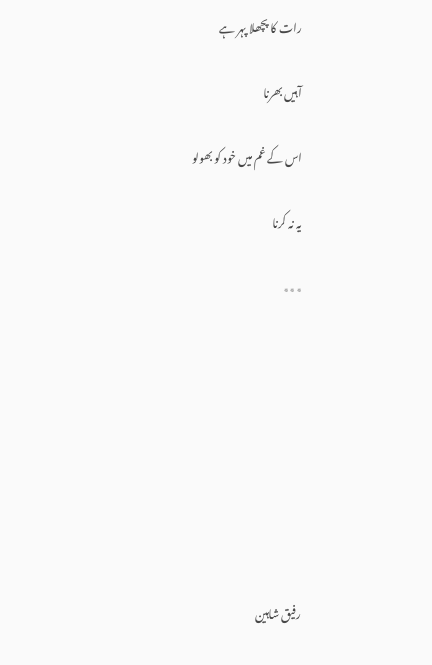رات کا پچھلا پہر ہے

آہیں بھرنا

اس کے غم میں خود کو بھولو

یہ نہ کرنا

٭٭٭









رفیق شاہین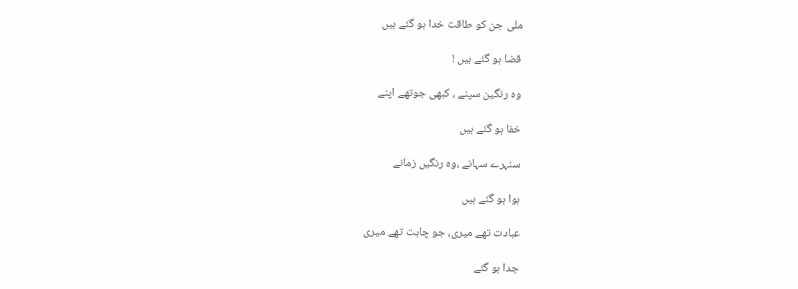ملی جن کو طاقت خدا ہو گئے ہیں

قضا ہو گئے ہیں !

وہ رنگین سپنے ، کبھی جوتھے اپنے

خفا ہو گئے ہیں

سنہرے سہانے ،وہ رنگیں زمانے

ہوا ہو گئے ہیں

عبادت تھے میری، جو چاہت تھے میری

جدا ہو گئے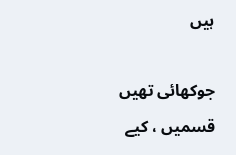ہیں

جوکھائی تھیں قسمیں ، کیے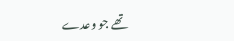تھے جو وعدے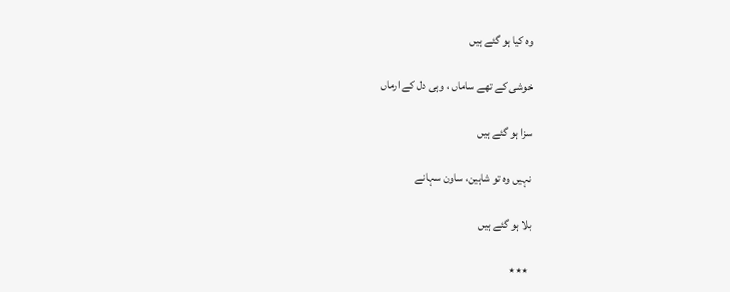وہ کیا ہو گئے ہیں

خوشی کے تھے ساماں ، وہی دل کے ارماں

سزا ہو گئے ہیں

نہیں وہ تو شاہین، ساون سہانے

بلا ہو گئے ہیں

 ٭٭٭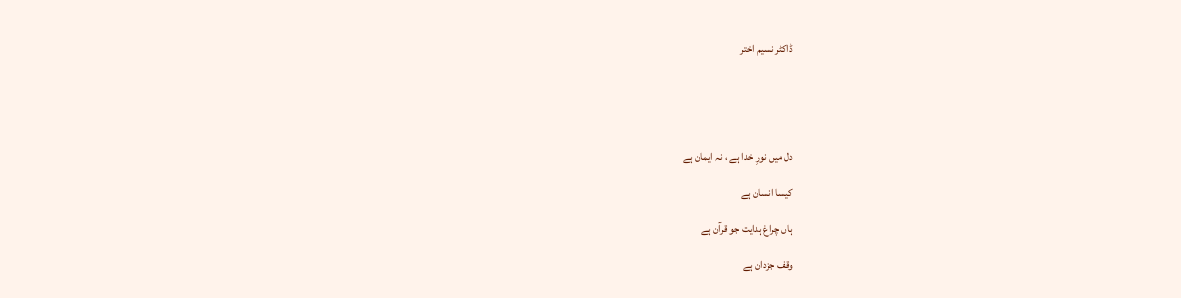ڈاکٹر نسیم اختر





دل میں نورِ خدا ہے ، نہ ایمان ہے

کیسا انسان ہے

ہاں چراغ ہدایت جو قرآن ہے

وقف جزدان ہے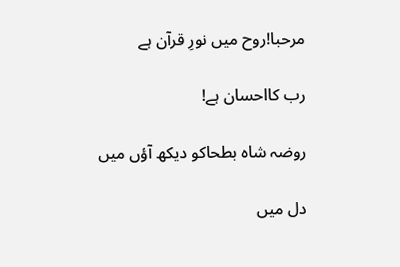مرحبا!روح میں نورِ قرآن ہے

رب کااحسان ہے!

روضہ شاہ بطحاکو دیکھ آؤں میں

دل میں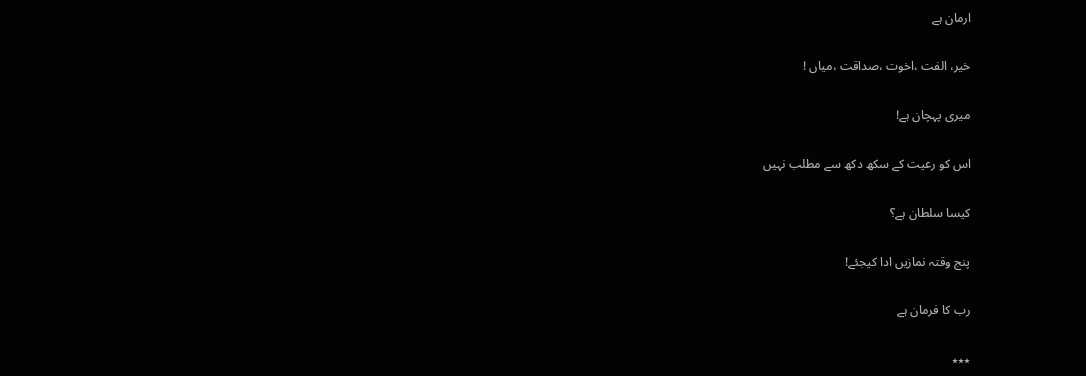ارمان ہے

خیر، الفت ،اخوت ،صداقت ،میاں !

میری پہچان ہے!

اس کو رعیت کے سکھ دکھ سے مطلب نہیں

کیسا سلطان ہے؟

پنج وقتہ نمازیں ادا کیجئے!

رب کا فرمان ہے

٭٭٭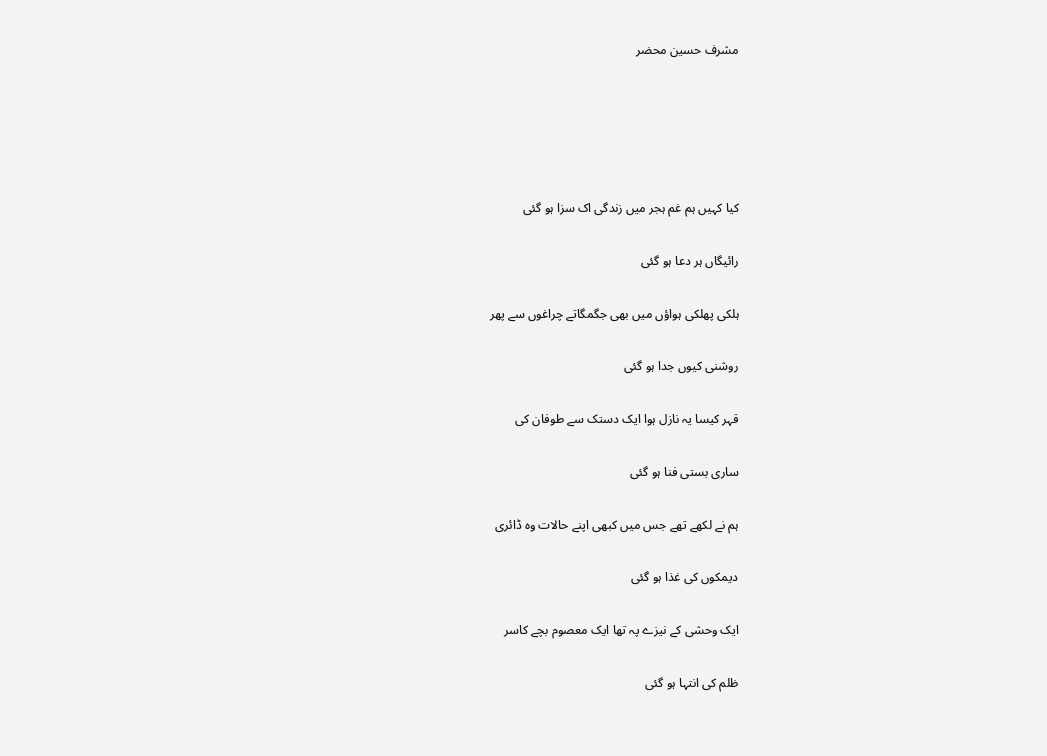مشرف حسین محضر





کیا کہیں ہم غم ہجر میں زندگی اک سزا ہو گئی

رائیگاں ہر دعا ہو گئی

ہلکی پھلکی ہواؤں میں بھی جگمگاتے چراغوں سے پھر

روشنی کیوں جدا ہو گئی

قہر کیسا یہ نازل ہوا ایک دستک سے طوفان کی

ساری بستی فنا ہو گئی

ہم نے لکھے تھے جس میں کبھی اپنے حالات وہ ڈائری

دیمکوں کی غذا ہو گئی

ایک وحشی کے نیزے پہ تھا ایک معصوم بچے کاسر

ظلم کی انتہا ہو گئی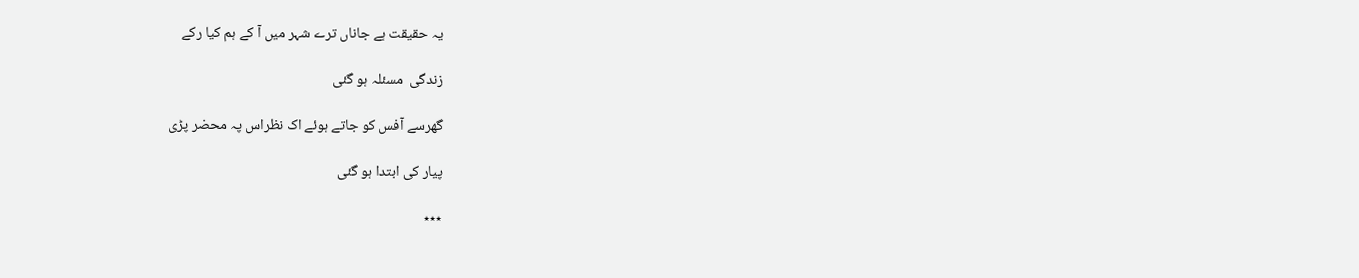یہ حقیقت ہے جاناں ترے شہر میں آ کے ہم کیا رکے

زندگی  مسئلہ ہو گئی

گھرسے آفس کو جاتے ہوئے اک نظراس پہ محضر پڑی

پیار کی ابتدا ہو گئی

٭٭٭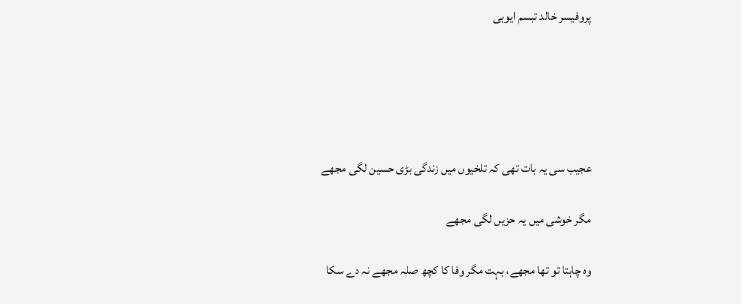پروفیسر خالد تبسم ایوبی





عجیب سی یہ بات تھی کہ تلخیوں میں زندگی بڑی حسین لگی مجھے

مگر خوشی میں یہ حزیں لگی مجھے

وہ چاہتا تو تھا مجھے، بہت مگر وفا کا کچھ صلہ مجھے نہ دے سکا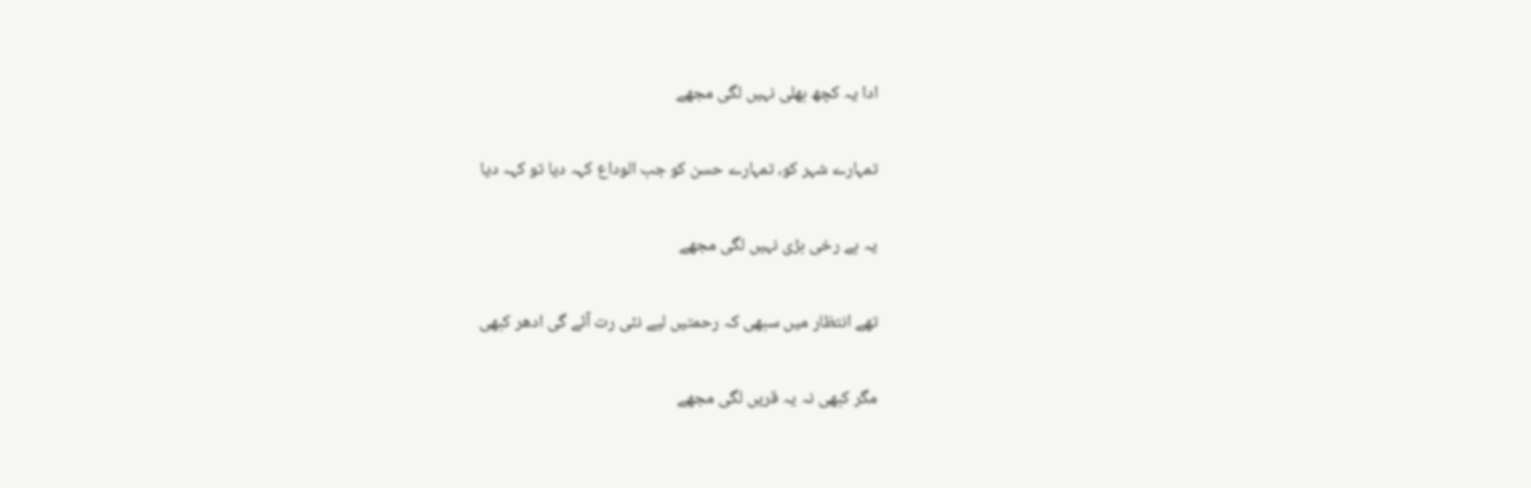ادا یہ کچھ بھلی نہیں لگی مجھے

تمہارے شہر کو، تمہارے حسن کو جب الوداع کہہ دیا تو کہہ دیا

یہ بے رخی بڑی نہیں لگی مجھے

تھے انتظار میں سبھی کہ رحمتیں لیے نئی رت آئے گی ادھر کبھی

مگر کبھی نہ یہ قریں لگی مجھے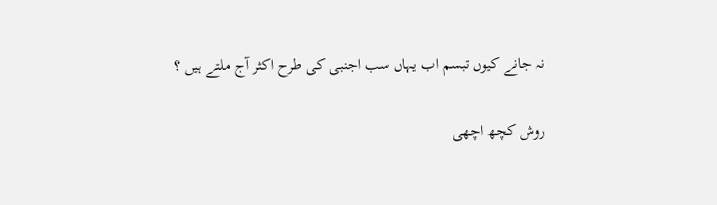نہ جانے کیوں تبسم اب یہاں سب اجنبی کی طرح اکثر آج ملتے ہیں ؟

روش کچھ اچھی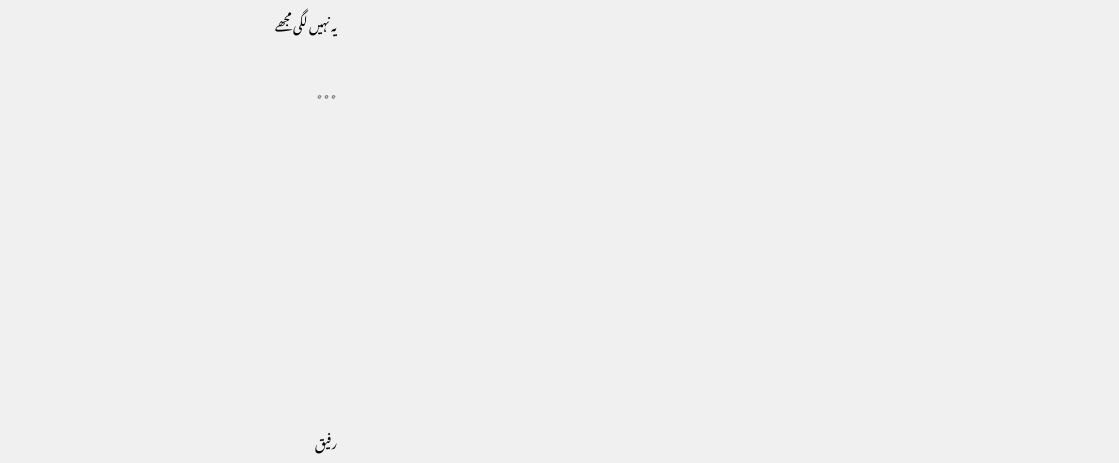یہ نہیں لگی مجھے

٭٭٭









رفیق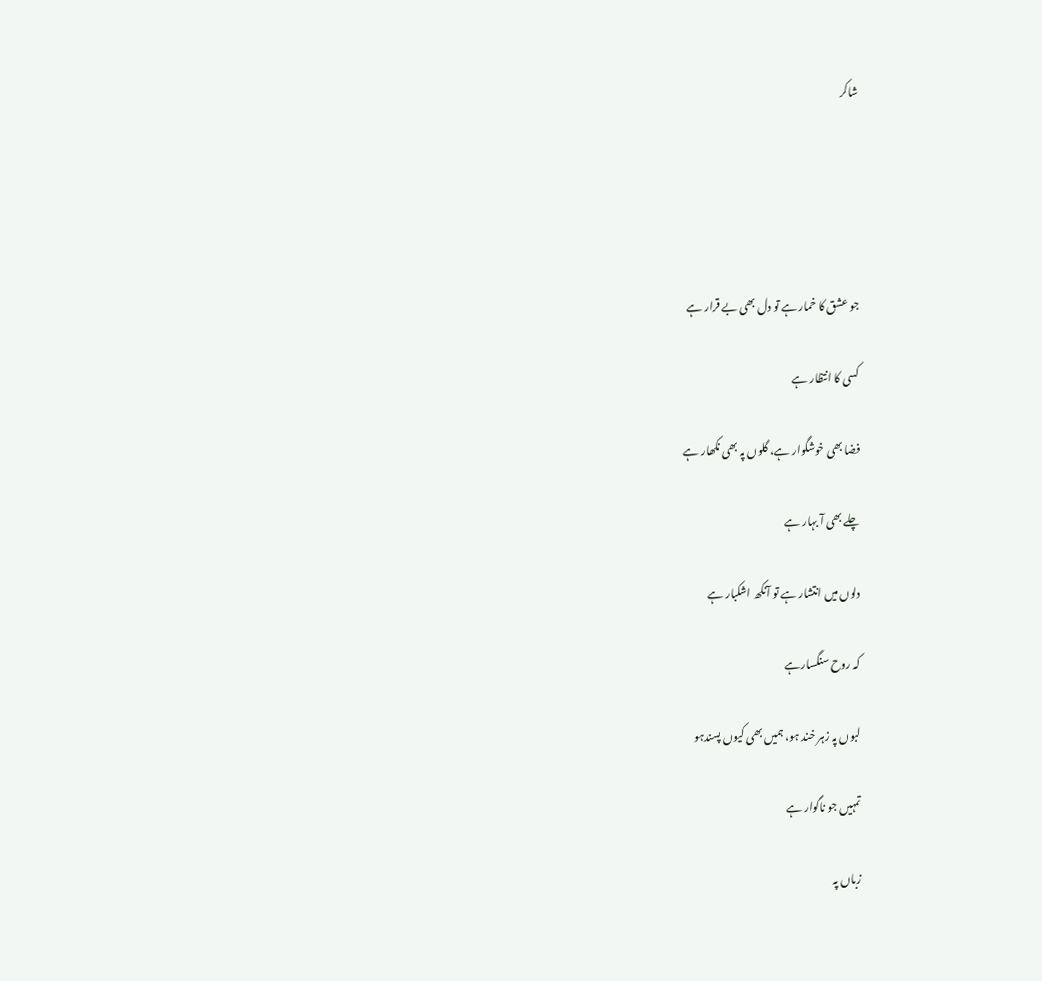شاکر





جو عشق کا خمار ہے تو دل بھی بے قرار ہے

کسی کا انتظار ہے

فضا بھی خوشگوار ہے، گلوں پہ بھی نکھار ہے

چلے بھی آ بہار ہے

دلوں میں انتشار ہے تو آنکھ اشکبار ہے

کہ روح سنگسارہے

لبوں پہ زہر خند ہو، ہمیں بھی کیوں پسندہو

تمہیں جو ناگوار ہے

زباں پہ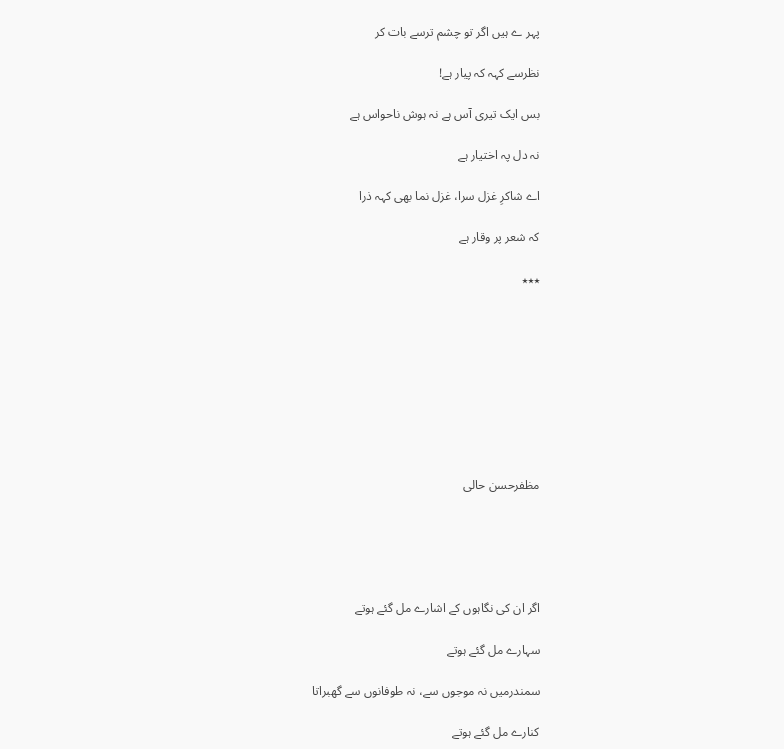پہر ے ہیں اگر تو چشم ترسے بات کر

نظرسے کہہ کہ پیار ہے!

بس ایک تیری آس ہے نہ ہوش ناحواس ہے

نہ دل پہ اختیار ہے

اے شاکرِ غزل سرا، غزل نما بھی کہہ ذرا

کہ شعر پر وقار ہے

٭٭٭









مظفرحسن حالی





اگر ان کی نگاہوں کے اشارے مل گئے ہوتے

سہارے مل گئے ہوتے

سمندرمیں نہ موجوں سے، نہ طوفانوں سے گھبراتا

کنارے مل گئے ہوتے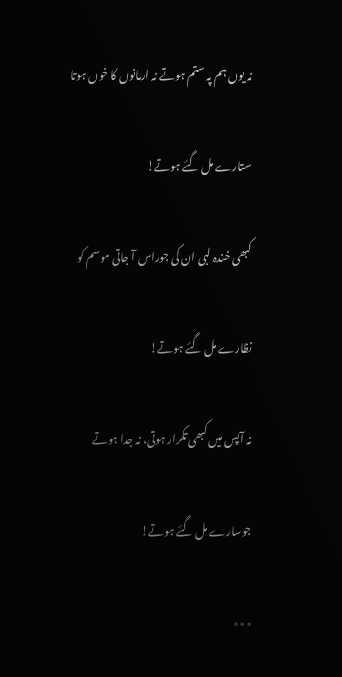نہ یوں ہم پہ ستم ہوتے نہ ارمانوں کا خوں ہوتا

ستارے مل گئے ہوتے!

کبھی خندہ لبی ان کی جوراس آ جاتی موسم کو

نظارے مل گئے ہوتے!

نہ آپس میں کبھی تکرار ہوتی، نہ جدا ہوتے

جوسارے مل گئے ہوتے!

٭٭٭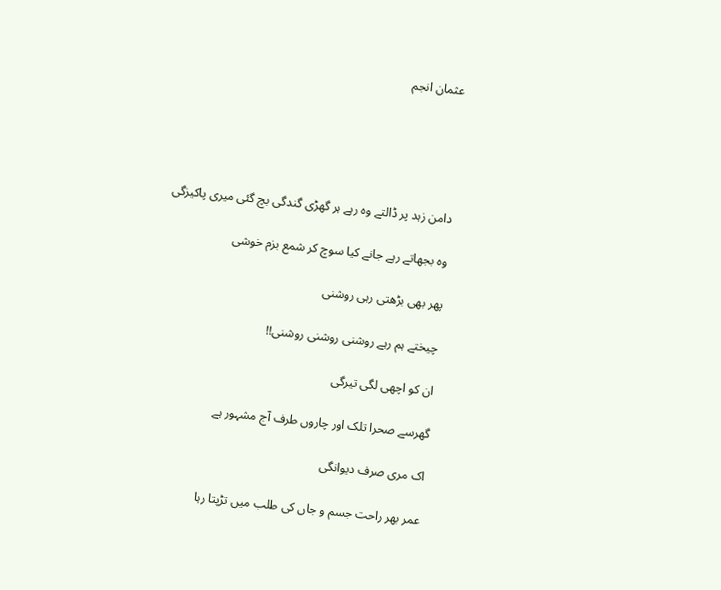عثمان انجم





دامن زہد پر ڈالتے وہ رہے ہر گھڑی گندگی بچ گئی میری پاکیزگی

وہ بجھاتے رہے جانے کیا سوچ کر شمع بزم خوشی

پھر بھی بڑھتی رہی روشنی

چیختے ہم رہے روشنی روشنی روشنی!!

ان کو اچھی لگی تیرگی

گھرسے صحرا تلک اور چاروں طرف آج مشہور ہے

اک مری صرف دیوانگی

عمر بھر راحت جسم و جاں کی طلب میں تڑپتا رہا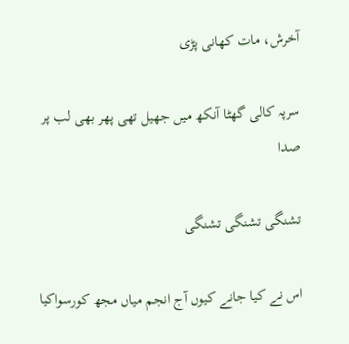آخرش، مات کھانی پڑی

سرپہ کالی گھٹا آنکھ میں جھیل تھی پھر بھی لب پر صدا

تشنگی تشنگی تشنگی

اس نے کیا جانے کیوں آج انجم میاں مجھ کورسواکیا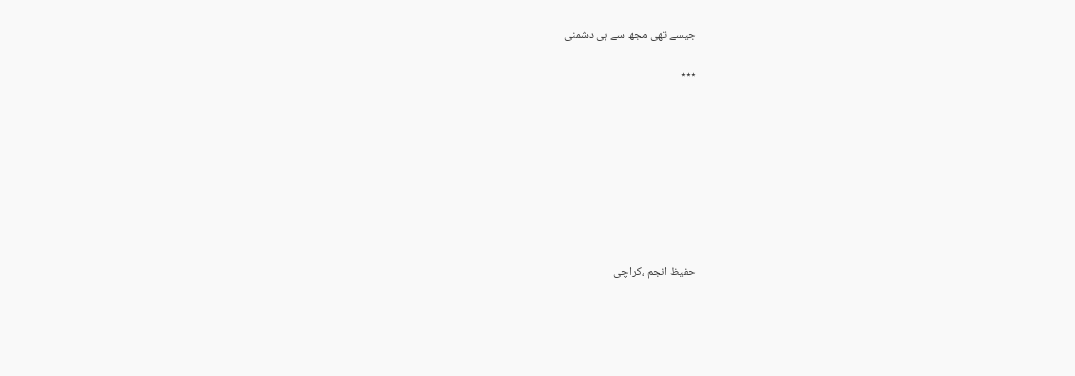جیسے تھی مجھ سے ہی دشمنی

٭٭٭









حفیظ انجم ،کراچی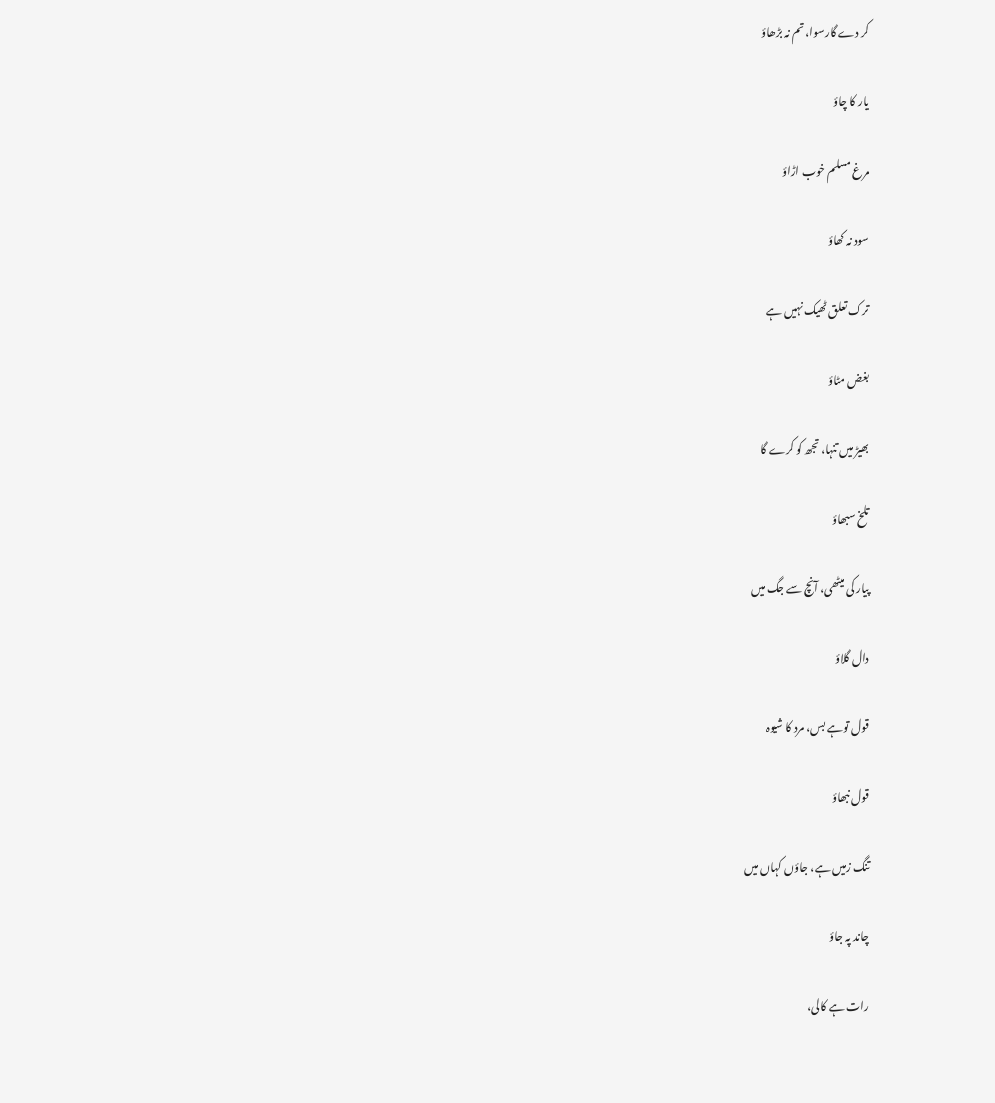کر دے گارسوا، تم نہ بڑھاؤ

یار کا چاؤ

مرغ مسلم خوب اڑاؤ

سود نہ کھاؤ

ترک تعلق ٹھیک نہیں ہے

بغض مٹاؤ

بھیڑ میں تنہا، تجھ کو کرے گا

تلخ سبھاؤ

پیار کی میٹھی، آنچ سے جگ میں

دال گلاؤ

قول توہے بس، مرد کا شیوہ

قول نبھاؤ

تنگ زمیں ہے، جاؤں کہاں میں

چاند پہ جاؤ

رات ہے کالی،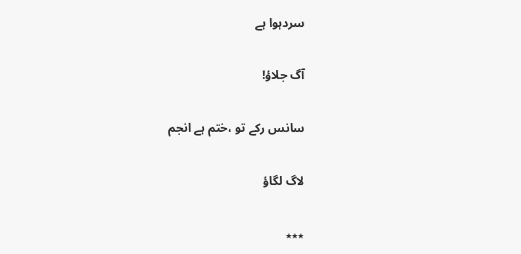سردہوا ہے

آگ جلاؤ!

سانس رکے تو ،ختم ہے انجم

لاگ لگاؤ

٭٭٭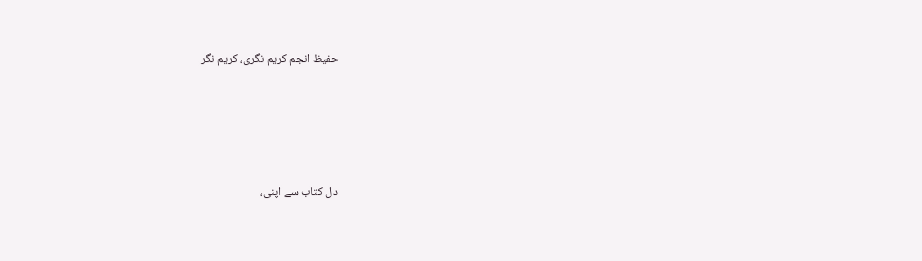حفیظ انجم کریم نگری، کریم نگر





دل کتاب سے اپنی،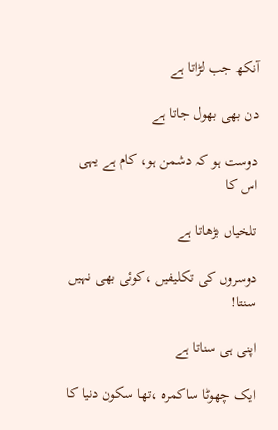آنکھ جب لڑاتا ہے

دن بھی بھول جاتا ہے

دوست ہو کہ دشمن ہو، کام ہے یہی اس کا

تلخیاں بڑھاتا ہے

دوسروں کی تکلیفیں ،کوئی بھی نہیں سنتا!

اپنی ہی سناتا ہے

ایک چھوٹا ساکمرہ ،تھا سکون دنیا کا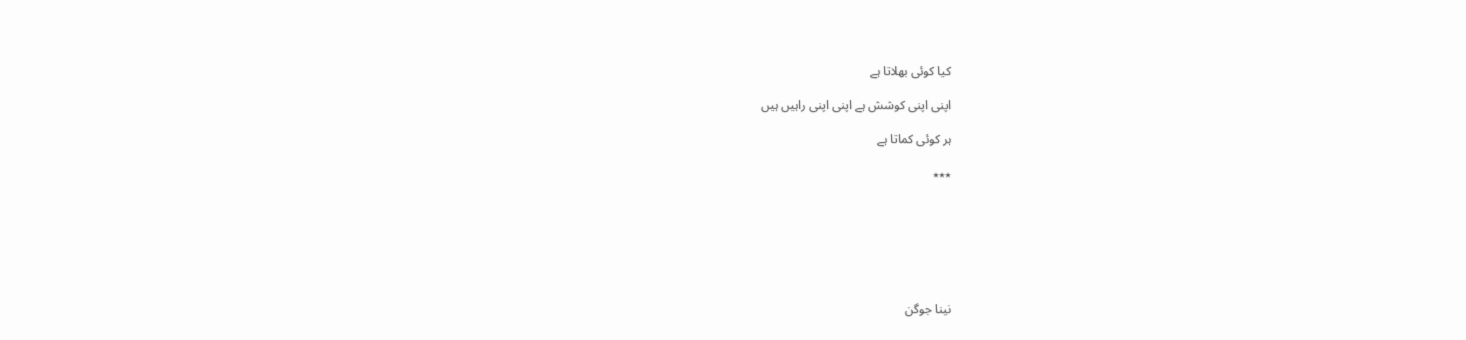کیا کوئی بھلاتا ہے

اپنی اپنی کوشش ہے اپنی اپنی راہیں ہیں

ہر کوئی کماتا ہے

٭٭٭







نینا جوگن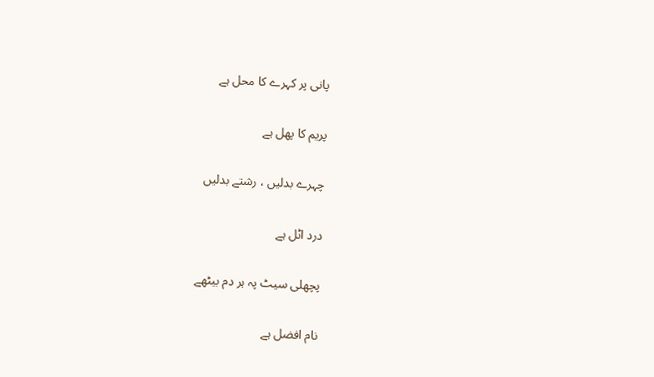پانی پر کہرے کا محل ہے

پریم کا پھل ہے

چہرے بدلیں ، رشتے بدلیں

درد اٹل ہے

پچھلی سیٹ پہ ہر دم بیٹھے

نام افضل ہے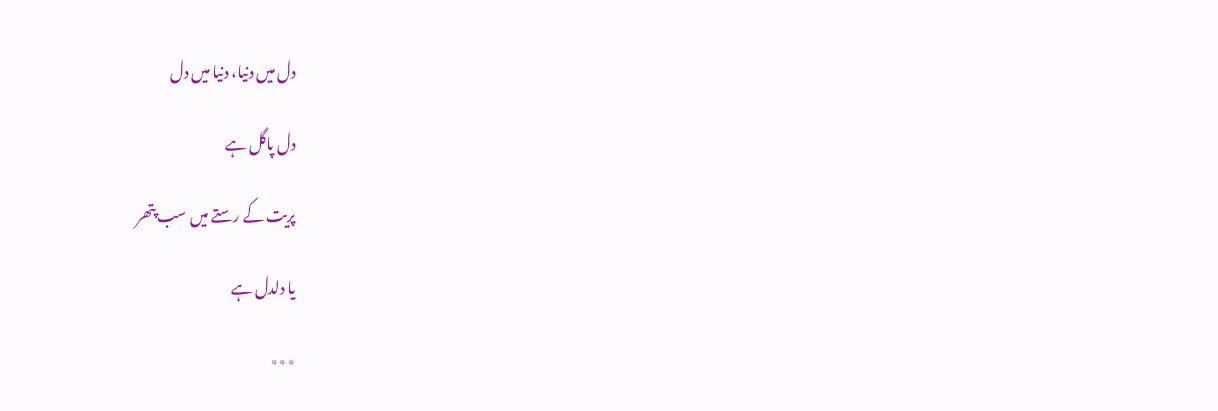دل میں دنیا، دنیا میں دل

دل پاگل ہے

پریت کے رستے میں سب پتھر

یا دلدل ہے

٭٭٭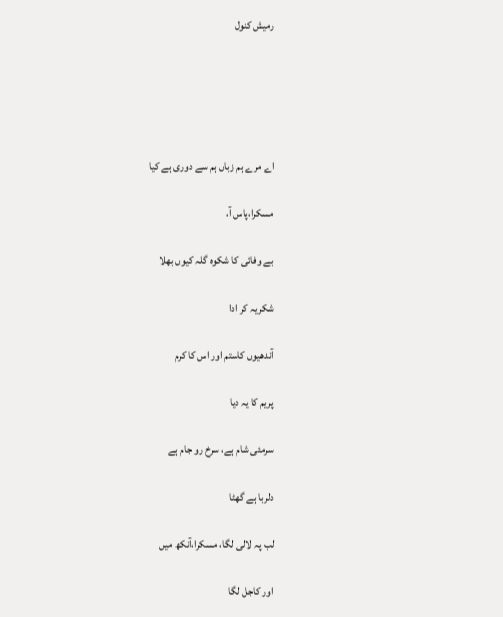رمیش کنول





اے مرے ہم زباں ہم سے دوری ہے کیا

مسکرا،پاس آ،

بے وفائی کا شکوہ گلہ کیوں بھلا

شکریہ کر ادا

آندھیوں کاستم اور اس کا کرم

پریم کا یہ دیا

سرمئی شام ہے، سرخ رو جام ہے

دلربا ہے گھٹا

لب پہ لالی لگا، مسکرا،آنکھ میں

اور کاجل لگا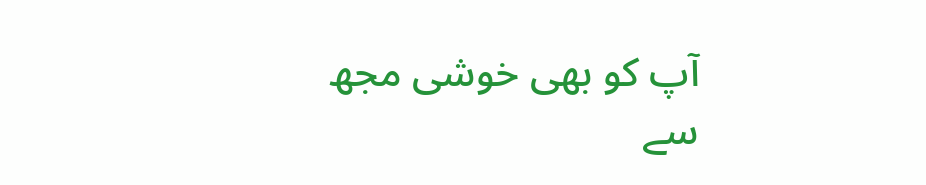آپ کو بھی خوشی مجھ سے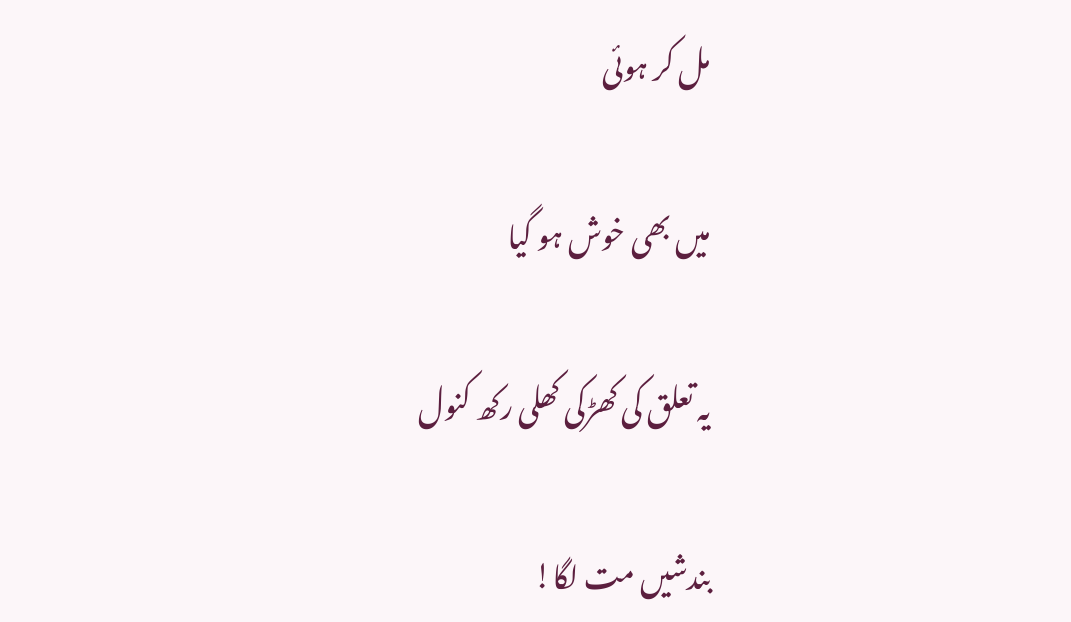مل کر ہوئی

میں بھی خوش ہو گیا

یہ تعلق کی کھڑکی کھلی رکھ کنول

بندشیں مت لگا!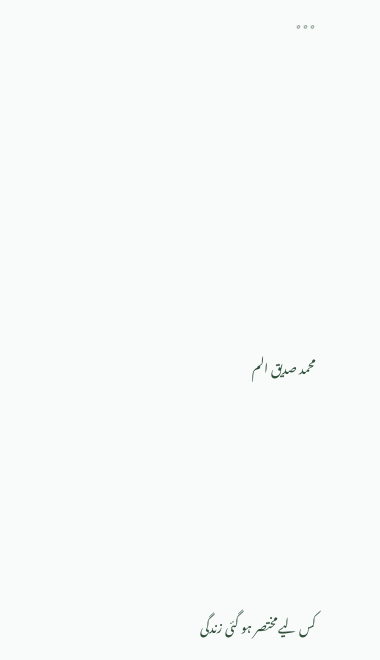٭٭٭







محمد صدیق الم





کس لیے مختصر ہو گئی زندگی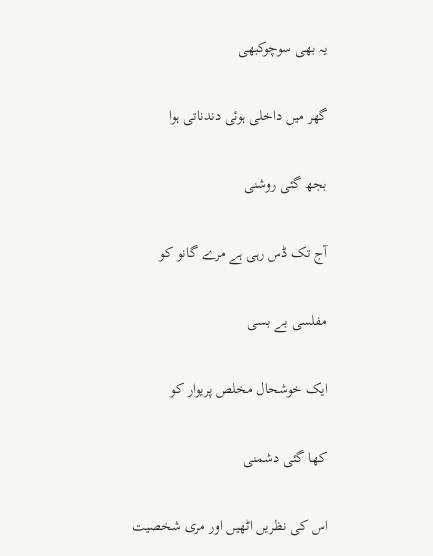یہ بھی سوچوکبھی

گھر میں داخلی ہوئی دندناتی ہوا

بجھ گئی روشنی

آج تک ڈس رہی ہے مرے گانو کو

مفلسی بے بسی

ایک خوشحال مخلص پریوار کو

کھا گئی دشمنی

اس کی نظریں اٹھیں اور مری شخصیت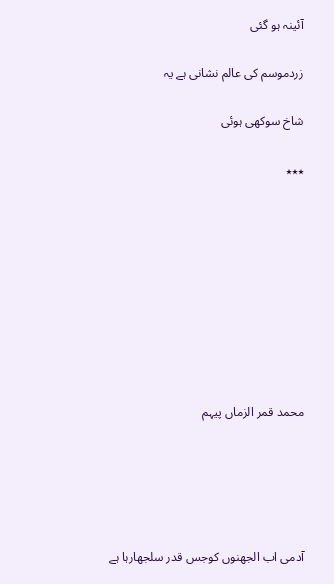آئینہ ہو گئی

زردموسم کی عالم نشانی ہے یہ

شاخ سوکھی ہوئی

٭٭٭









محمد قمر الزماں پیہم





آدمی اب الجھنوں کوجس قدر سلجھارہا ہے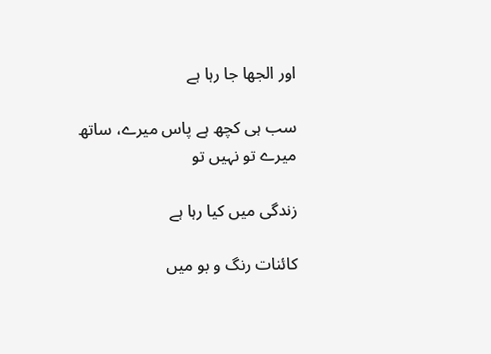اور الجھا جا رہا ہے

سب ہی کچھ ہے پاس میرے، ساتھ میرے تو نہیں تو

زندگی میں کیا رہا ہے

کائنات رنگ و بو میں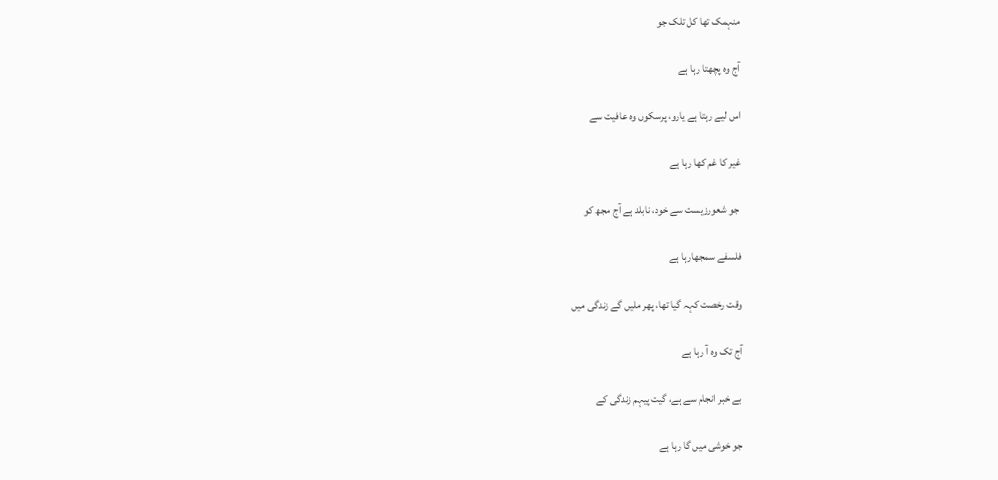منہمک تھا کل تلک جو

آج وہ پچھتا رہا ہے

اس لیے رہتا ہے یارو، پرسکوں وہ عافیت سے

غیر کا غم کھا رہا ہے

 جو شعورزیست سے خود، نابلد ہے آج مجھ کو

فلسفے سمجھارہا ہے

وقت رخصت کہہ گیا تھا، پھر ملیں گے زندگی میں

آج تک وہ آ رہا ہے

بے خبر انجام سے ہے، گیت پیہم زندگی کے

جو خوشی میں گا رہا ہے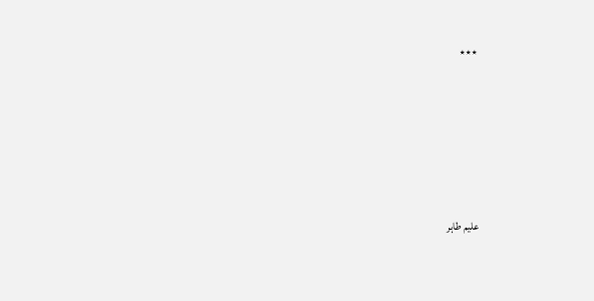٭٭٭









علیم طاہر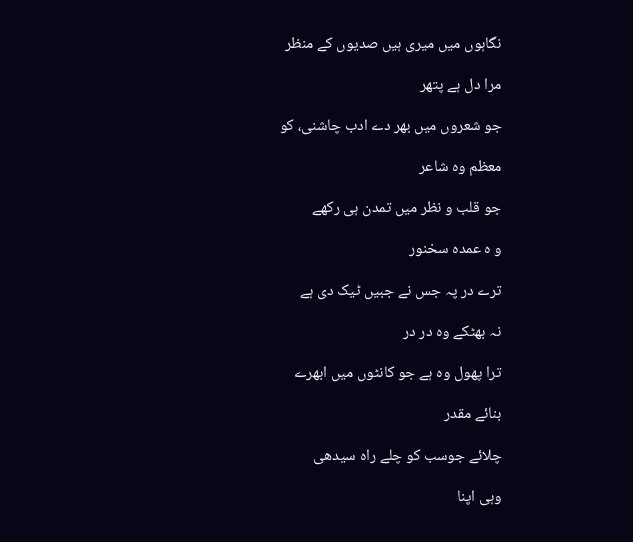نگاہوں میں میری ہیں صدیوں کے منظر

مرا دل ہے پتھر

جو شعروں میں بھر دے ادب چاشنی، کو

معظم وہ شاعر

جو قلب و نظر میں تمدن ہی رکھے

و ہ عمدہ سخنور

ترے در پہ جس نے جبیں ٹیک دی ہے

نہ بھٹکے وہ در در

ترا پھول وہ ہے جو کانٹوں میں ابھرے

بنائے مقدر

چلائے جوسب کو چلے راہ سیدھی

وہی اپنا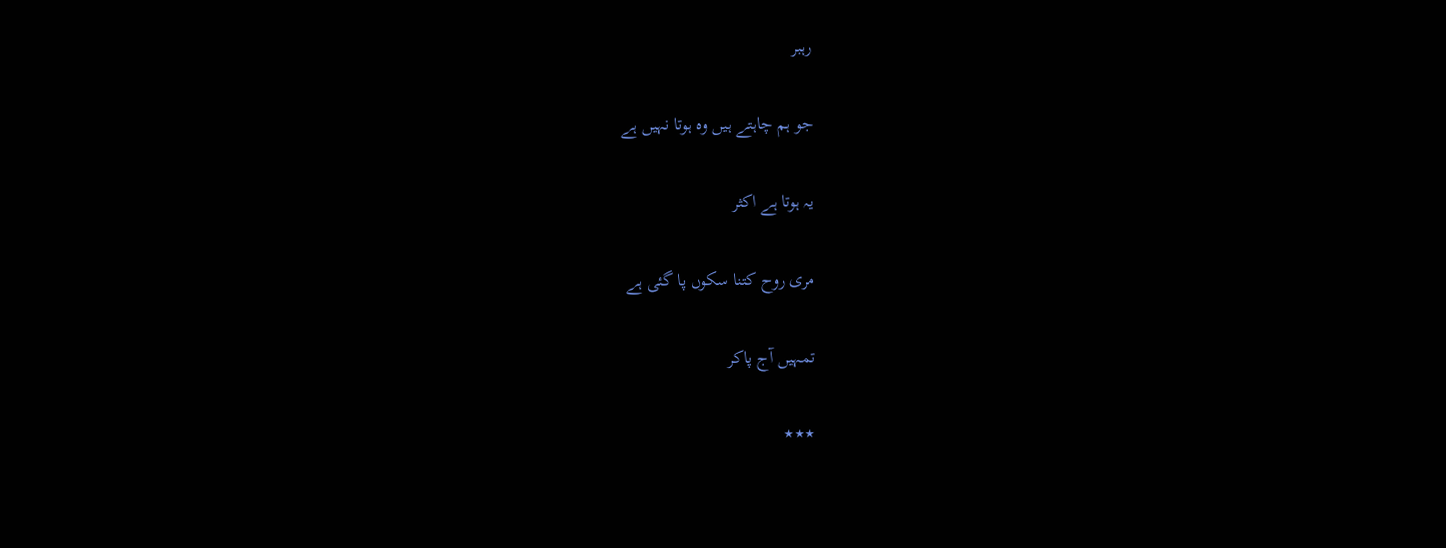رہبر

جو ہم چاہتے ہیں وہ ہوتا نہیں ہے

یہ ہوتا ہے اکثر

مری روح کتنا سکوں پا گئی ہے

تمہیں آج پاکر

٭٭٭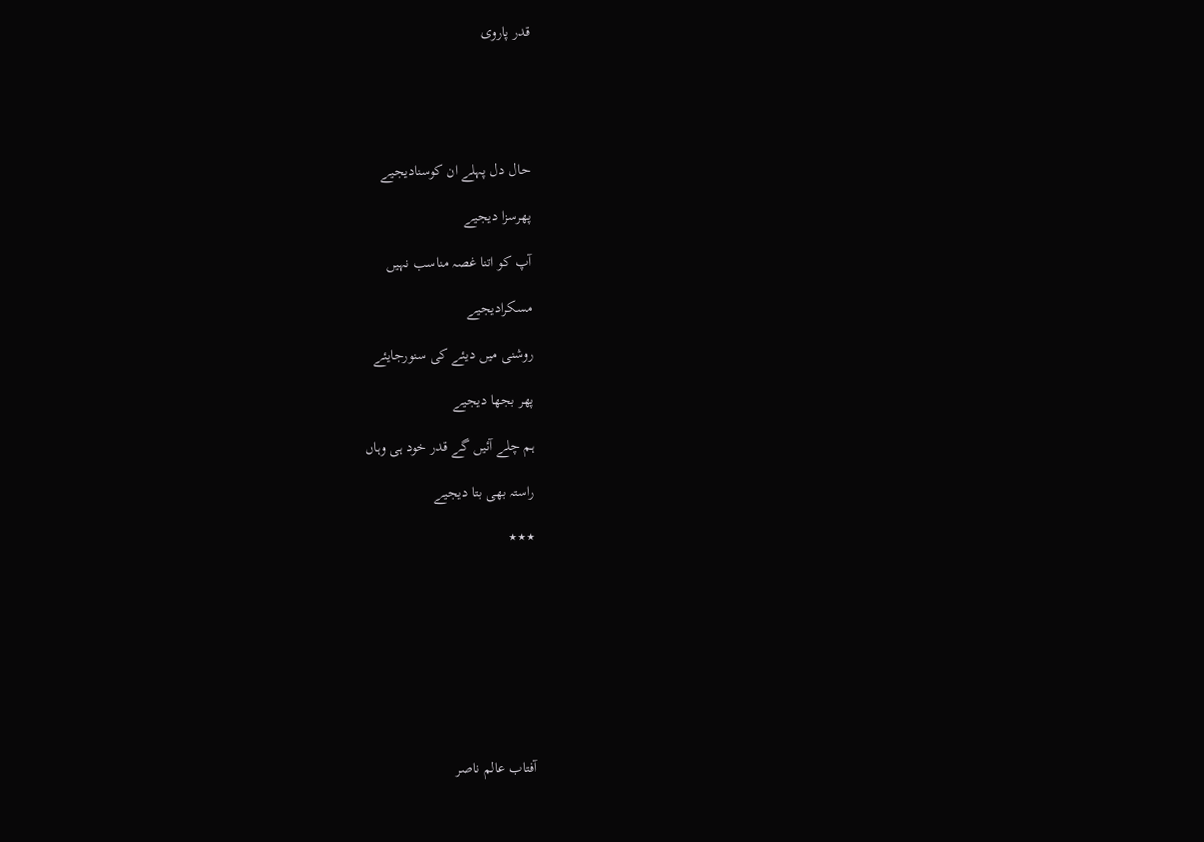قدر پاروی





حال دل پہلے ان کوسنادیجیے

پھرسزا دیجیے

آپ کو اتنا غصہ مناسب نہیں

مسکرادیجیے

روشنی میں دیئے کی سنورجایئے

پھر بجھا دیجیے

ہم چلے آئیں گے قدر خود ہی وہاں

راستہ بھی بتا دیجیے

٭٭٭









آفتاب عالم ناصر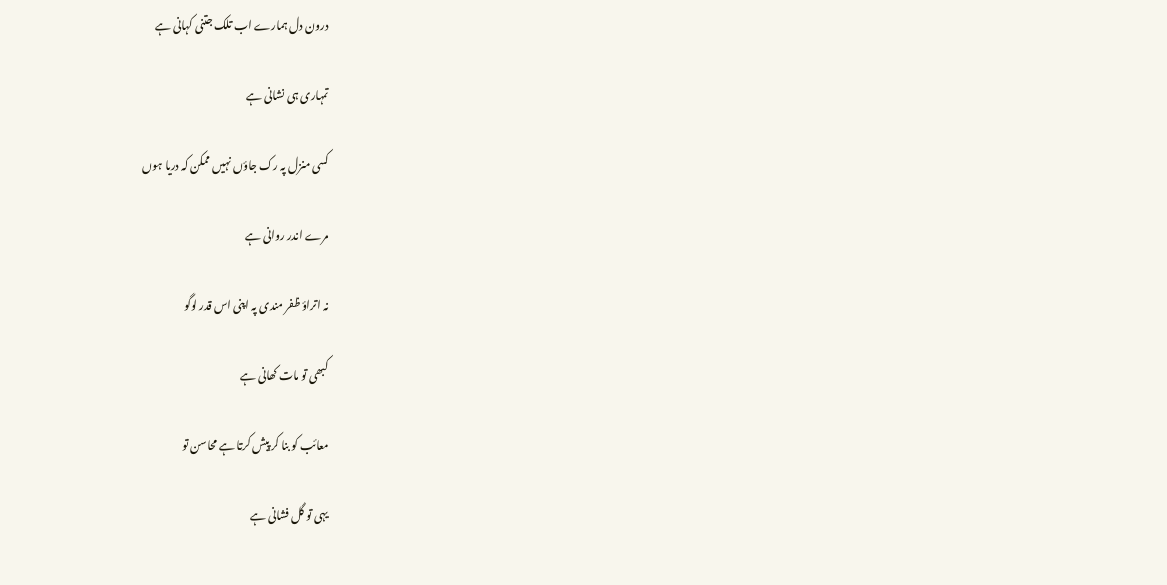درون دل ہمارے اب تلک جتنی کہانی ہے

تمہاری ہی نشانی ہے

کسی منزل پہ رک جاؤں نہیں ممکن کہ دریا ہوں

مرے اندر روانی ہے

نہ اتراؤ ظفر مندی پہ اپنی اس قدر لوگو

کبھی تو مات کھانی ہے

معائب کو بنا کر پیش کرتا ہے محاسن تو

یہی تو گل فشانی ہے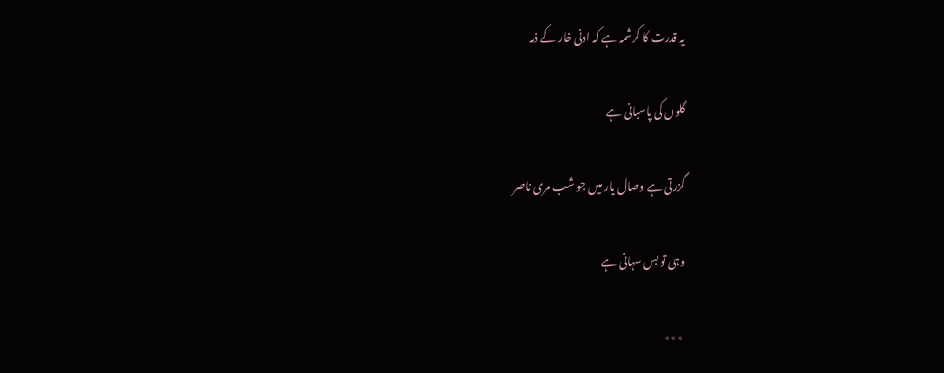یہ قدرت کا کرشمہ ہے کہ ادنی خار کے ذمہ

گلوں کی پاسبانی ہے

گزرتی ہے وصال یار میں جو شب مری ناصر

وہی تو بس سہانی ہے

 ٭٭٭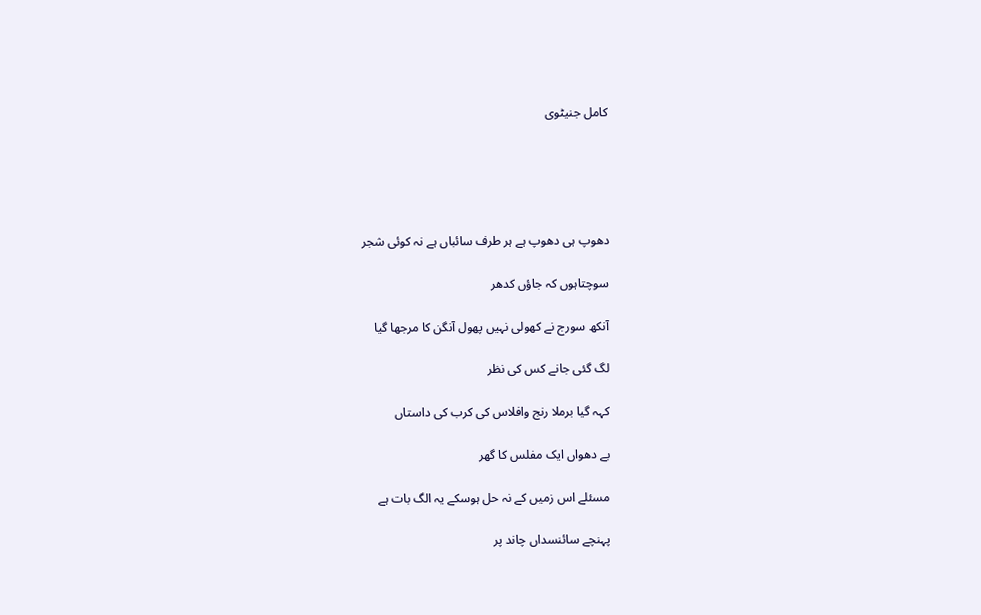کامل جنیٹوی





دھوپ ہی دھوپ ہے ہر طرف سائباں ہے نہ کوئی شجر

سوچتاہوں کہ جاؤں کدھر

آنکھ سورج نے کھولی نہیں پھول آنگن کا مرجھا گیا

لگ گئی جانے کس کی نظر

کہہ گیا برملا رنج وافلاس کی کرب کی داستاں

بے دھواں ایک مفلس کا گھر

مسئلے اس زمیں کے نہ حل ہوسکے یہ الگ بات ہے

پہنچے سائنسداں چاند پر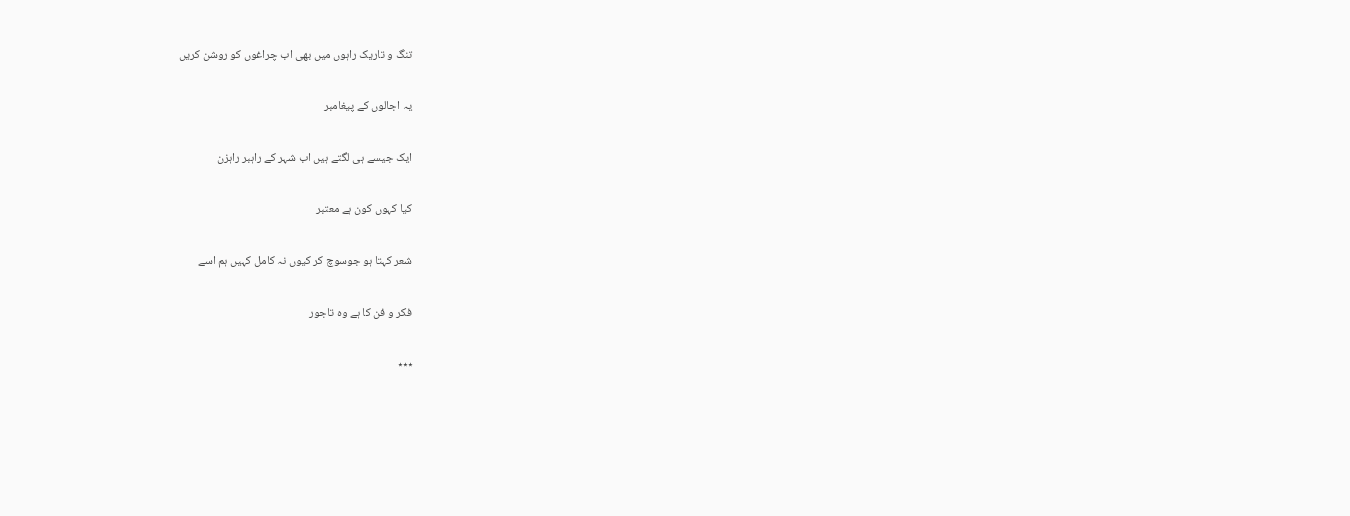تنگ و تاریک راہوں میں بھی اب چراغوں کو روشن کریں

یہ اجالوں کے پیغامبر

ایک جیسے ہی لگتے ہیں اب شہر کے راہبر راہزن

کیا کہوں کون ہے معتبر

شعر کہتا ہو جوسوچ کر کیوں نہ کامل کہیں ہم اسے

فکر و فن کا ہے وہ تاجور

٭٭٭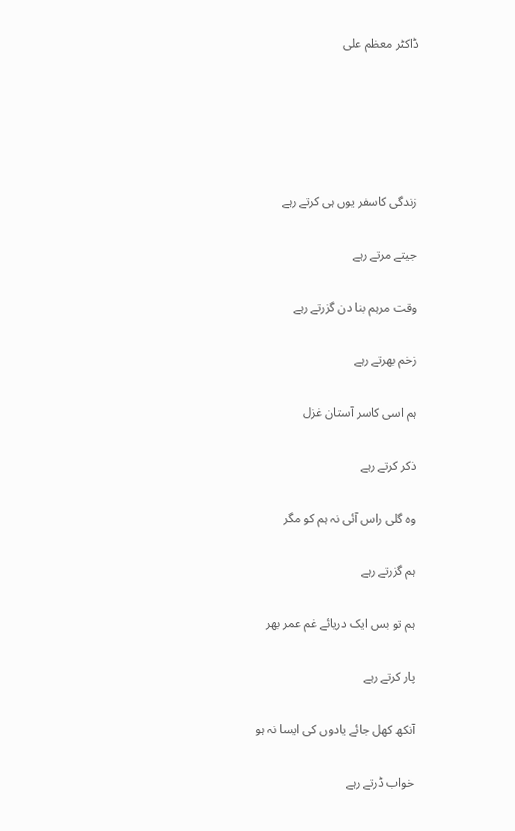ڈاکٹر معظم علی





زندگی کاسفر یوں ہی کرتے رہے

جیتے مرتے رہے

وقت مرہم بنا دن گزرتے رہے

زخم بھرتے رہے

ہم اسی کاسر آستان غزل

ذکر کرتے رہے

وہ گلی راس آئی نہ ہم کو مگر

ہم گزرتے رہے

ہم تو بس ایک دریائے غم عمر بھر

پار کرتے رہے

آنکھ کھل جائے یادوں کی ایسا نہ ہو

خواب ڈرتے رہے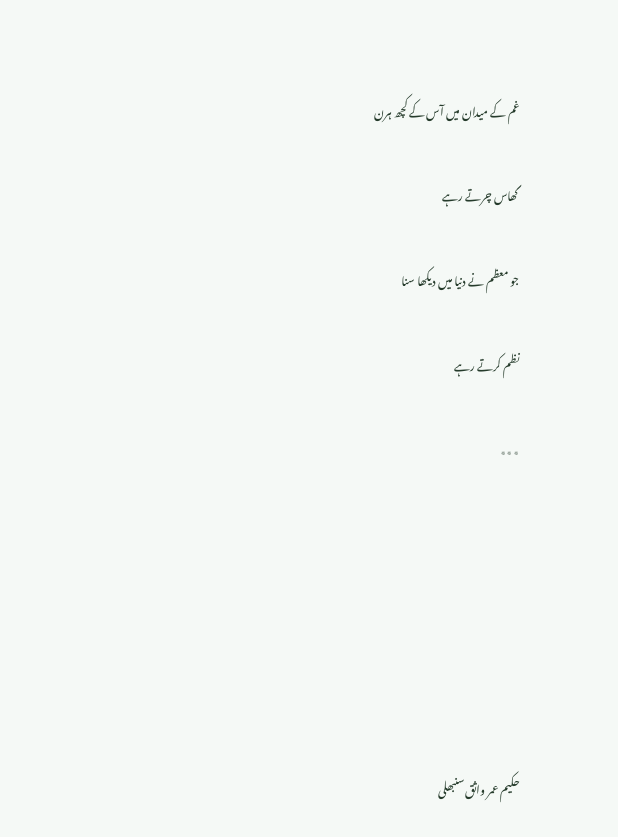غم کے میدان میں آس کے کچھ ہرن

گھاس چرتے رہے

جو معظم نے دنیا میں دیکھا سنا

نظم کرتے رہے

٭٭٭







حکیم عمر واثق سنبھلی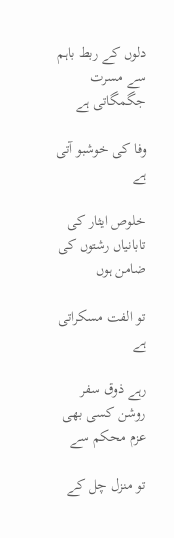دلوں کے ربط باہم سے مسرت جگمگاتی ہے

وفا کی خوشبو آتی ہے

خلوص ایثار کی تابانیاں رشتوں کی ضامن ہوں

تو الفت مسکراتی ہے

رہے ذوق سفر روشن کسی بھی عزم محکم سے

تو منزل چل کے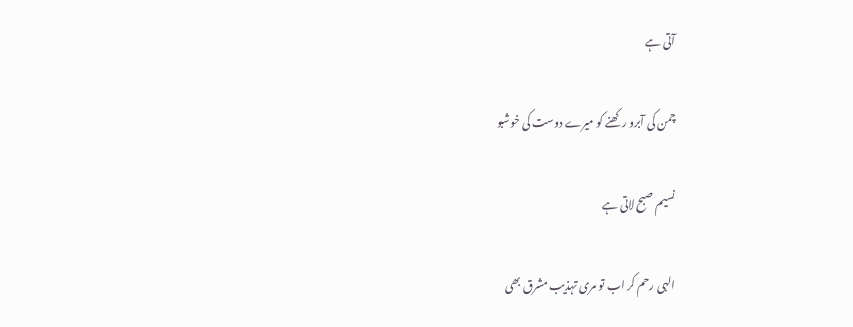آتی ہے

چمن کی آبرو رکھنے کو میرے دوست کی خوشبو

نسیم صبح لاتی ہے

الہی رحم کر اب تو مری تہذیب مشرق بھی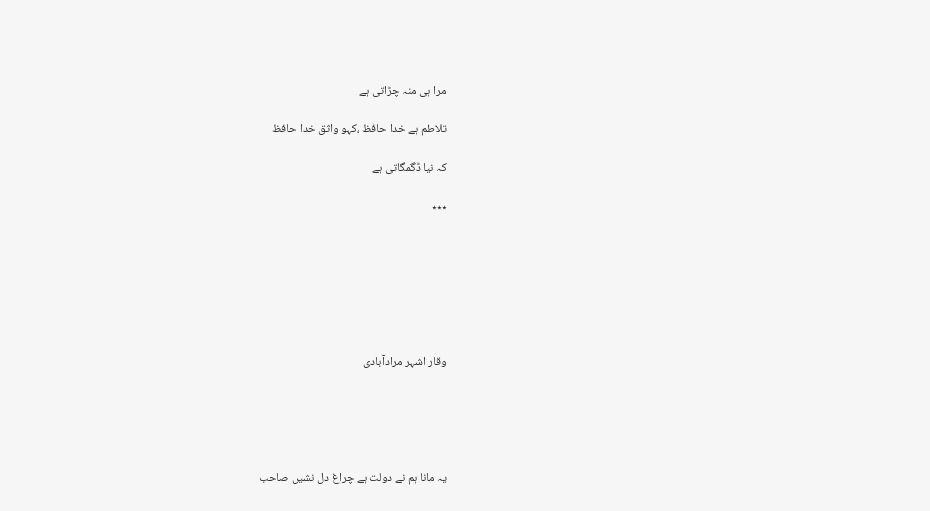مرا ہی منہ چڑاتی ہے

تلاطم ہے خدا حافظ ،کہو واثق خدا حافظ

کہ نیا ڈگمگاتی ہے

٭٭٭







وقار اشہر مرادآبادی





یہ مانا ہم نے دولت ہے چراغ دل نشیں صاحب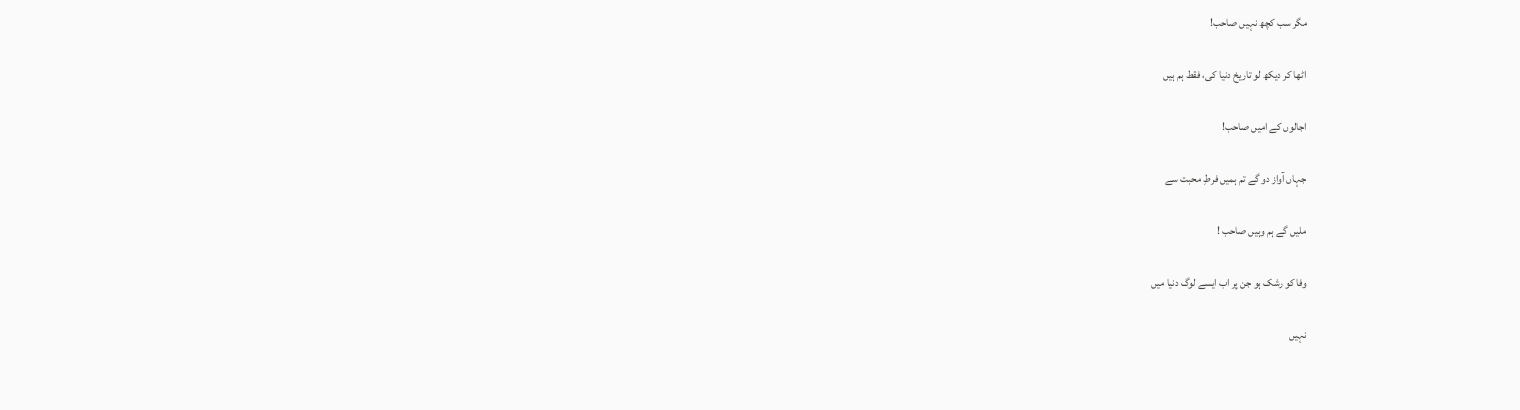مگر سب کچھ نہیں صاحب!

اٹھا کر دیکھ لو تاریخ دنیا کی، فقط ہم ہیں

اجالوں کے امیں صاحب!

جہاں آواز دو گے تم ہمیں فرطِ محبت سے

ملیں گے ہم وہیں صاحب !

وفا کو رشک ہو جن پر اب ایسے لوگ دنیا میں

نہیں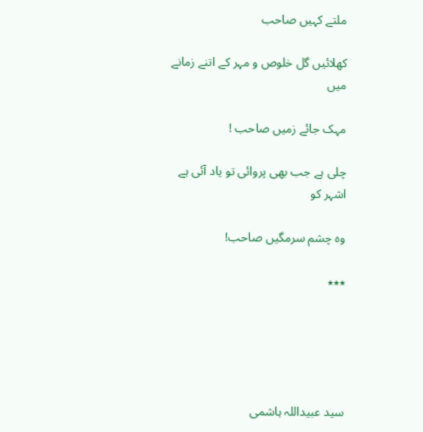ملتے کہیں صاحب

کھلائیں گل خلوص و مہر کے اتنے زمانے میں

مہک جائے زمیں صاحب !

چلی ہے جب بھی پروائی تو یاد آئی ہے اشہر کو

وہ چشم سرمگیں صاحب!

٭٭٭





سید عبیداللہ ہاشمی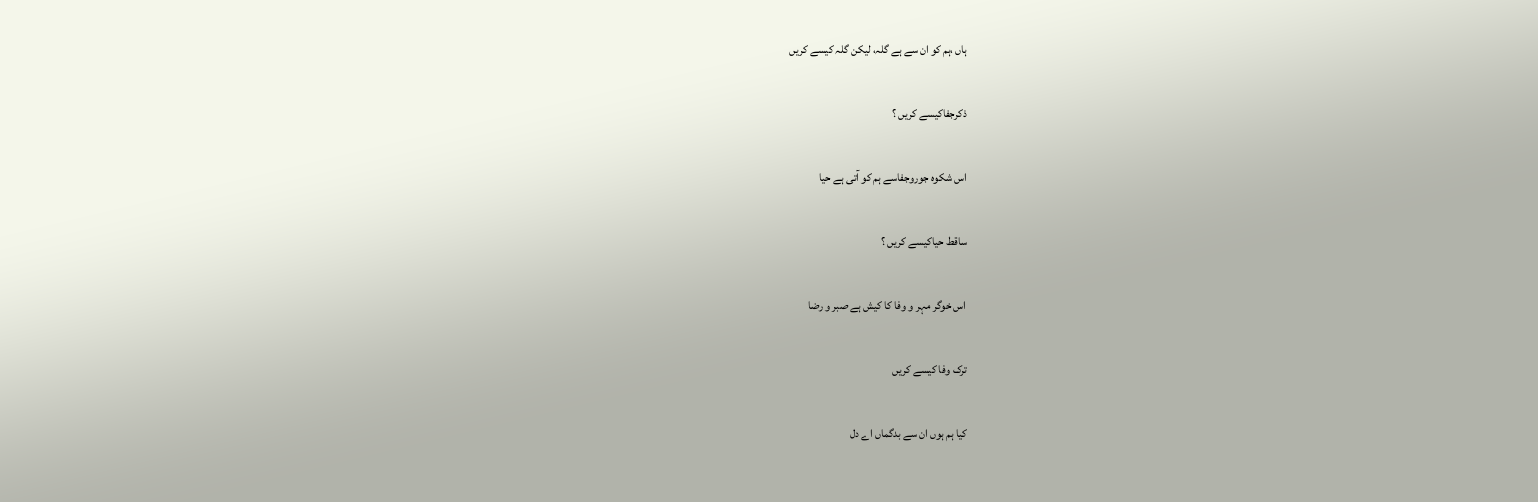ہاں ،ہم کو ان سے ہے گلہ، لیکن گلہ کیسے کریں

ذکرجفاکیسے کریں ؟

اس شکوہ جوروجفاسے ہم کو آتی ہے حیا

ساقط حیاکیسے کریں ؟

اس خوگر مہر و وفا کا کیش ہے صبر و رضا

ترک وفا کیسے کریں

کیا ہم ہوں ان سے بدگماں اے دل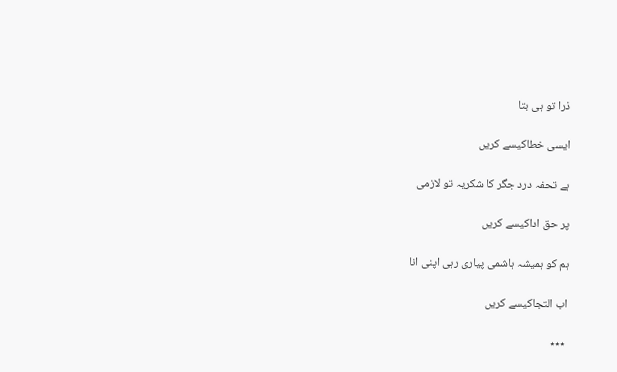ذرا تو ہی بتا

ایسی خطاکیسے کریں

ہے تحفہ درد جگر کا شکریہ تو لازمی

پر حق اداکیسے کریں

ہم کو ہمیشہ ہاشمی پیاری رہی اپنی انا

اب التجاکیسے کریں

 ٭٭٭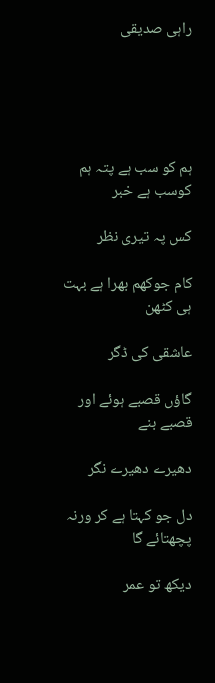راہی صدیقی





ہم کو سب ہے پتہ ہم کوسب ہے خبر

کس پہ تیری نظر

کام جوکھم بھرا ہے بہت ہی کٹھن

عاشقی کی ڈگر

گاؤں قصبے ہوئے اور قصبے بنے

دھیرے دھیرے نگر

دل جو کہتا ہے کر ورنہ پچھتائے گا

دیکھ تو عمر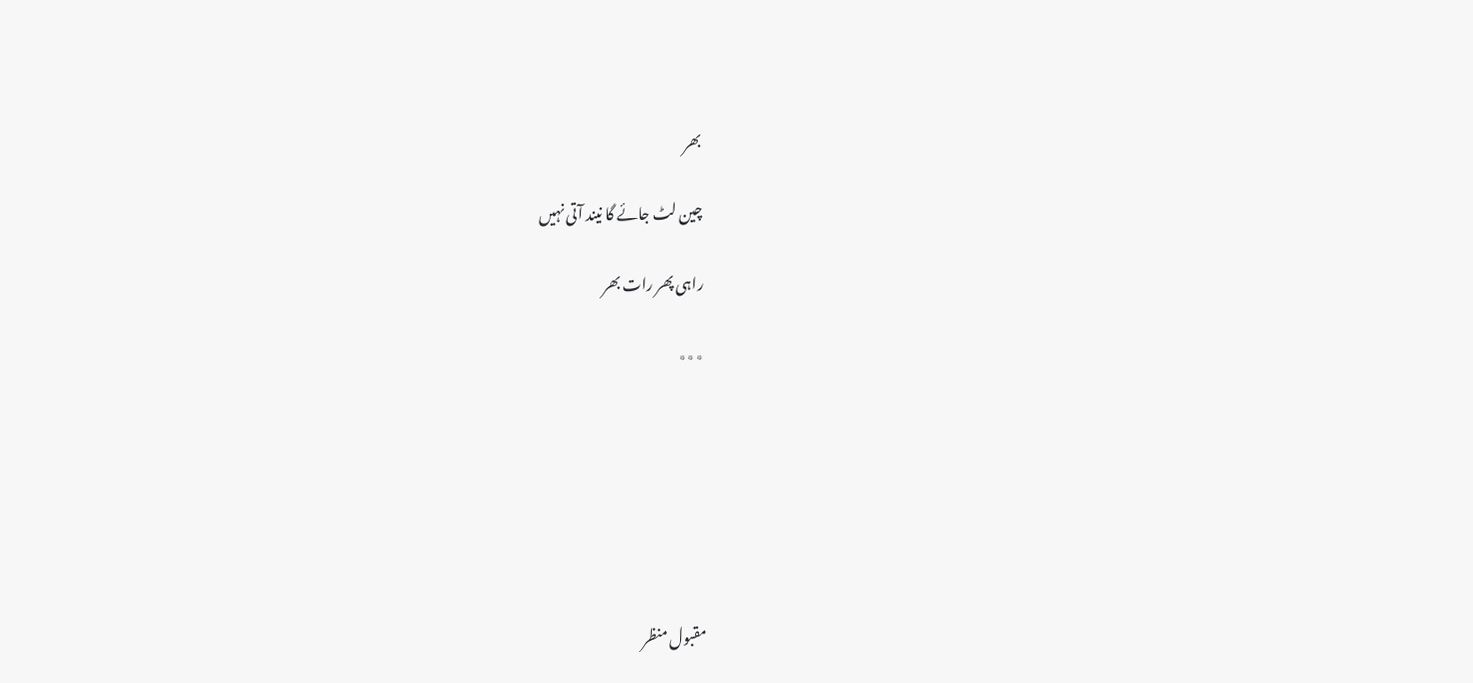بھر

چین لٹ جائے گا نیند آتی نہیں

راہی پھر رات بھر

٭٭٭







مقبول منظر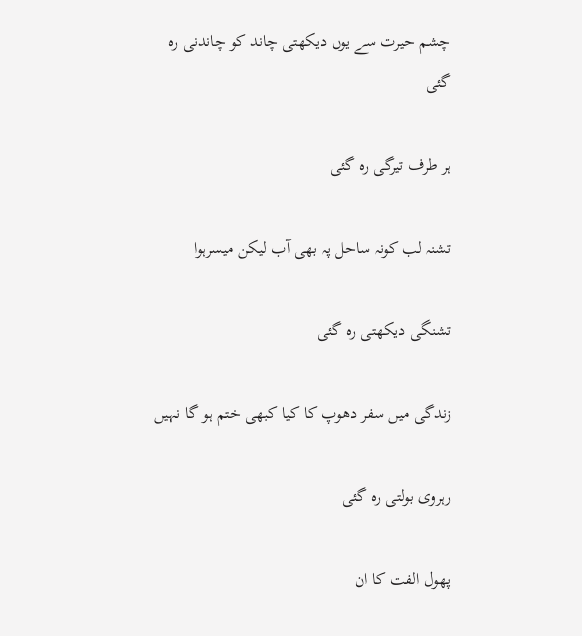چشم حیرت سے یوں دیکھتی چاند کو چاندنی رہ گئی

ہر طرف تیرگی رہ گئی

تشنہ لب کونہ ساحل پہ بھی آب لیکن میسرہوا

تشنگی دیکھتی رہ گئی

زندگی میں سفر دھوپ کا کیا کبھی ختم ہو گا نہیں

رہروی بولتی رہ گئی

پھول الفت کا ان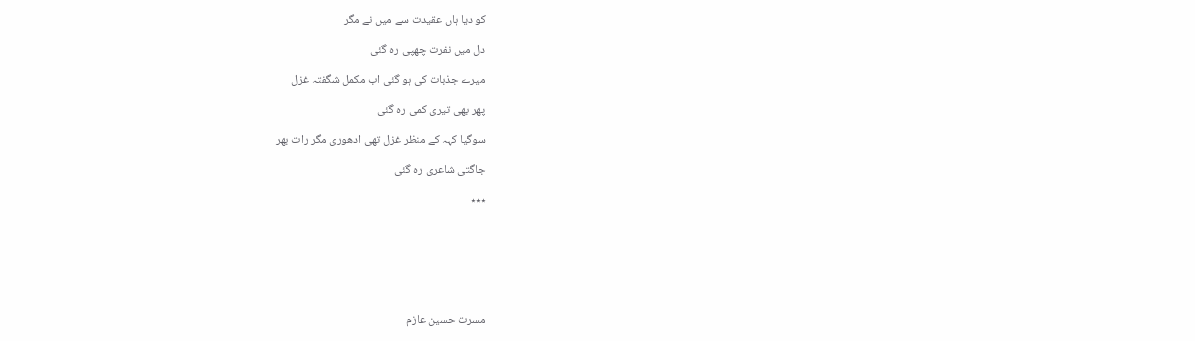کو دیا ہاں عقیدت سے میں نے مگر

دل میں نفرت چھپی رہ گئی

میرے جذبات کی ہو گئی اب مکمل شگفتہ غزل

پھر بھی تیری کمی رہ گئی

سوگیا کہہ کے منظر غزل تھی ادھوری مگر رات بھر

جاگتی شاعری رہ گئی

٭٭٭







مسرت حسین عازم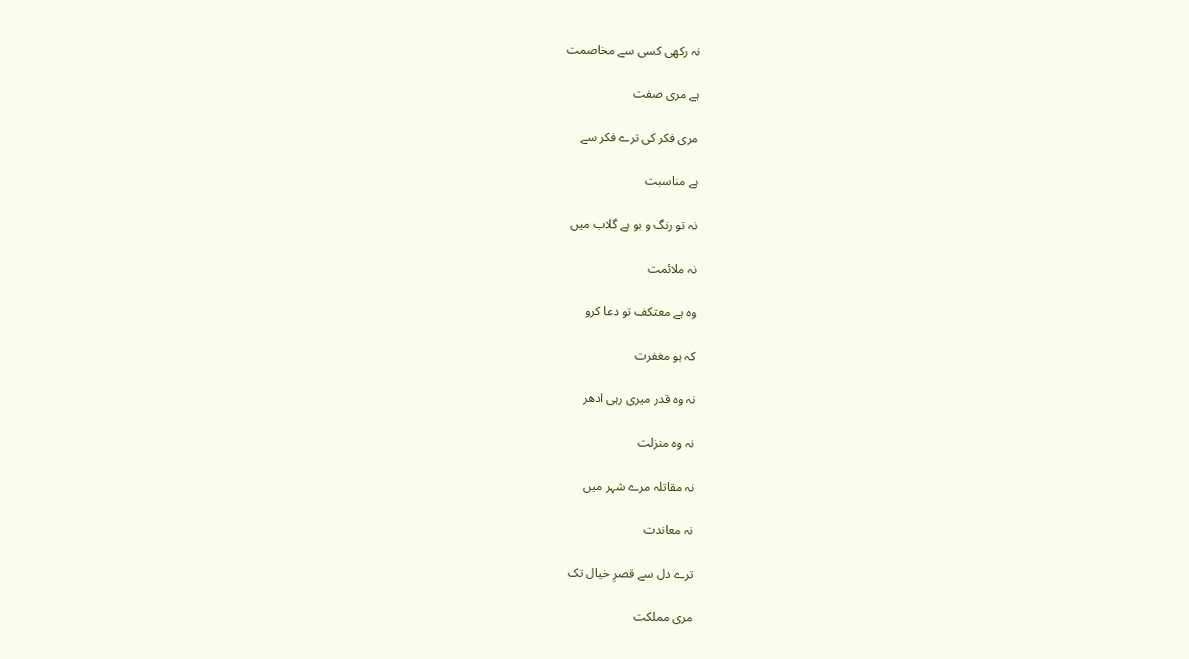نہ رکھی کسی سے مخاصمت

ہے مری صفت

مری فکر کی ترے فکر سے

ہے مناسبت

نہ تو رنگ و بو ہے گلاب میں

نہ ملائمت

وہ ہے معتکف تو دعا کرو

کہ ہو مغفرت

نہ وہ قدر میری رہی ادھر

نہ وہ منزلت

نہ مقاتلہ مرے شہر میں

نہ معاندت

ترے دل سے قصرِ خیال تک

مری مملکت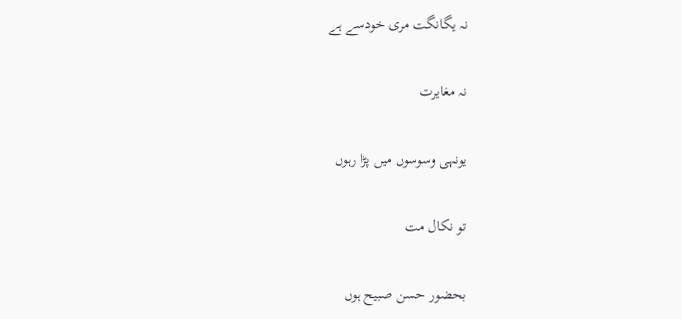نہ یگانگت مری خودسے ہے

نہ مغایرت

یونہی وسوسوں میں پڑا رہوں

تو نکال مت

بحضور حسن صبیح ہوں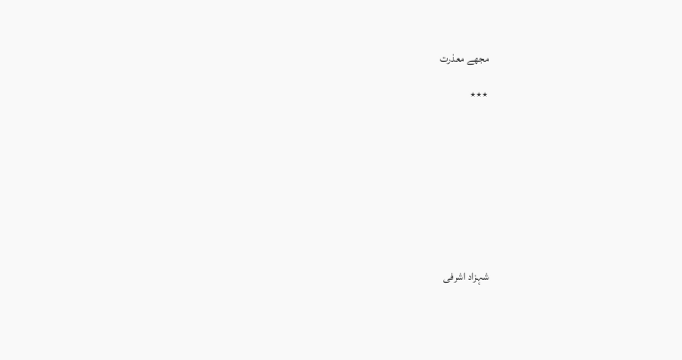مجھے معذرت

٭٭٭









شہزاد اشرفی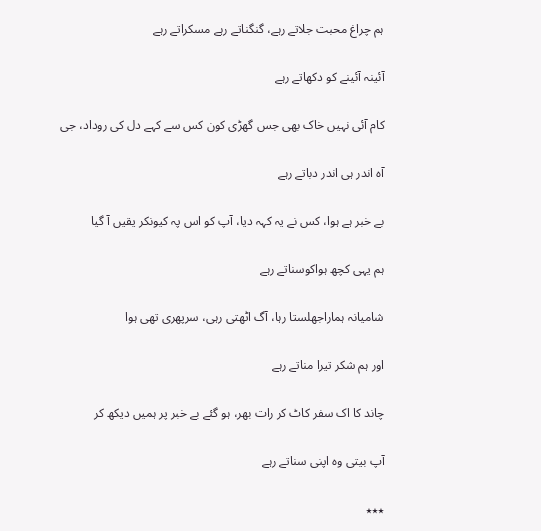ہم چراغ محبت جلاتے رہے، گنگناتے رہے مسکراتے رہے

آئینہ آئینے کو دکھاتے رہے

کام آئی نہیں خاک بھی جس گھڑی کون کس سے کہے دل کی روداد، جی

آہ اندر ہی اندر دباتے رہے

بے خبر ہے ہوا، کس نے یہ کہہ دیا، آپ کو اس پہ کیونکر یقیں آ گیا

ہم یہی کچھ ہواکوسناتے رہے

شامیانہ ہماراجھلستا رہا، آگ اٹھتی رہی، سرپھری تھی ہوا

اور ہم شکر تیرا مناتے رہے

چاند کا اک سفر کاٹ کر رات بھر، ہو گئے بے خبر پر ہمیں دیکھ کر

آپ بیتی وہ اپنی سناتے رہے

٭٭٭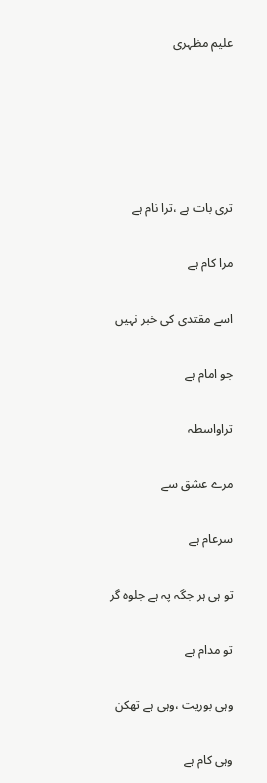علیم مظہری





تری بات ہے ،ترا نام ہے

مرا کام ہے

اسے مقتدی کی خبر نہیں

جو امام ہے

تراواسطہ

مرے عشق سے

سرعام ہے

تو ہی ہر جگہ پہ ہے جلوہ گر

تو مدام ہے

وہی بوریت ،وہی ہے تھکن

وہی کام ہے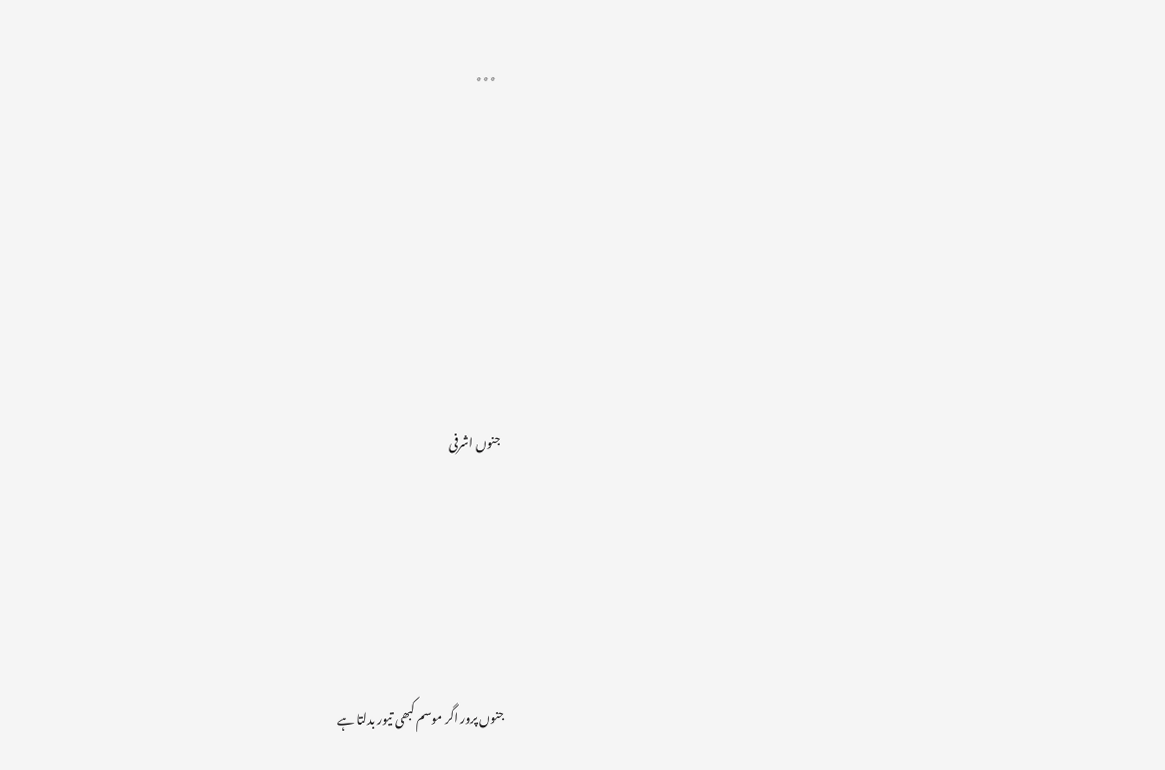٭٭٭







جنوں اشرفی





جنوں پرور اگر موسم کبھی تیور بدلتا ہے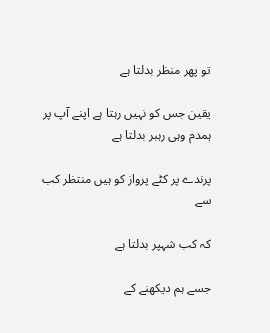تو پھر منظر بدلتا ہے

یقین جس کو نہیں رہتا ہے اپنے آپ پر ہمدم وہی رہبر بدلتا ہے

پرندے پر کٹے پرواز کو ہیں منتظر کب سے

کہ کب شہپر بدلتا ہے

جسے ہم دیکھنے کے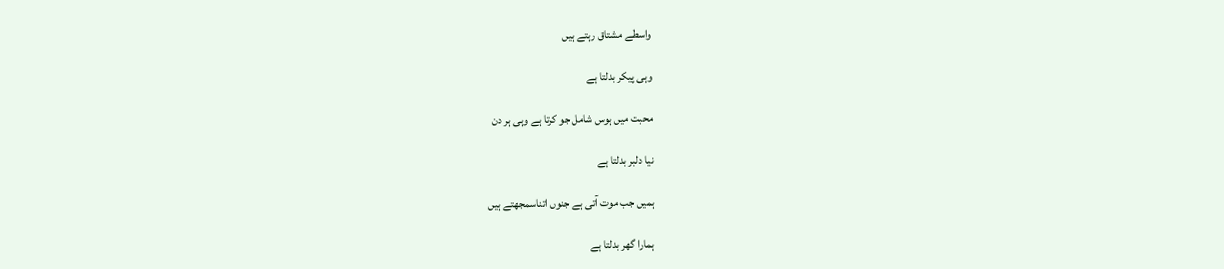واسطے مشتاق رہتے ہیں

وہی پیکر بدلتا ہے

محبت میں ہوس شامل جو کرتا ہے وہی ہر دن

نیا دلبر بدلتا ہے

ہمیں جب موت آتی ہے جنوں اتناسمجھتے ہیں

ہمارا گھر بدلتا ہے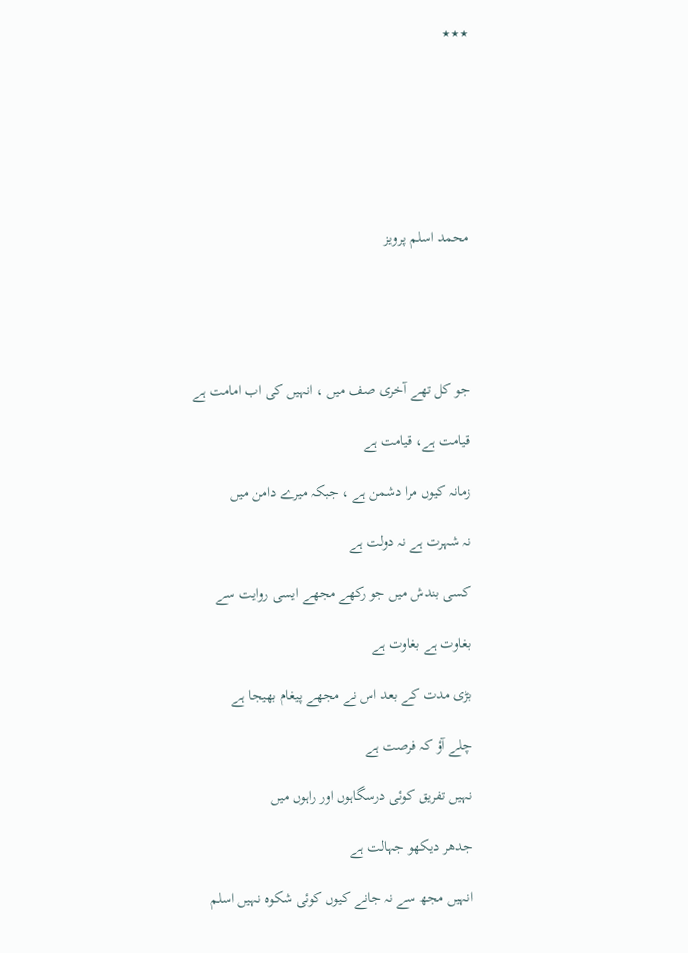٭٭٭







محمد اسلم پرویز





جو کل تھے آخری صف میں ، انہیں کی اب امامت ہے

قیامت ہے، قیامت ہے

زمانہ کیوں مرا دشمن ہے ، جبکہ میرے دامن میں

نہ شہرت ہے نہ دولت ہے

کسی بندش میں جو رکھے مجھے ایسی روایت سے

بغاوت ہے بغاوت ہے

بڑی مدت کے بعد اس نے مجھے پیغام بھیجا ہے

چلے آؤ کہ فرصت ہے

نہیں تفریق کوئی درسگاہوں اور راہوں میں

جدھر دیکھو جہالت ہے

انہیں مجھ سے نہ جانے کیوں کوئی شکوہ نہیں اسلم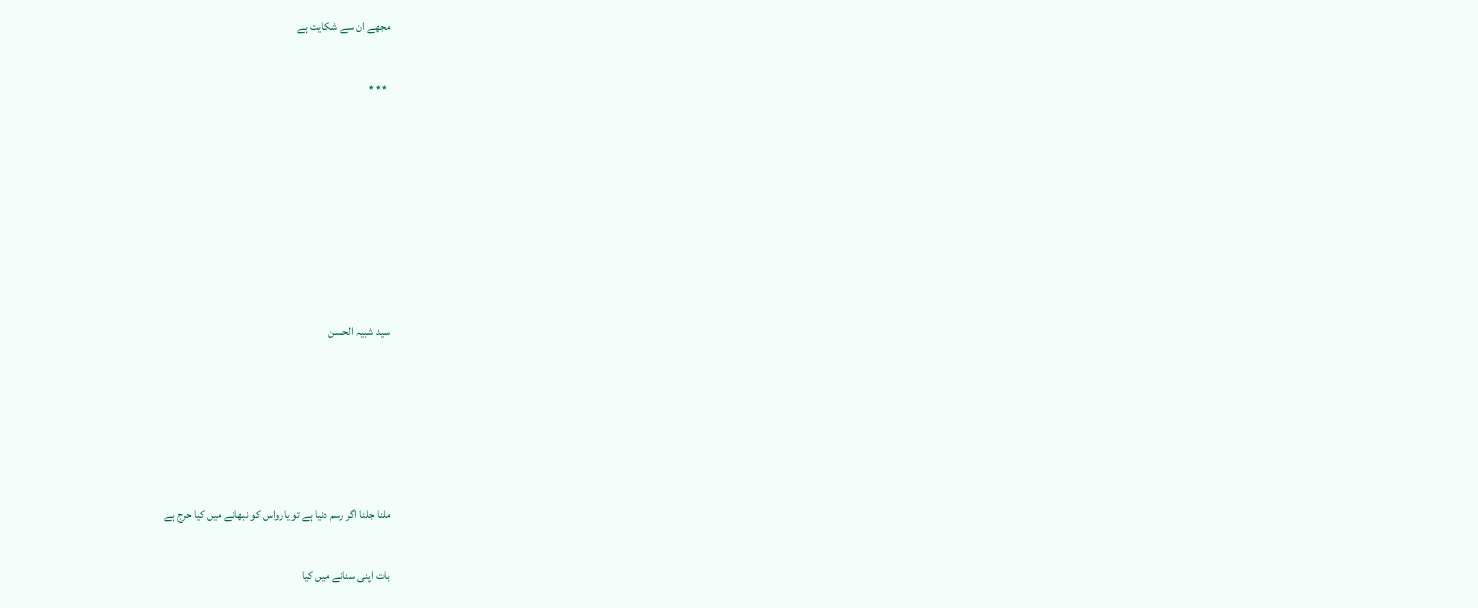مجھے ان سے شکایت ہے

 ٭٭٭







سید شبیہ الحسن





ملنا جلنا اگر رسم دنیا ہے تو یارواس کو نبھانے میں کیا حرج ہے

بات اپنی سنانے میں کیا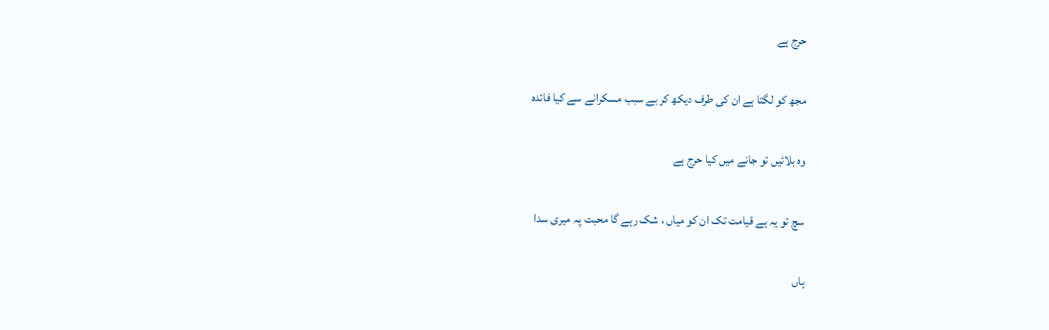حرج ہے

مجھ کو لگتا ہے ان کی طرف دیکھ کر بے سبب مسکرانے سے کیا فائدہ

وہ بلائیں تو جانے میں کیا حرج ہے

سچ تو یہ ہے قیامت تک ان کو میاں ، شک رہے گا محبت پہ میری سدا

ہاں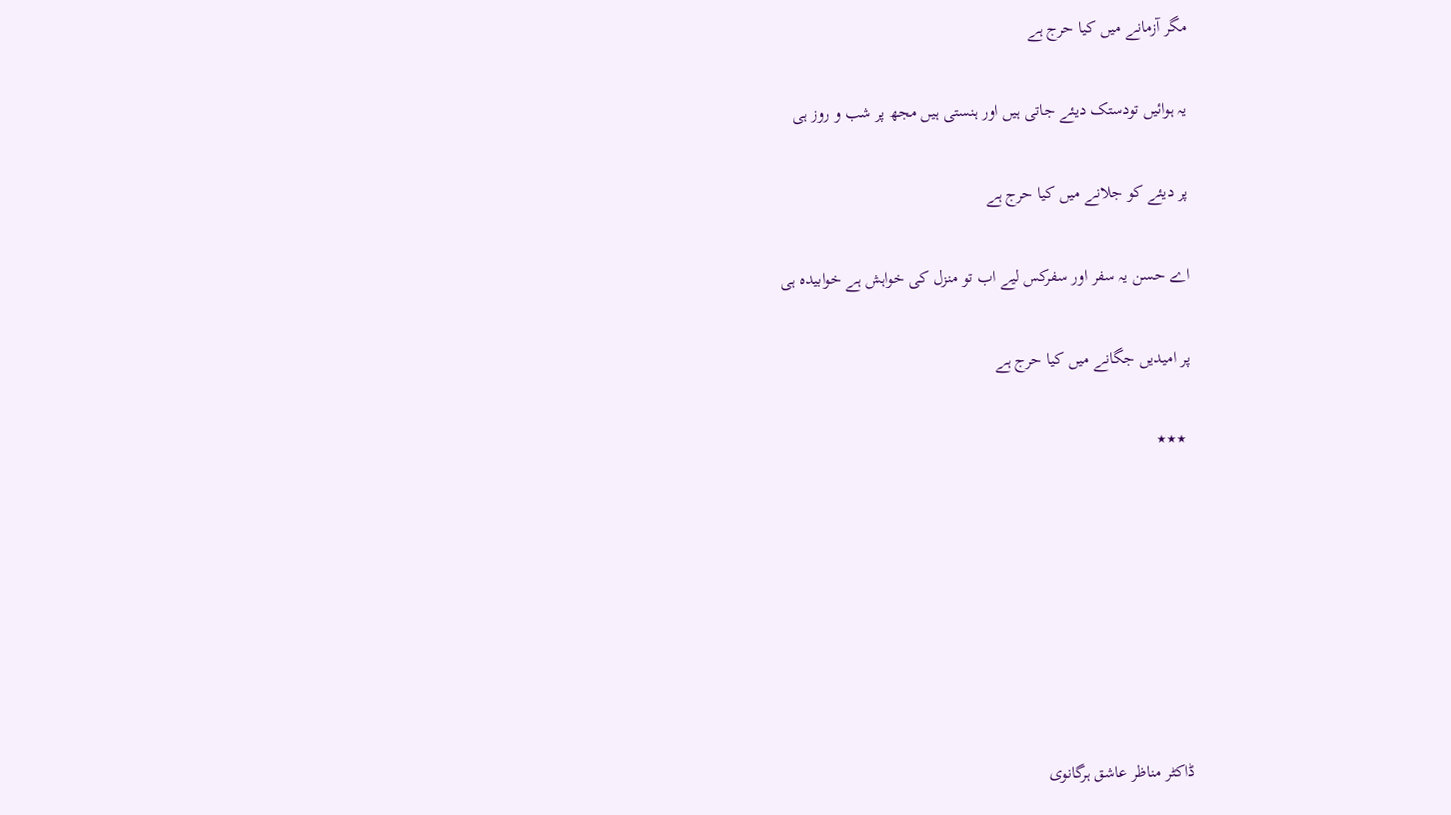مگر آزمانے میں کیا حرج ہے

یہ ہوائیں تودستک دیئے جاتی ہیں اور ہنستی ہیں مجھ پر شب و روز ہی

پر دیئے کو جلانے میں کیا حرج ہے

اے حسن یہ سفر اور سفرکس لیے اب تو منزل کی خواہش ہے خوابیدہ ہی

پر امیدیں جگانے میں کیا حرج ہے

 ٭٭٭







ڈاکٹر مناظر عاشق ہرگانوی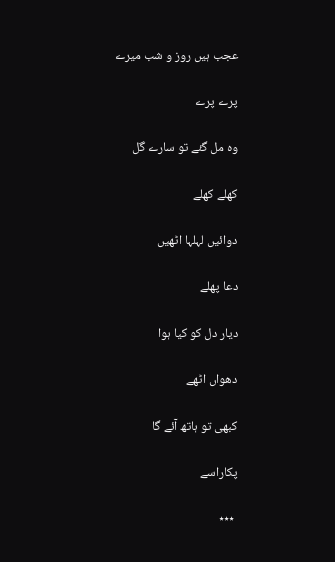عجب ہیں روز و شب میرے

پرے پرے

وہ مل گئے تو سارے گل

کھلے کھلے

دوائیں لہلہا اٹھیں

دعا پھلے

دیار دل کو کیا ہوا

دھواں اٹھے

کبھی تو ہاتھ آئے گا

پکاراسے

 ٭٭٭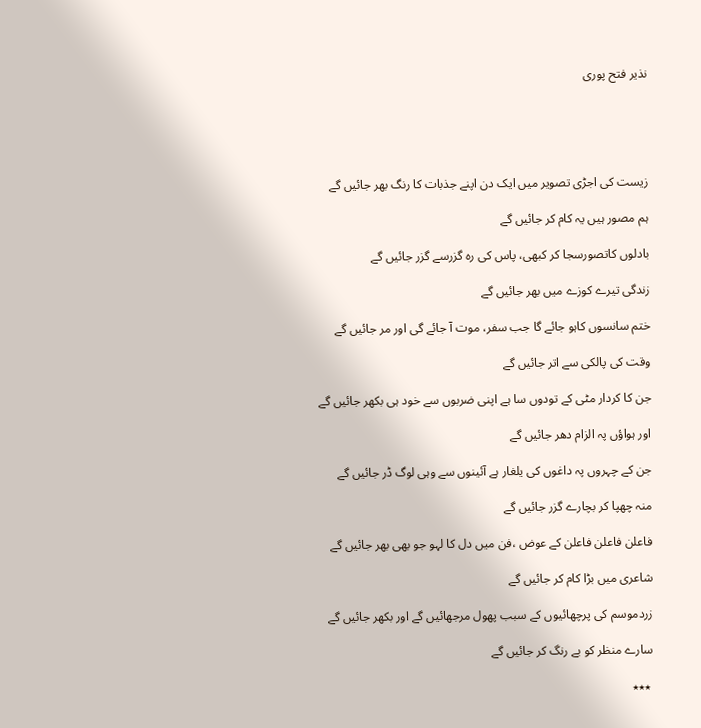نذیر فتح پوری





زیست کی اجڑی تصویر میں ایک دن اپنے جذبات کا رنگ بھر جائیں گے

ہم مصور ہیں یہ کام کر جائیں گے

بادلوں کاتصورسجا کر کبھی، پاس کی رہ گزرسے گزر جائیں گے

زندگی تیرے کوزے میں بھر جائیں گے

ختم سانسوں کاہو جائے گا جب سفر، موت آ جائے گی اور مر جائیں گے

وقت کی پالکی سے اتر جائیں گے

جن کا کردار مٹی کے تودوں سا ہے اپنی ضربوں سے خود ہی بکھر جائیں گے

اور ہواؤں پہ الزام دھر جائیں گے

جن کے چہروں پہ داغوں کی یلغار ہے آئینوں سے وہی لوگ ڈر جائیں گے

منہ چھپا کر بچارے گزر جائیں گے

فاعلن فاعلن فاعلن کے عوض ،فن میں دل کا لہو جو بھی بھر جائیں گے

شاعری میں بڑا کام کر جائیں گے

زردموسم کی پرچھائیوں کے سبب پھول مرجھائیں گے اور بکھر جائیں گے

سارے منظر کو بے رنگ کر جائیں گے

 ٭٭٭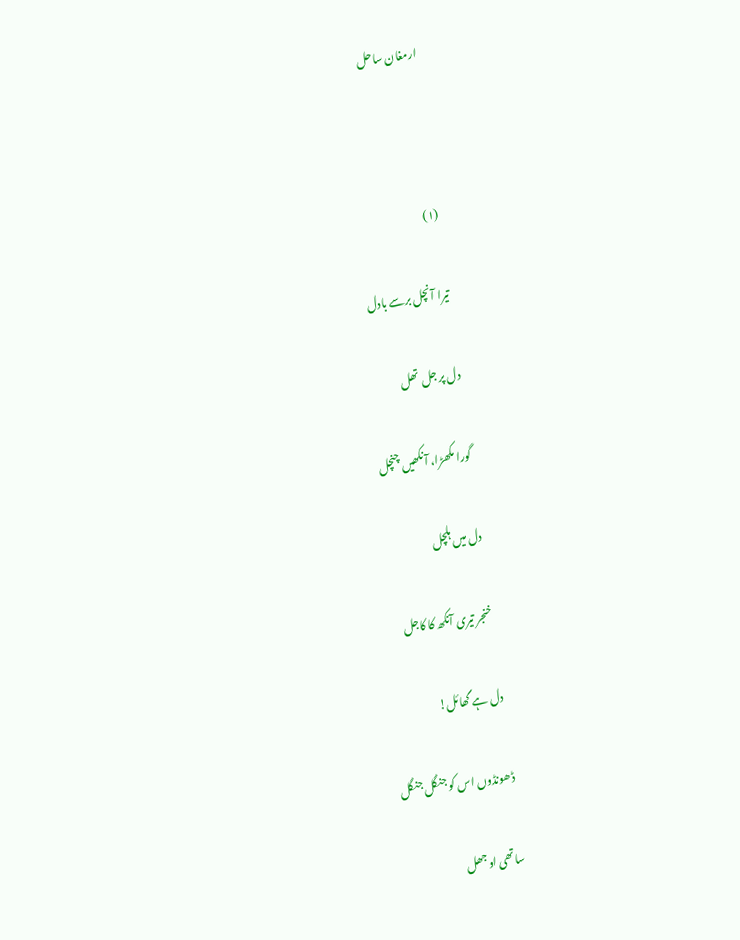ارمغان ساحل



(۱)

تیرا آنچل برسے بادل

دل پر جل تھل

گورا مکھڑا، آنکھیں چنچل

دل میں ہلچل

خنجر تیری آنکھ کا کاجل

دل ہے گھائل!

ڈھونڈوں اس کو جنگل جنگل

ساتھی اوجھل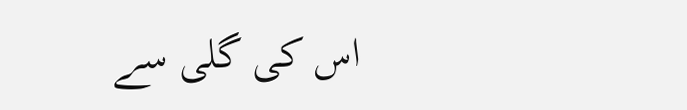اس کی گلی سے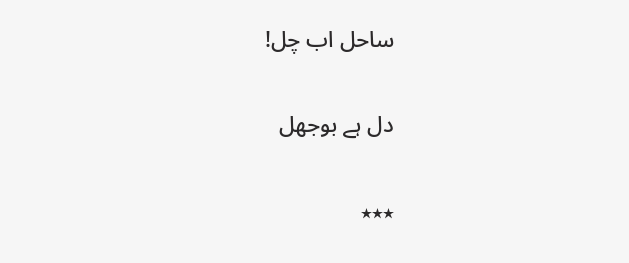ساحل اب چل!

دل ہے بوجھل

٭٭٭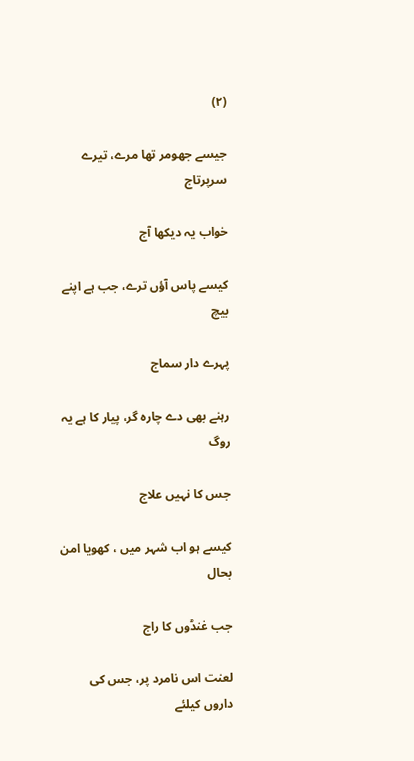(۲)

جیسے جھومر تھا مرے، تیرے سرپرتاج

خواب یہ دیکھا آج

کیسے پاس آؤں ترے، جب ہے اپنے بیچ

پہرے دار سماج

رہنے بھی دے چارہ گر، پیار کا ہے یہ روگ

جس کا نہیں علاج

کیسے ہو اب شہر میں ، کھویا امن بحال

جب غنڈوں کا راج

لعنت اس نامرد پر، جس کی داروں کیلئے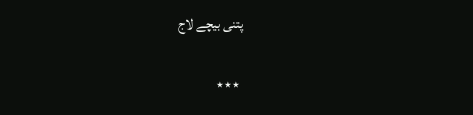پتنی بیچے لاج

 ٭٭٭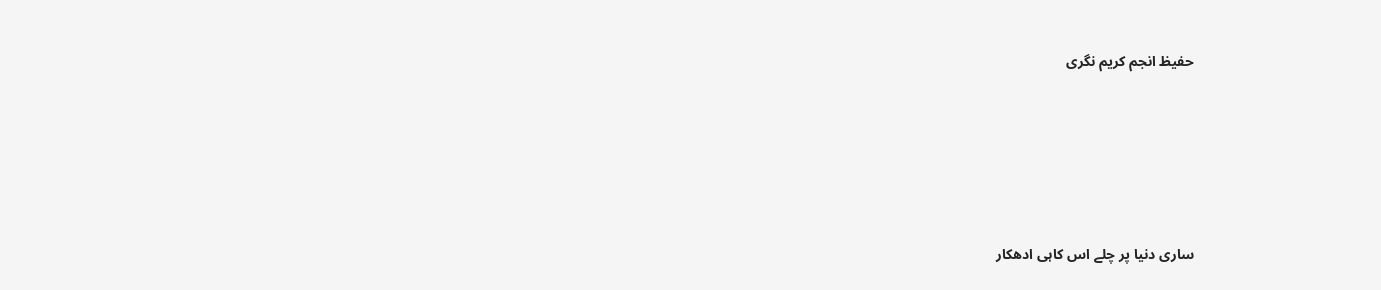حفیظ انجم کریم نگری





ساری دنیا پر چلے اس کاہی ادھکار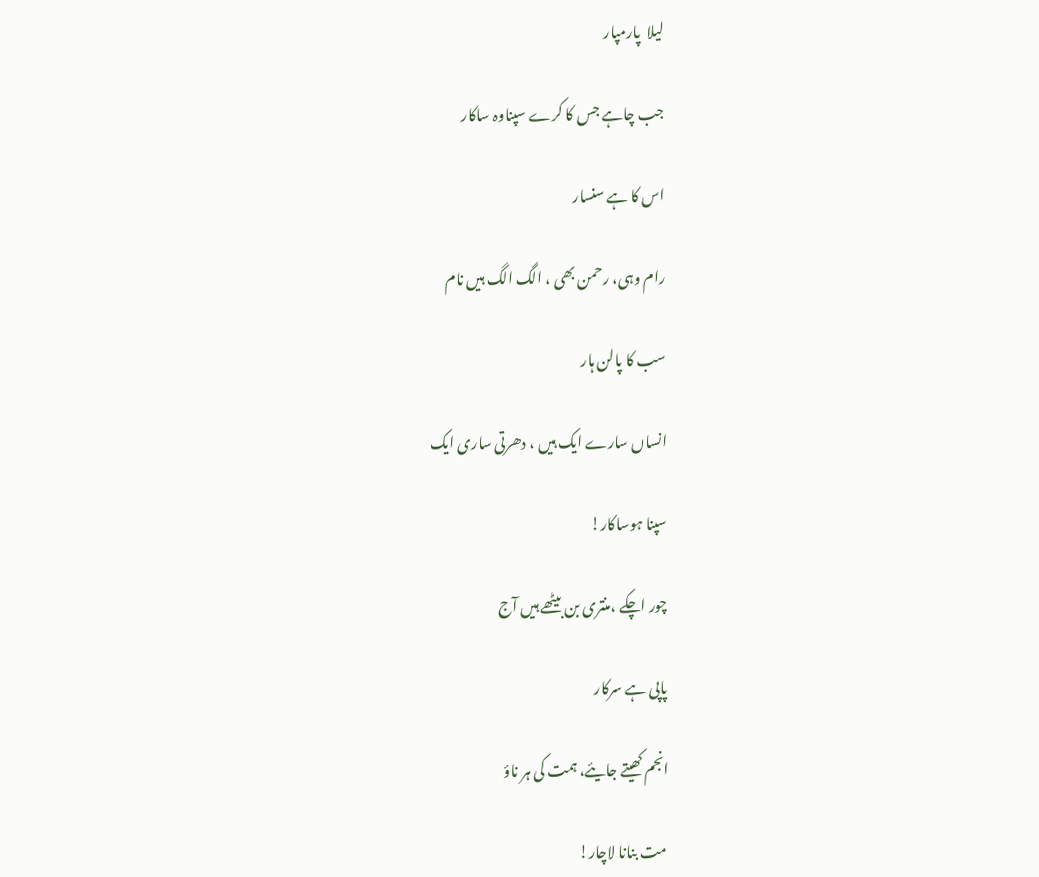لیلا  پارمپار

جب چاہے جس کا کرے سپناوہ ساکار

اس کا ہے سنسار

رام وہی، رحمن بھی ، الگ الگ ہیں نام

سب کا پالن ہار

انساں سارے ایک ہیں ، دھرتی ساری ایک

سپنا ہوساکار!

چور اچکے ،منتری بن بیٹھے ہیں آج

پاپی ہے سرکار

انجم کھیتے جایئے، ہمت کی ہر ناؤ

 مت بنانا لاچار!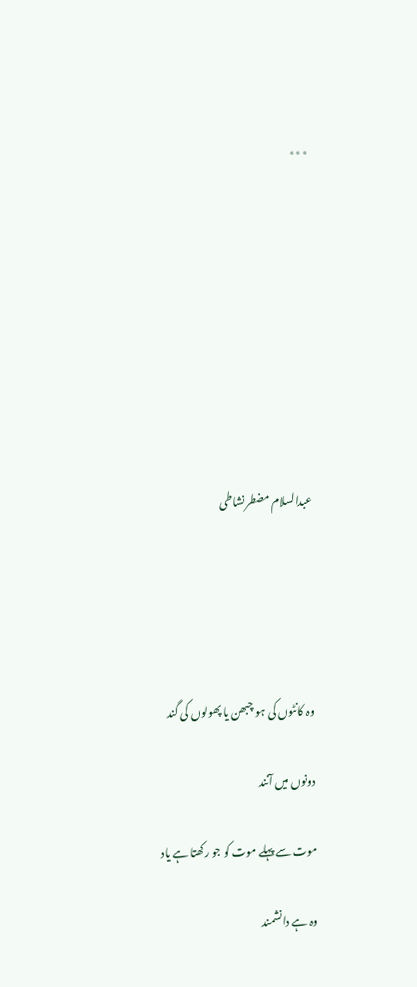٭٭٭









عبدالسلام مضطرنشاطی





وہ کانٹوں کی ہو چبھن یا پھولوں کی گند

دونوں میں آنند

موت سے پہلے موت کو جو رکھتا ہے یاد

وہ ہے دانشمند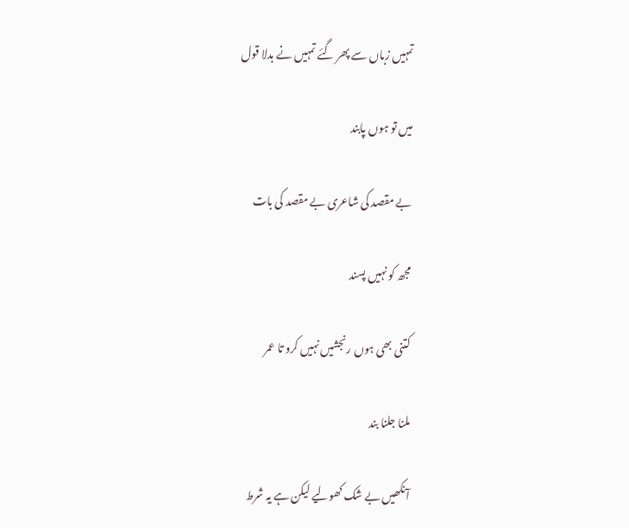تمہیں زباں سے پھر گئے تمہیں نے بدلا قول

میں تو ہوں پابند

بے مقصد کی شاعری بے مقصد کی بات

مجھ کو نہیں پسند

کتنی بھی ہوں رنجشیں نہیں کرو تا عمر

ملنا جلنا بند

آنکھیں بے شک کھولیے لیکن ہے یہ شرط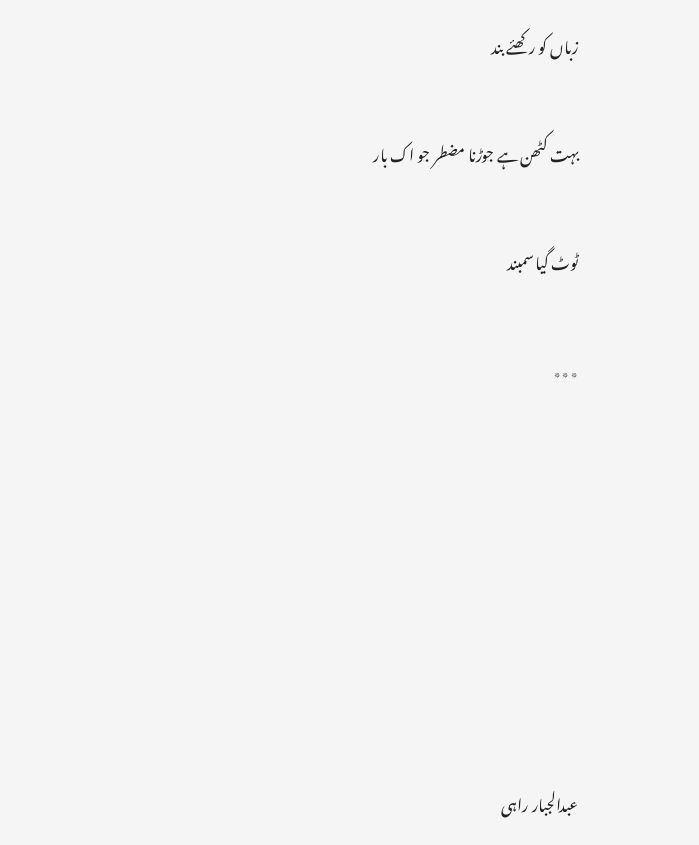زباں کو رکھئے بند

بہت کٹھن ہے جوڑنا مضطر جو اک بار

ٹوٹ گیا سمبند

٭٭٭







عبدالجبار راہی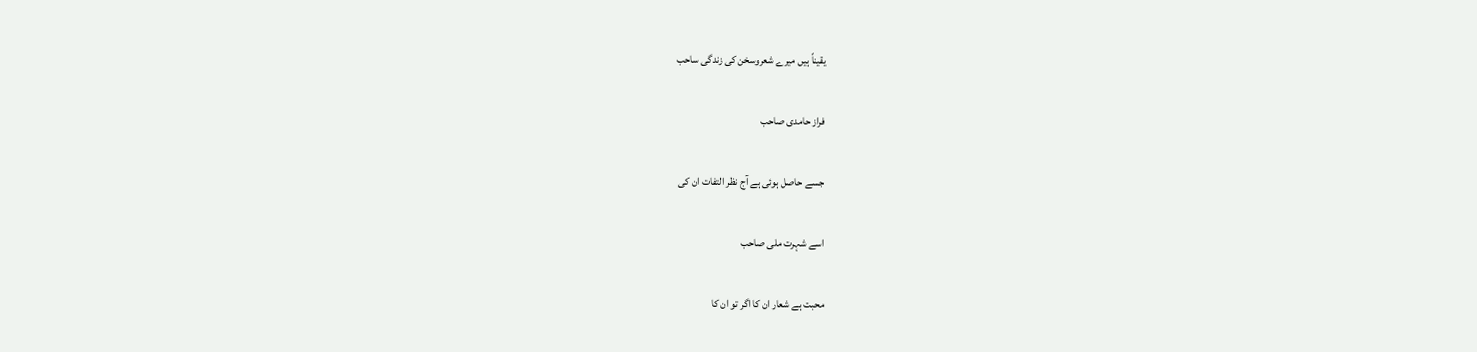یقیناً ہیں میرے شعروسخن کی زندگی ساحب

فراز حامدی صاحب

جسے حاصل ہوئی ہے آج نظر التفات ان کی

اسے شہرت ملی صاحب

محبت ہے شعار ان کا اگر تو ان کا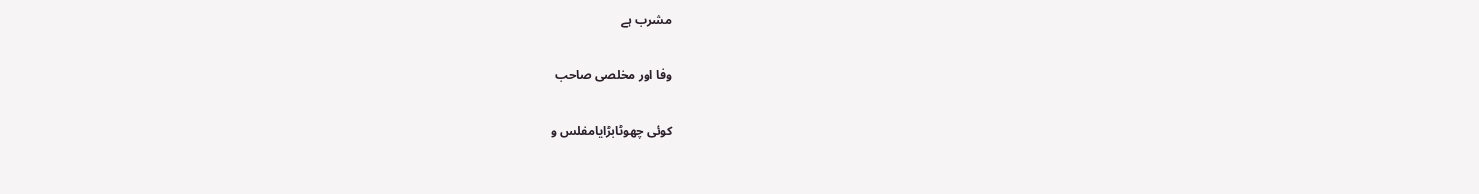مشرب ہے

وفا اور مخلصی صاحب

کوئی چھوٹابڑایامفلس و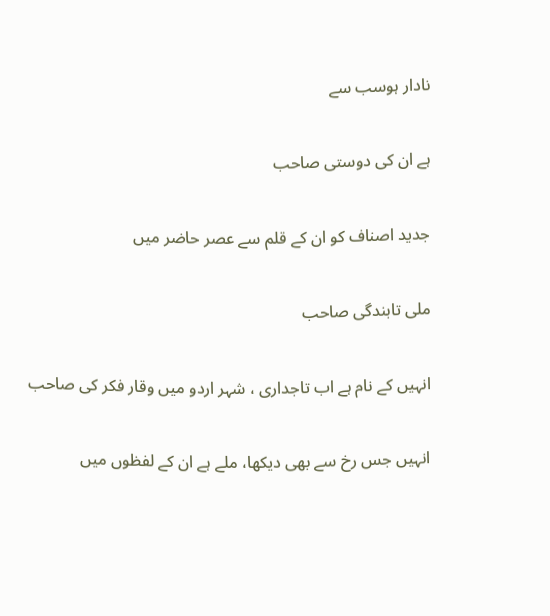نادار ہوسب سے

ہے ان کی دوستی صاحب

جدید اصناف کو ان کے قلم سے عصر حاضر میں

ملی تابندگی صاحب

انہیں کے نام ہے اب تاجداری ، شہر اردو میں وقار فکر کی صاحب

انہیں جس رخ سے بھی دیکھا، ملے ہے ان کے لفظوں میں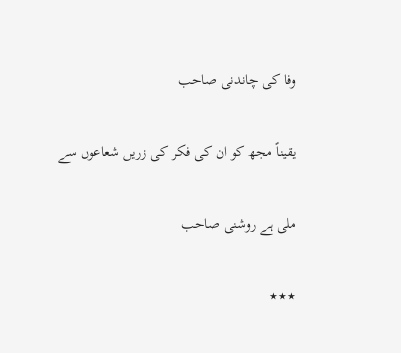وفا کی چاندنی صاحب

یقیناً مجھ کو ان کی فکر کی زریں شعاعوں سے

ملی ہے روشنی صاحب

٭٭٭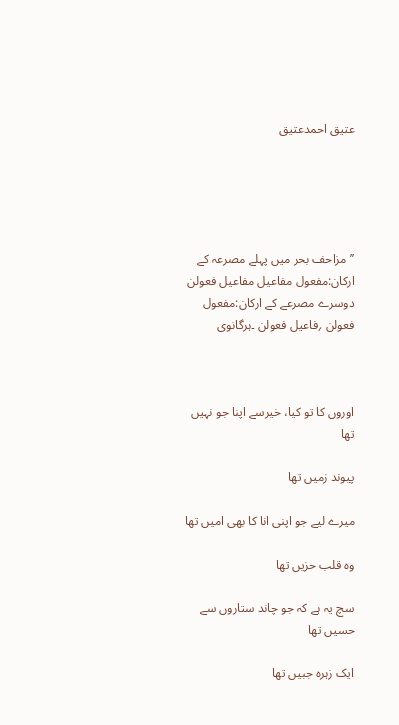عتیق احمدعتیق





’’مزاحف بحر میں پہلے مصرعہ کے ارکان:مفعول مفاعیل مفاعیل فعولن دوسرے مصرعے کے ارکان:مفعول فعولن ؍فاعیل فعولن ۔ہرگانوی



اوروں کا تو کیا، خیرسے اپنا جو نہیں تھا

پیوند زمیں تھا

میرے لیے جو اپنی انا کا بھی امیں تھا

وہ قلب حزیں تھا

سچ یہ ہے کہ جو چاند ستاروں سے حسیں تھا

ایک زہرہ جبیں تھا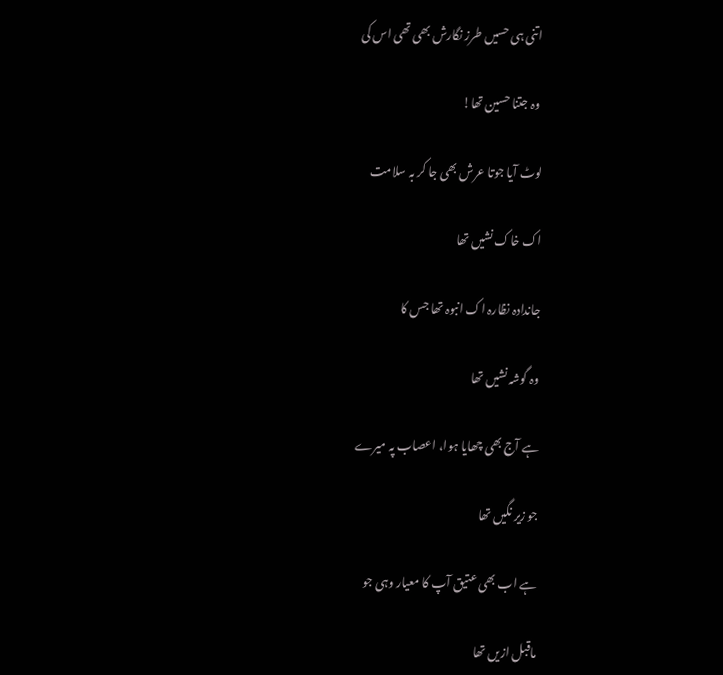اتنی ہی حسیں طرز نگارش بھی تھی اس کی

 وہ جتنا حسین تھا!

لوٹ آیا جوتا عرش بھی جا کر بہ سلامت

اک خاک نشیں تھا

جاندادہ نظارہ اک انبوہ تھا جس کا

وہ گوشہ نشیں تھا

ہے آج بھی چھایا ہوا، اعصاب پہ میرے

جو زیر نگیں تھا

ہے اب بھی عتیق آپ کا معیار وہی جو

ماقبل ازیں تھا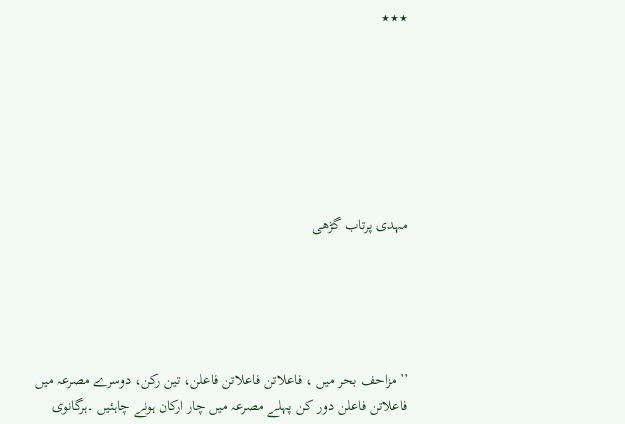٭٭٭







مہدی پرتاب گڑھی





’’مزاحف بحر میں ، فاعلاتن فاعلاتن فاعلن، تین رکن، دوسرے مصرعہ میں فاعلاتن فاعلن دور کن پہلے مصرعہ میں چار ارکان ہونے چاہئیں ۔ہرگانوی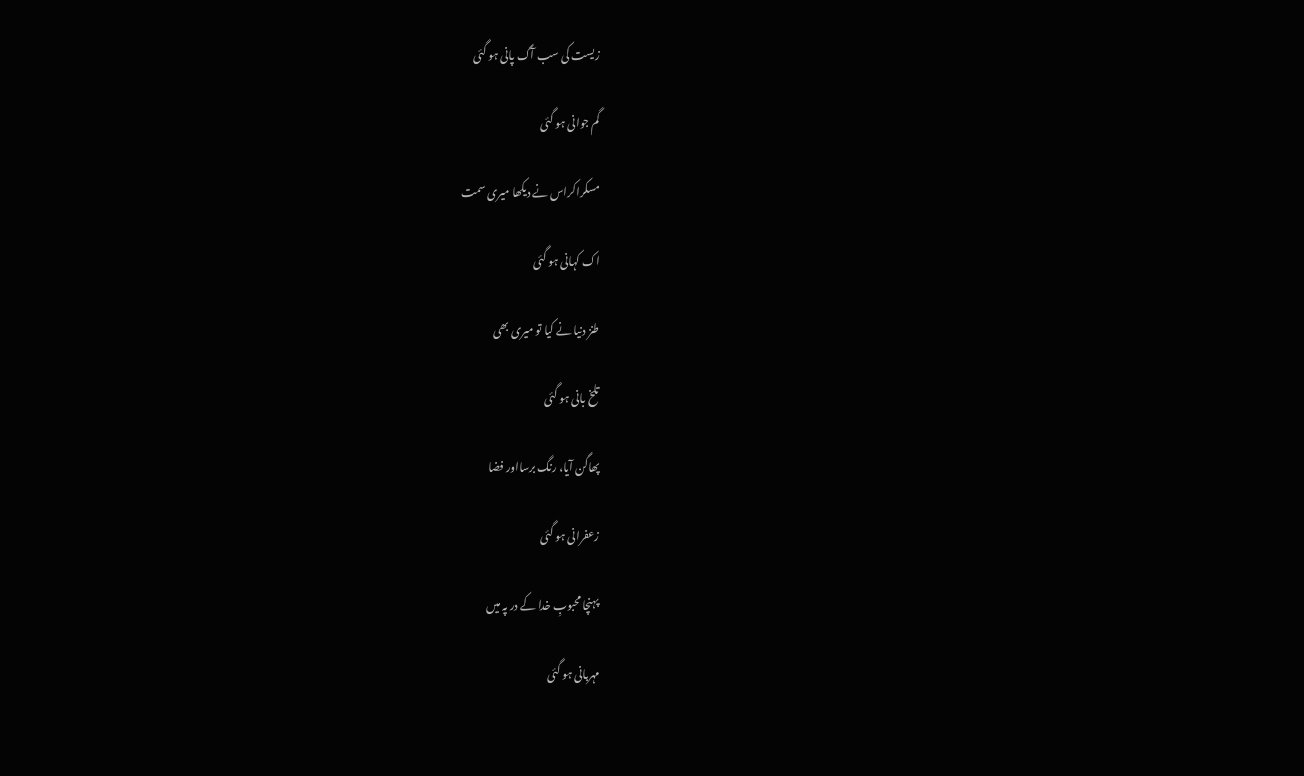زیست کی سب آگ پانی ہو گئی

گم جوانی ہو گئی

مسکراکراس نے دیکھا میری سمت

اک کہانی ہو گئی

طنز دنیا نے کیا تو میری بھی

تلخ بانی ہو گئی

پھاگن آیا، رنگ برسااور فضا

زعفرانی ہو گئی

پہنچا محبوبِ خدا کے در پہ میں

مہربانی ہو گئی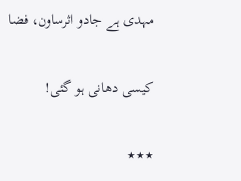مہدی ہے جادو اثرساون، فضا

کیسی دھانی ہو گئی!

٭٭٭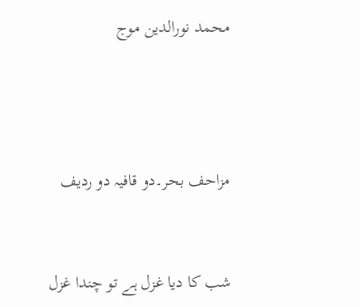محمد نورالدین موج





مزاحف بحر۔دو قافیہ دو ردیف



شب کا دیا غزل ہے تو چندا غزل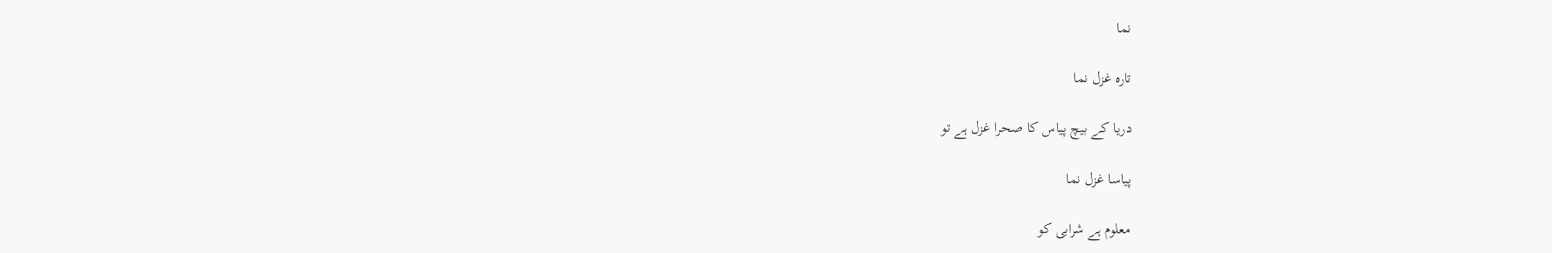نما

تارہ غزل نما

دریا کے بیچ پیاس کا صحرا غزل ہے تو

پیاسا غزل نما

معلوم ہے شرابی کو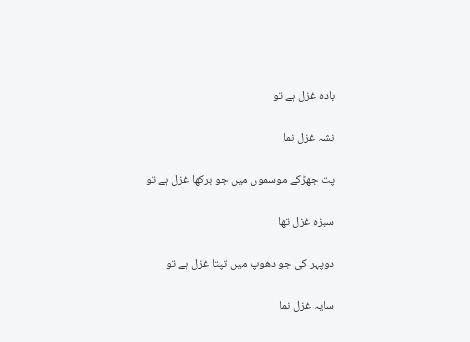بادہ غزل ہے تو

نشہ غزل نما

پت جھڑکے موسموں میں جو برکھا غزل ہے تو

سبزہ غزل تھا

دوپہر کی جو دھوپ میں تپتا غزل ہے تو

سایہ غزل نما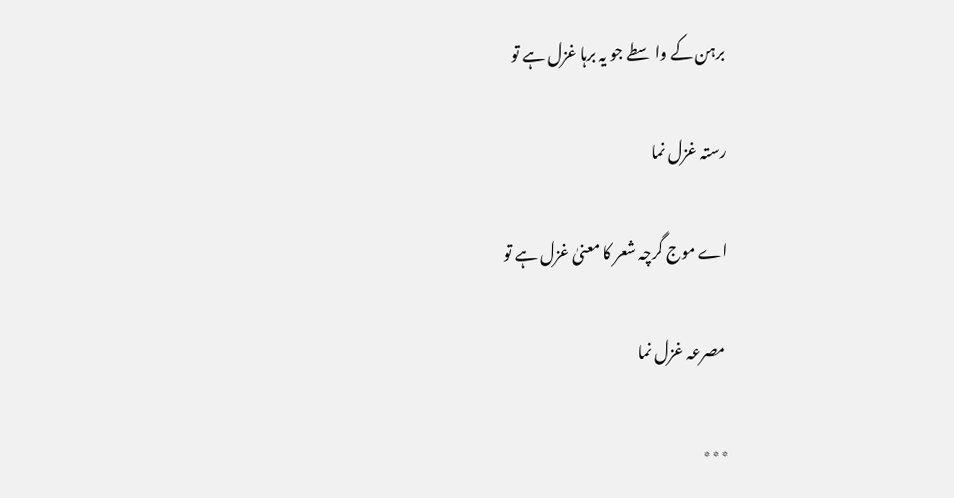برہن کے واسطے جو یہ برہا غزل ہے تو

رستہ غزل نما

اے موج گرچہ شعر کا معنیٰ غزل ہے تو

 مصرعہ غزل نما

٭٭٭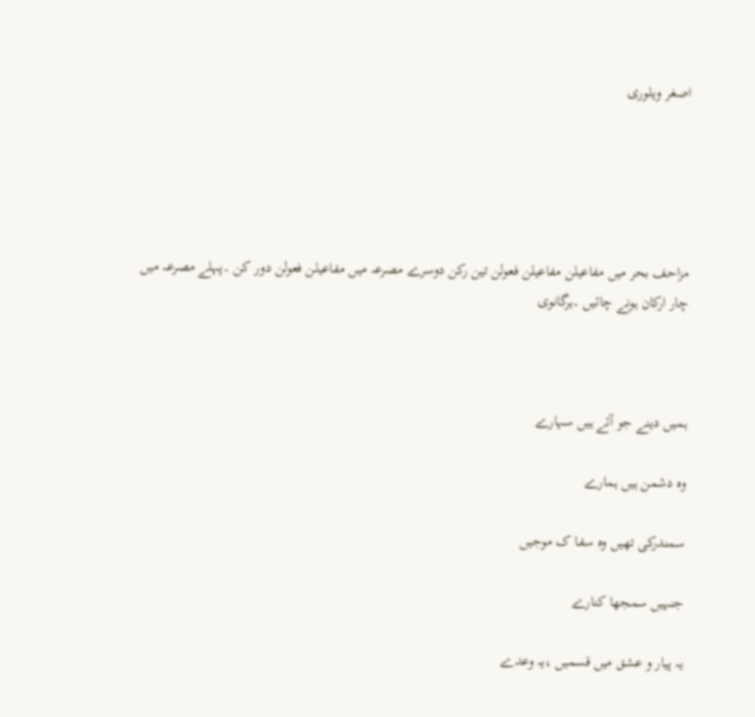اصغر ویلوری





مزاحف بحر میں مفاعیلن مفاعیلن فعولن تین رکن دوسرے مصرعہ میں مفاعیلن فعولن دور کن ۔پہلے مصرعہ میں چار ارکان ہونے چائیں ۔ہرگانوی



ہمیں دینے جو آئے ہیں سہارے

وہ دشمن ہیں ہمارے

سمندرکی تھیں وہ سفا ک موجیں

جنہیں سمجھا کنارے

یہ پیار و عشق میں قسمیں ،یہ وعدے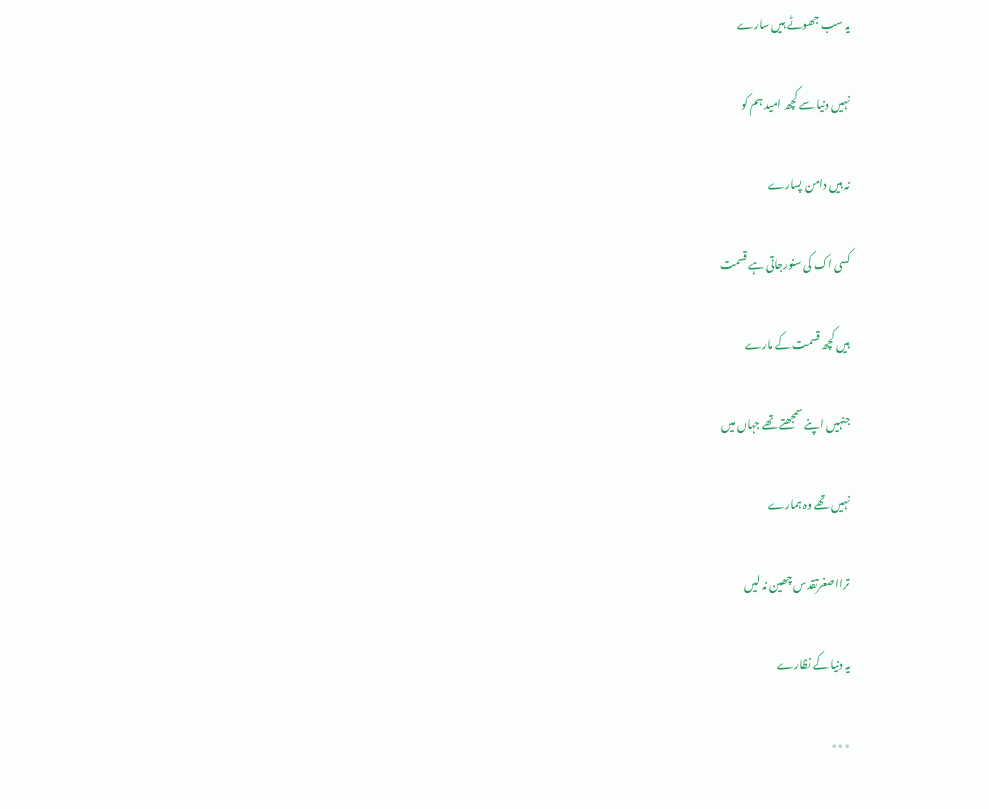یہ سب جھوٹے ہیں سارے

نہیں دنیا سے کچھ امید ہم کو

نہ ہیں دامن پسارے

کسی اک کی سنورجاتی ہے قسمت

ہیں کچھ قسمت کے مارے

جنہیں اپنے سمجھتے تھے جہاں میں

نہیں تھے وہ ہمارے

ترااصغرتقدس چھین نہ لیں

یہ دنیا کے نظارے

٭٭٭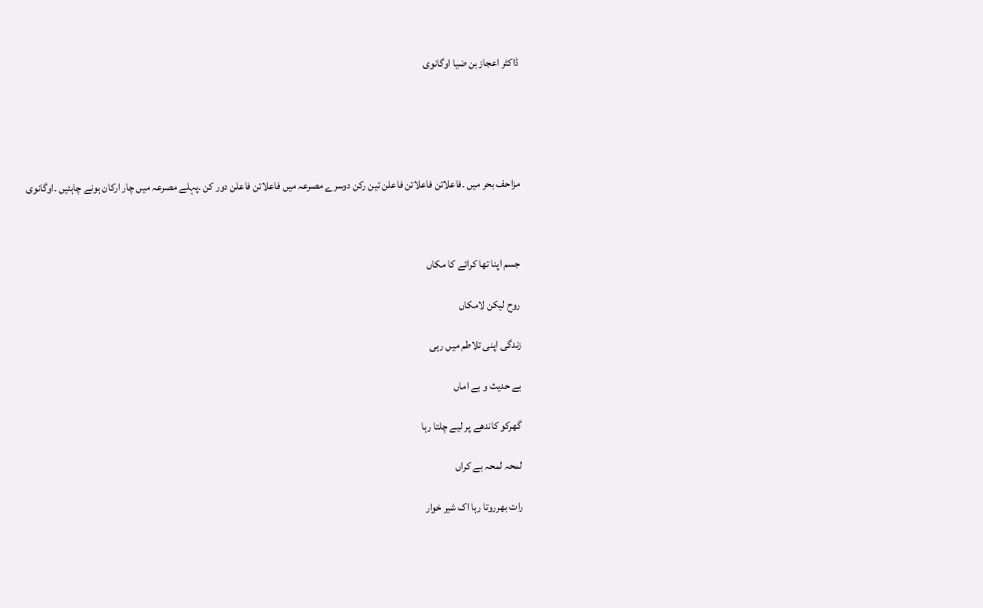ڈاکٹر اعجاز بن ضیا اوگانوی





مزاحف بحر میں ۔فاعلاتن فاعلاتن فاعلن تین رکن دوسرے مصرعہ میں فاعلاتن فاعلن دور کن ۔پہلے مصرعہ میں چار ارکان ہونے چاہئیں ۔اوگانوی



جسم اپنا تھا کرائے کا مکاں

روح لیکن لامکاں

زندگی اپنی تلاطم میں رہی

بے حدیث و بے اماں

گھرکو کاندھے پر لیے چلتا رہا

لمحہ لمحہ بے کراں

رات بھرروتا رہا اک شیر خوار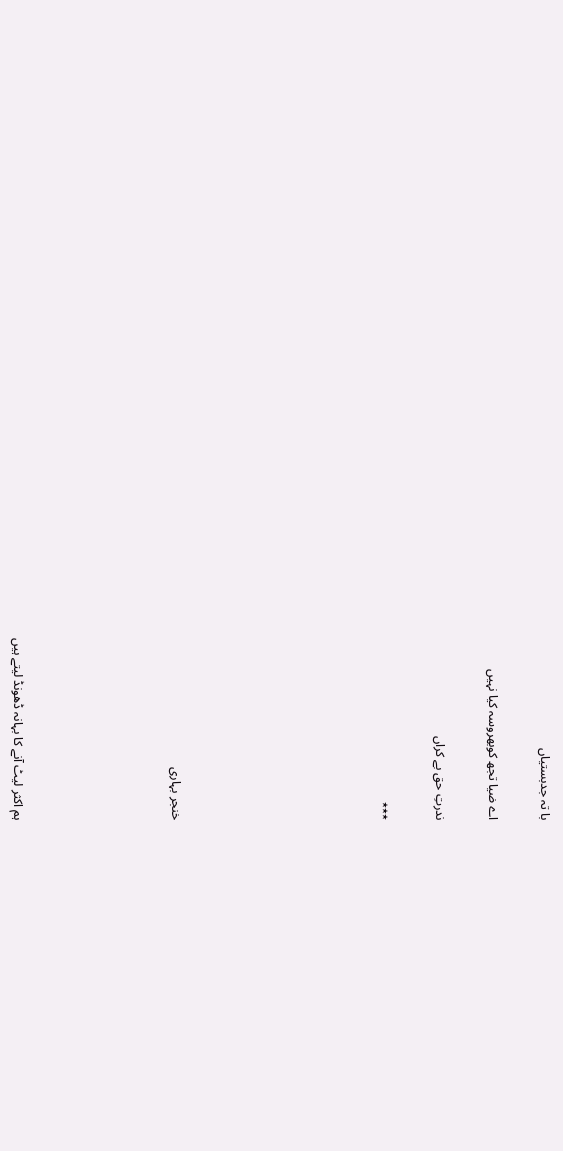با تہ جدبستیاں

اے ضیا تجھ کوبھروسہ کیا نہیں

ندرتِ حق بے کراں

٭٭٭







خنجر بہاری





ہم اکثر لیٹ آنے کا بہانہ ڈھونڈ لیتے ہیں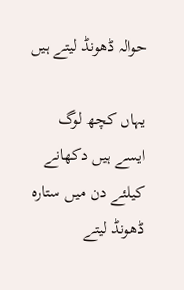حوالہ ڈھونڈ لیتے ہیں

یہاں کچھ لوگ ایسے ہیں دکھانے کیلئے دن میں ستارہ ڈھونڈ لیتے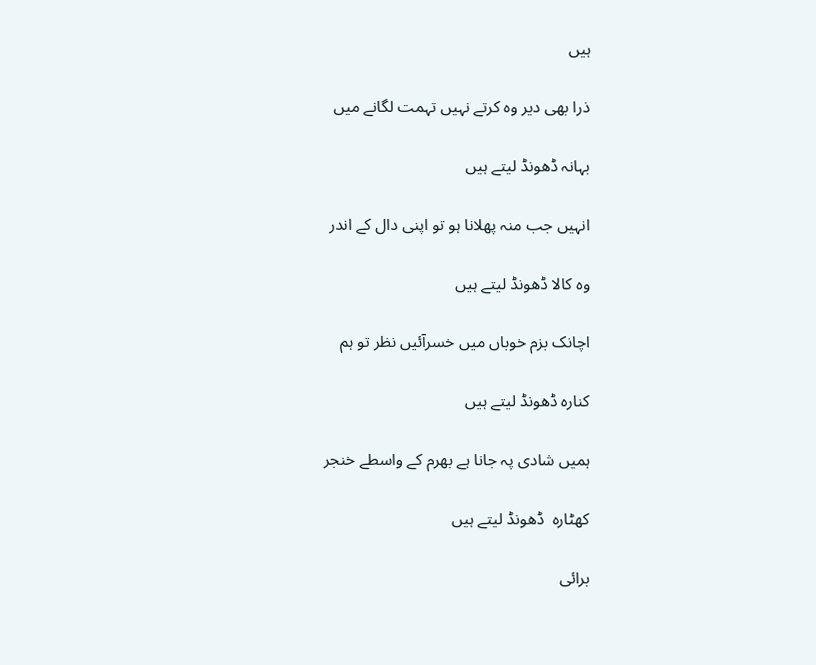ہیں

ذرا بھی دیر وہ کرتے نہیں تہمت لگانے میں

بہانہ ڈھونڈ لیتے ہیں

انہیں جب منہ پھلانا ہو تو اپنی دال کے اندر

وہ کالا ڈھونڈ لیتے ہیں

اچانک بزم خوباں میں خسرآئیں نظر تو ہم

کنارہ ڈھونڈ لیتے ہیں

ہمیں شادی پہ جانا ہے بھرم کے واسطے خنجر

کھٹارہ  ڈھونڈ لیتے ہیں

برائی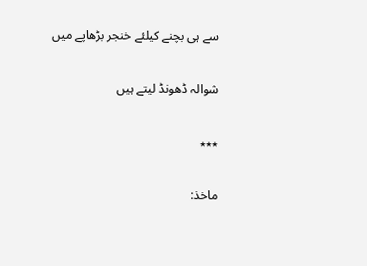سے ہی بچنے کیلئے خنجر بڑھاپے میں

شوالہ ڈھونڈ لیتے ہیں

٭٭٭

ماخذ: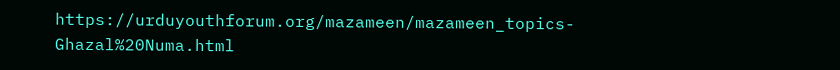https://urduyouthforum.org/mazameen/mazameen_topics-Ghazal%20Numa.html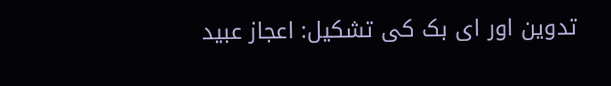تدوین اور ای بک کی تشکیل: اعجاز عبید